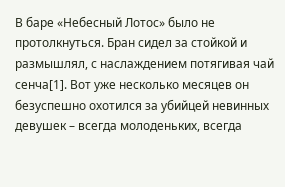В баре «Небесный Лотос» было не протолкнуться. Бран сидел за стойкой и размышлял, с наслаждением потягивая чай сенча[1]. Вот уже несколько месяцев он безуспешно охотился за убийцей невинных девушек – всегда молоденьких, всегда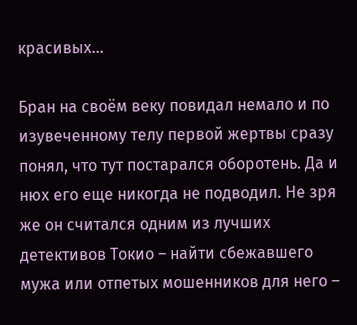красивых…

Бран на своём веку повидал немало и по изувеченному телу первой жертвы сразу понял, что тут постарался оборотень. Да и нюх его еще никогда не подводил. Не зря же он считался одним из лучших детективов Токио – найти сбежавшего мужа или отпетых мошенников для него –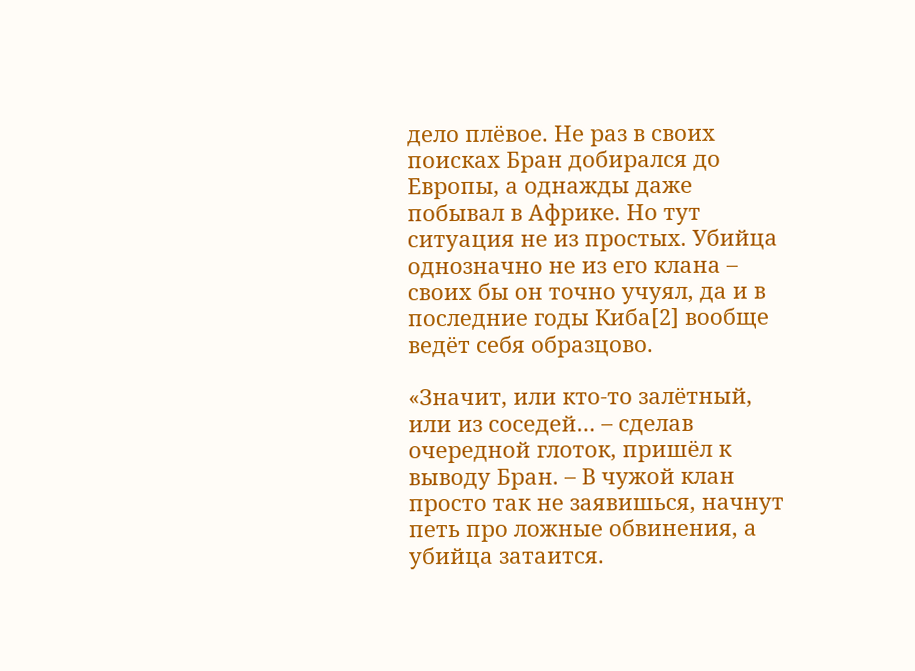дело плёвое. Не раз в своих поисках Бран добирался до Европы, а однажды даже побывал в Африке. Но тут ситуация не из простых. Убийца однозначно не из его клана – своих бы он точно учуял, да и в последние годы Киба[2] вообще ведёт себя образцово.

«Значит, или кто-то залётный, или из соседей… – сделав очередной глоток, пришёл к выводу Бран. – В чужой клан просто так не заявишься, начнут петь про ложные обвинения, а убийца затаится.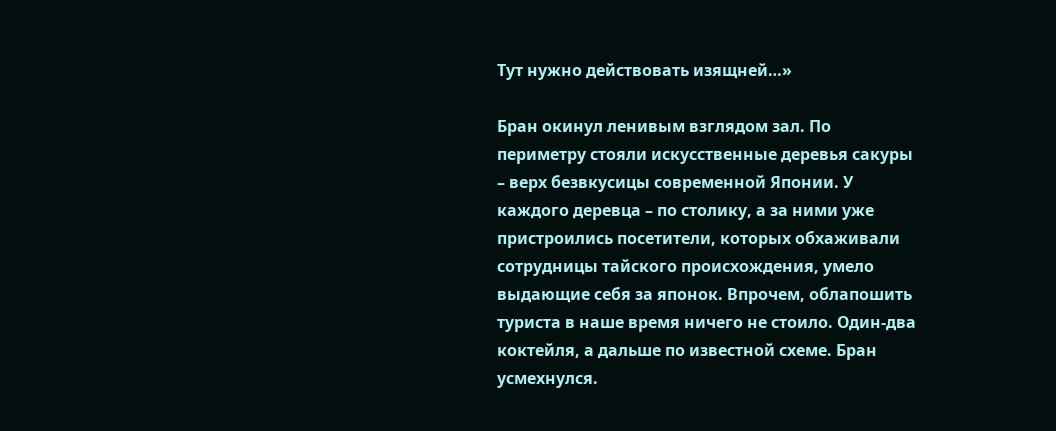Тут нужно действовать изящней…»

Бран окинул ленивым взглядом зал. По периметру стояли искусственные деревья сакуры – верх безвкусицы современной Японии. У каждого деревца – по столику, а за ними уже пристроились посетители, которых обхаживали сотрудницы тайского происхождения, умело выдающие себя за японок. Впрочем, облапошить туриста в наше время ничего не стоило. Один-два коктейля, а дальше по известной схеме. Бран усмехнулся.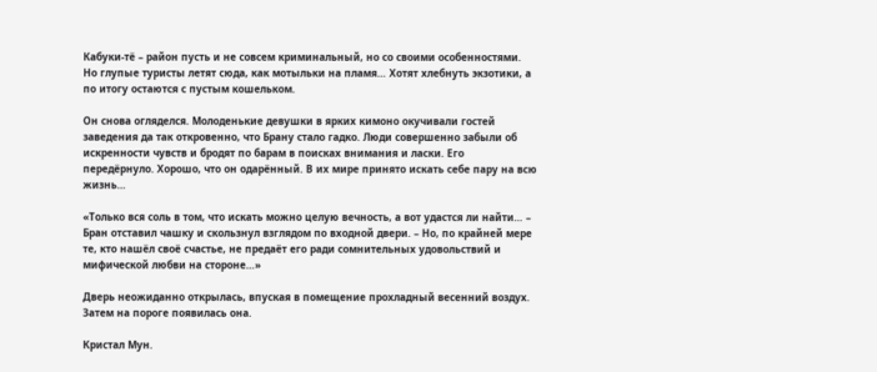Кабуки-тё – район пусть и не совсем криминальный, но со своими особенностями. Но глупые туристы летят сюда, как мотыльки на пламя… Хотят хлебнуть экзотики, а по итогу остаются с пустым кошельком.

Он снова огляделся. Молоденькие девушки в ярких кимоно окучивали гостей заведения да так откровенно, что Брану стало гадко. Люди совершенно забыли об искренности чувств и бродят по барам в поисках внимания и ласки. Его передёрнуло. Хорошо, что он одарённый. В их мире принято искать себе пару на всю жизнь…

«Только вся соль в том, что искать можно целую вечность, а вот удастся ли найти… – Бран отставил чашку и скользнул взглядом по входной двери. – Но, по крайней мере те, кто нашёл своё счастье, не предаёт его ради сомнительных удовольствий и мифической любви на стороне…»

Дверь неожиданно открылась, впуская в помещение прохладный весенний воздух. Затем на пороге появилась она.

Кристал Мун.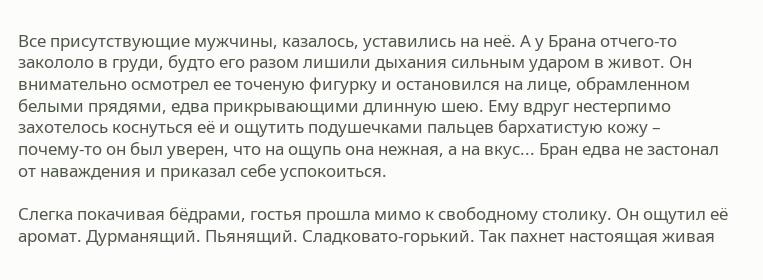Все присутствующие мужчины, казалось, уставились на неё. А у Брана отчего-то закололо в груди, будто его разом лишили дыхания сильным ударом в живот. Он внимательно осмотрел ее точеную фигурку и остановился на лице, обрамленном белыми прядями, едва прикрывающими длинную шею. Ему вдруг нестерпимо захотелось коснуться её и ощутить подушечками пальцев бархатистую кожу – почему-то он был уверен, что на ощупь она нежная, а на вкус... Бран едва не застонал от наваждения и приказал себе успокоиться.

Слегка покачивая бёдрами, гостья прошла мимо к свободному столику. Он ощутил её аромат. Дурманящий. Пьянящий. Сладковато-горький. Так пахнет настоящая живая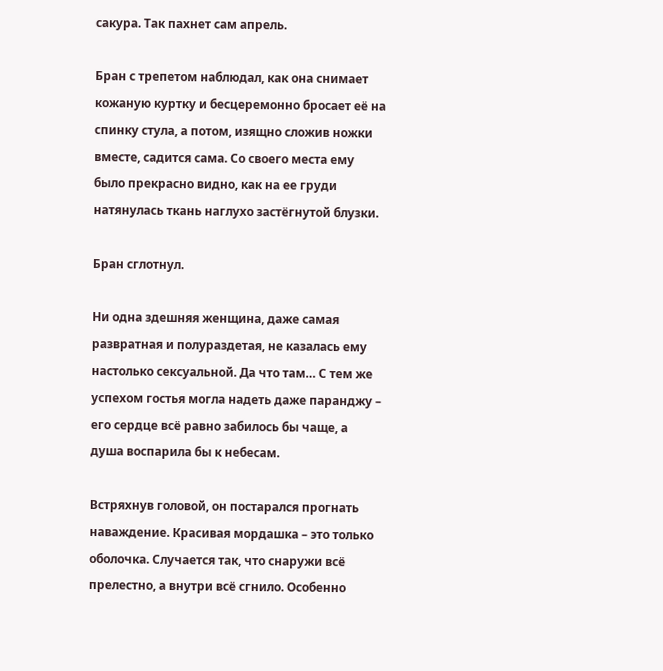сакура. Так пахнет сам апрель.

Бран с трепетом наблюдал, как она снимает кожаную куртку и бесцеремонно бросает её на спинку стула, а потом, изящно сложив ножки вместе, садится сама. Со своего места ему было прекрасно видно, как на ее груди натянулась ткань наглухо застёгнутой блузки.

Бран сглотнул.

Ни одна здешняя женщина, даже самая развратная и полураздетая, не казалась ему настолько сексуальной. Да что там… С тем же успехом гостья могла надеть даже паранджу – его сердце всё равно забилось бы чаще, а душа воспарила бы к небесам.

Встряхнув головой, он постарался прогнать наваждение. Красивая мордашка – это только оболочка. Случается так, что снаружи всё прелестно, а внутри всё сгнило. Особенно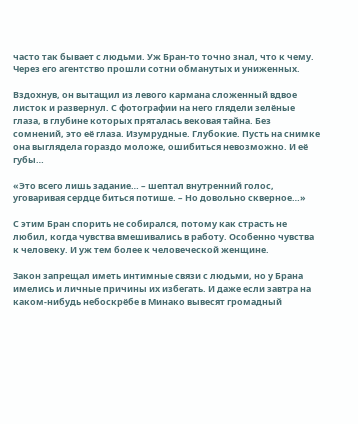часто так бывает с людьми. Уж Бран-то точно знал, что к чему. Через его агентство прошли сотни обманутых и униженных.

Вздохнув, он вытащил из левого кармана сложенный вдвое листок и развернул. С фотографии на него глядели зелёные глаза, в глубине которых пряталась вековая тайна. Без сомнений, это её глаза. Изумрудные. Глубокие. Пусть на снимке она выглядела гораздо моложе, ошибиться невозможно. И её губы…

«Это всего лишь задание… – шептал внутренний голос, уговаривая сердце биться потише. – Но довольно скверное…»

С этим Бран спорить не собирался, потому как страсть не любил, когда чувства вмешивались в работу. Особенно чувства к человеку. И уж тем более к человеческой женщине.

Закон запрещал иметь интимные связи с людьми, но у Брана имелись и личные причины их избегать. И даже если завтра на каком-нибудь небоскрёбе в Минако вывесят громадный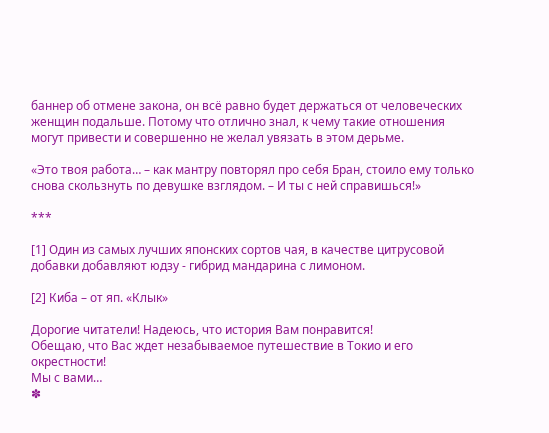баннер об отмене закона, он всё равно будет держаться от человеческих женщин подальше. Потому что отлично знал, к чему такие отношения могут привести и совершенно не желал увязать в этом дерьме.

«Это твоя работа… – как мантру повторял про себя Бран, стоило ему только снова скользнуть по девушке взглядом. – И ты с ней справишься!»

***

[1] Один из самых лучших японских сортов чая, в качестве цитрусовой добавки добавляют юдзу - гибрид мандарина с лимоном.

[2] Киба – от яп. «Клык»

Дорогие читатели! Надеюсь, что история Вам понравится!
Обещаю, что Вас ждет незабываемое путешествие в Токио и его окрестности!
Мы с вами…
✽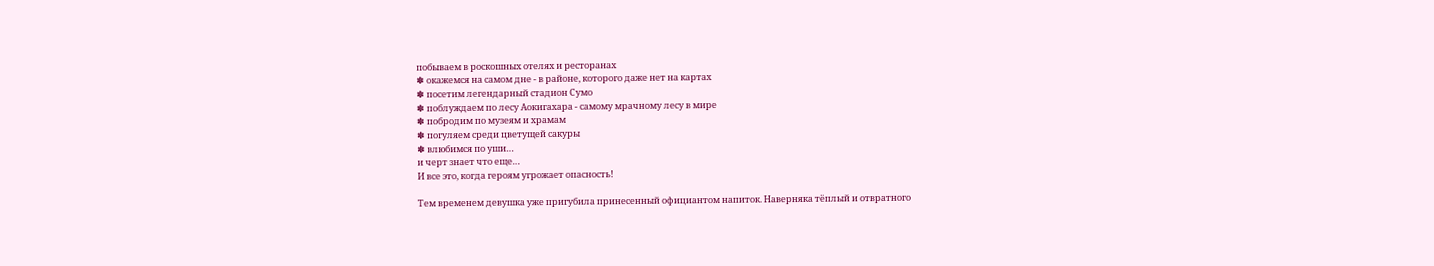побываем в роскошных отелях и ресторанах
✽ окажемся на самом дне - в районе, которого даже нет на картах
✽ посетим легендарный стадион Сумо
✽ поблуждаем по лесу Аокигахара - самому мрачному лесу в мире
✽ побродим по музеям и храмам
✽ погуляем среди цветущей сакуры
✽ влюбимся по уши…
и черт знает что еще…
И все это, когда героям угрожает опасность!

Тем временем девушка уже пригубила принесенный официантом напиток. Наверняка тёплый и отвратного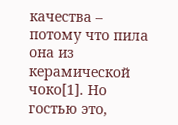качества – потому что пила она из керамической чоко[1]. Но гостью это,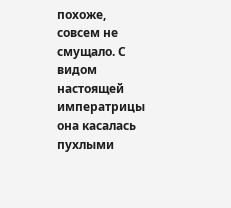похоже, совсем не смущало. С видом настоящей императрицы она касалась пухлыми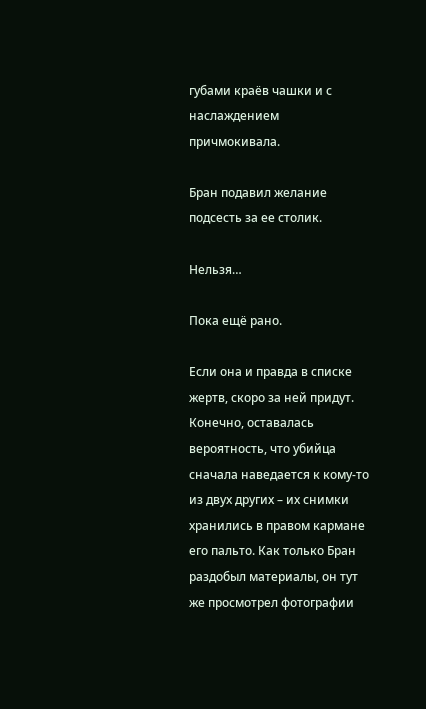губами краёв чашки и с наслаждением причмокивала.

Бран подавил желание подсесть за ее столик.

Нельзя…

Пока ещё рано.

Если она и правда в списке жертв, скоро за ней придут. Конечно, оставалась вероятность, что убийца сначала наведается к кому-то из двух других – их снимки хранились в правом кармане его пальто. Как только Бран раздобыл материалы, он тут же просмотрел фотографии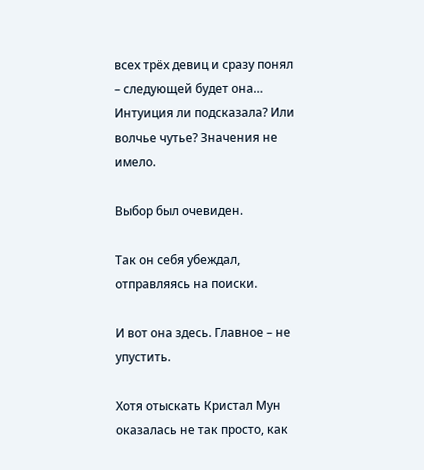всех трёх девиц и сразу понял – следующей будет она… Интуиция ли подсказала? Или волчье чутье? Значения не имело.

Выбор был очевиден.

Так он себя убеждал, отправляясь на поиски.

И вот она здесь. Главное – не упустить.

Хотя отыскать Кристал Мун оказалась не так просто, как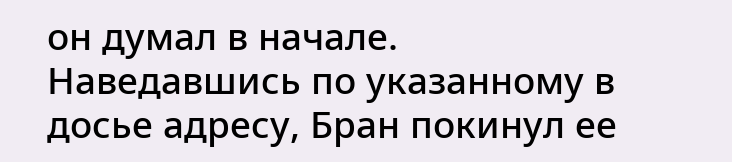он думал в начале. Наведавшись по указанному в досье адресу, Бран покинул ее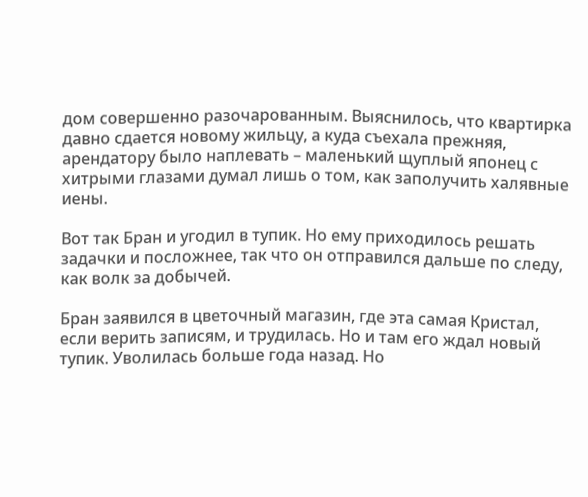дом совершенно разочарованным. Выяснилось, что квартирка давно сдается новому жильцу, а куда съехала прежняя, арендатору было наплевать – маленький щуплый японец с хитрыми глазами думал лишь о том, как заполучить халявные иены.

Вот так Бран и угодил в тупик. Но ему приходилось решать задачки и посложнее, так что он отправился дальше по следу, как волк за добычей.

Бран заявился в цветочный магазин, где эта самая Кристал, если верить записям, и трудилась. Но и там его ждал новый тупик. Уволилась больше года назад. Но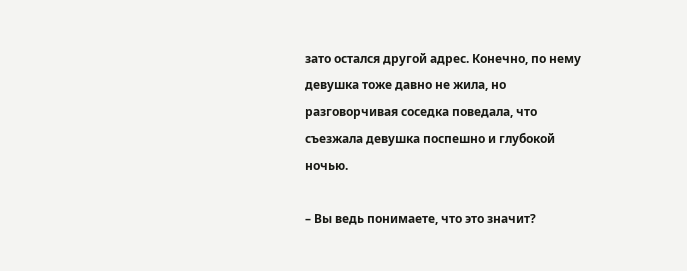зато остался другой адрес. Конечно, по нему девушка тоже давно не жила, но разговорчивая соседка поведала, что съезжала девушка поспешно и глубокой ночью.

– Вы ведь понимаете, что это значит?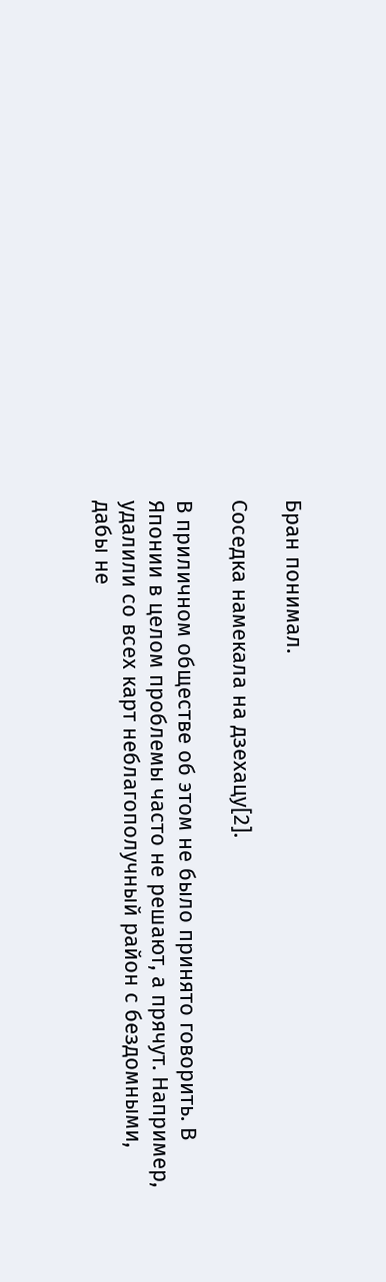Бран понимал.

Соседка намекала на дзехацу[2].

В приличном обществе об этом не было принято говорить. В Японии в целом проблемы часто не решают, а прячут. Например, удалили со всех карт неблагополучный район с бездомными, дабы не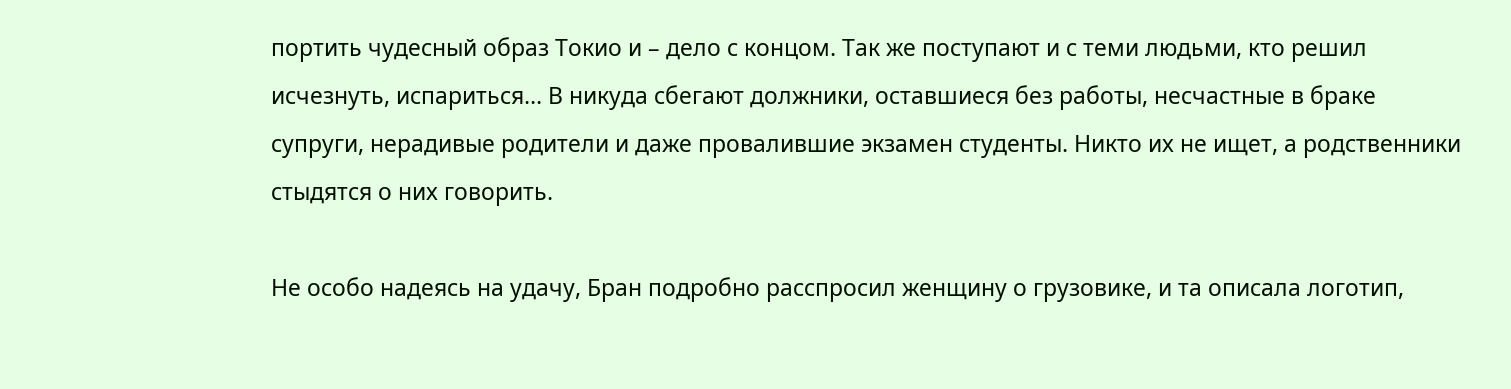портить чудесный образ Токио и – дело с концом. Так же поступают и с теми людьми, кто решил исчезнуть, испариться… В никуда сбегают должники, оставшиеся без работы, несчастные в браке супруги, нерадивые родители и даже провалившие экзамен студенты. Никто их не ищет, а родственники стыдятся о них говорить.

Не особо надеясь на удачу, Бран подробно расспросил женщину о грузовике, и та описала логотип,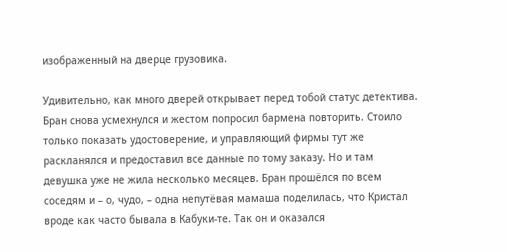изображенный на дверце грузовика.

Удивительно, как много дверей открывает перед тобой статус детектива. Бран снова усмехнулся и жестом попросил бармена повторить. Стоило только показать удостоверение, и управляющий фирмы тут же раскланялся и предоставил все данные по тому заказу. Но и там девушка уже не жила несколько месяцев. Бран прошёлся по всем соседям и – о, чудо, – одна непутёвая мамаша поделилась, что Кристал вроде как часто бывала в Кабуки-те. Так он и оказался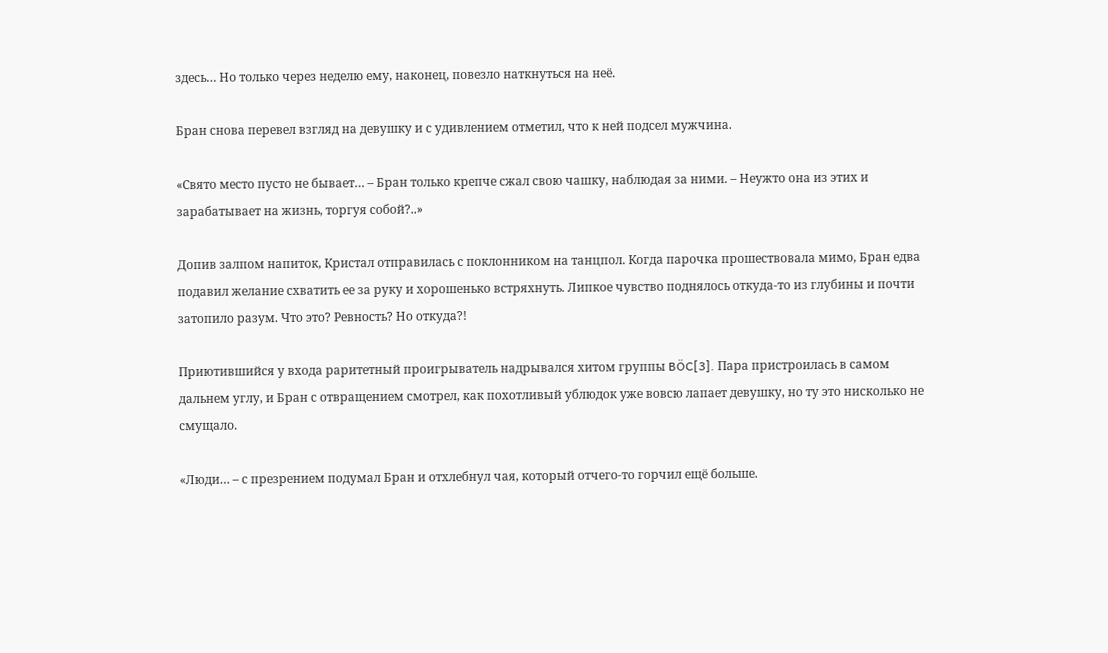здесь… Но только через неделю ему, наконец, повезло наткнуться на неё.

Бран снова перевел взгляд на девушку и с удивлением отметил, что к ней подсел мужчина.

«Свято место пусто не бывает… – Бран только крепче сжал свою чашку, наблюдая за ними. – Неужто она из этих и зарабатывает на жизнь, торгуя собой?..»

Допив залпом напиток, Кристал отправилась с поклонником на танцпол. Когда парочка прошествовала мимо, Бран едва подавил желание схватить ее за руку и хорошенько встряхнуть. Липкое чувство поднялось откуда-то из глубины и почти затопило разум. Что это? Ревность? Но откуда?!

Приютившийся у входа раритетный проигрыватель надрывался хитом группы BÖC[3]. Пара пристроилась в самом дальнем углу, и Бран с отвращением смотрел, как похотливый ублюдок уже вовсю лапает девушку, но ту это нисколько не смущало.

«Люди… – с презрением подумал Бран и отхлебнул чая, который отчего-то горчил ещё больше.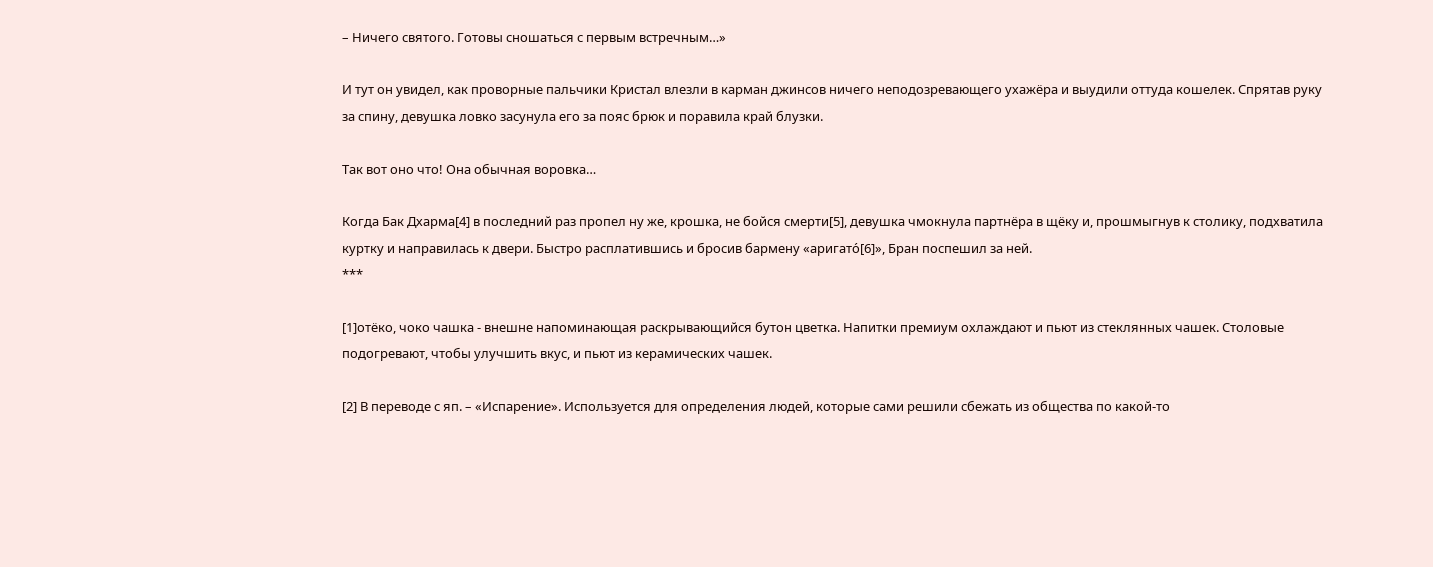– Ничего святого. Готовы сношаться с первым встречным…»

И тут он увидел, как проворные пальчики Кристал влезли в карман джинсов ничего неподозревающего ухажёра и выудили оттуда кошелек. Спрятав руку за спину, девушка ловко засунула его за пояс брюк и поравила край блузки.

Так вот оно что! Она обычная воровка…

Когда Бак Дхарма[4] в последний раз пропел ну же, крошка, не бойся смерти[5], девушка чмокнула партнёра в щёку и, прошмыгнув к столику, подхватила куртку и направилась к двери. Быстро расплатившись и бросив бармену «аригато́[6]», Бран поспешил за ней.
***

[1]отёко, чоко чашка - внешне напоминающая раскрывающийся бутон цветка. Напитки премиум охлаждают и пьют из стеклянных чашек. Столовые подогревают, чтобы улучшить вкус, и пьют из керамических чашек.

[2] В переводе с яп. – «Испарение». Используется для определения людей, которые сами решили сбежать из общества по какой-то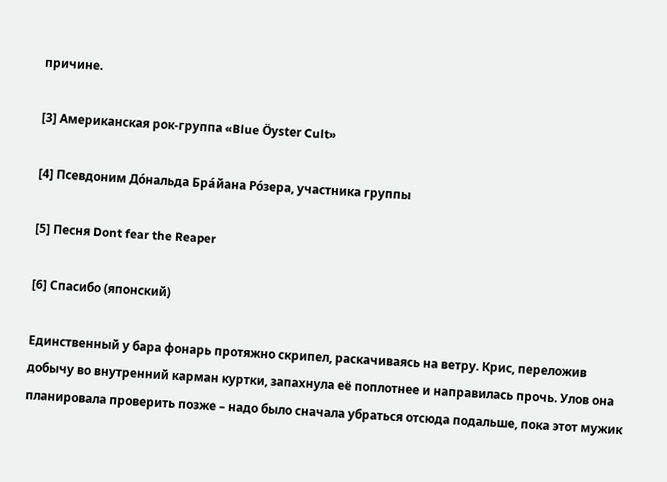причине.

[3] Американская рок-группа «Blue Öyster Cult»

[4] Псевдоним До́нальда Бра́йана Ро́зера, участника группы

[5] Песня Dont fear the Reaper

[6] Спасибо (японский)

Единственный у бара фонарь протяжно скрипел, раскачиваясь на ветру. Крис, переложив добычу во внутренний карман куртки, запахнула её поплотнее и направилась прочь. Улов она планировала проверить позже – надо было сначала убраться отсюда подальше, пока этот мужик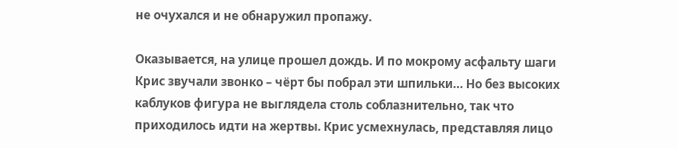не очухался и не обнаружил пропажу.

Оказывается, на улице прошел дождь. И по мокрому асфальту шаги Крис звучали звонко – чёрт бы побрал эти шпильки… Но без высоких каблуков фигура не выглядела столь соблазнительно, так что приходилось идти на жертвы. Крис усмехнулась, представляя лицо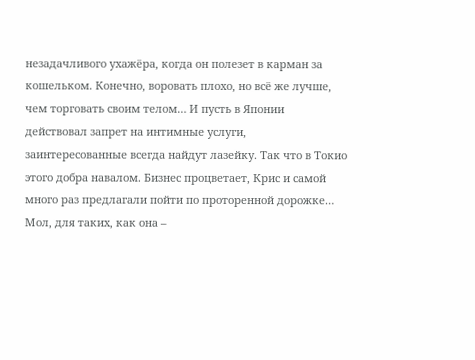незадачливого ухажёра, когда он полезет в карман за кошельком. Конечно, воровать плохо, но всё же лучше, чем торговать своим телом… И пусть в Японии действовал запрет на интимные услуги, заинтересованные всегда найдут лазейку. Так что в Токио этого добра навалом. Бизнес процветает, Крис и самой много раз предлагали пойти по проторенной дорожке… Мол, для таких, как она –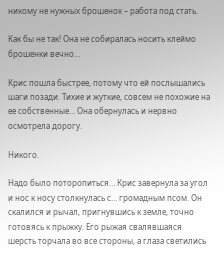никому не нужных брошенок – работа под стать.

Как бы не так! Она не собиралась носить клеймо брошенки вечно…

Крис пошла быстрее, потому что ей послышались шаги позади. Тихие и жуткие, совсем не похожие на ее собственные… Она обернулась и нервно осмотрела дорогу.

Никого.

Надо было поторопиться… Крис завернула за угол и нос к носу столкнулась с… громадным псом. Он скалился и рычал, пригнувшись к земле, точно готовясь к прыжку. Его рыжая свалявшаяся шерсть торчала во все стороны, а глаза светились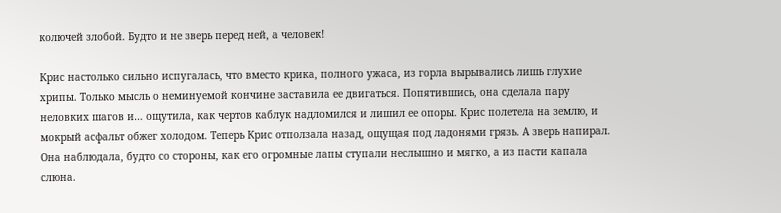колючей злобой. Будто и не зверь перед ней, а человек!

Крис настолько сильно испугалась, что вместо крика, полного ужаса, из горла вырывались лишь глухие хрипы. Только мысль о неминуемой кончине заставила ее двигаться. Попятившись, она сделала пару неловких шагов и… ощутила, как чертов каблук надломился и лишил ее опоры. Крис полетела на землю, и мокрый асфальт обжег холодом. Теперь Крис отползала назад, ощущая под ладонями грязь. А зверь напирал. Она наблюдала, будто со стороны, как его огромные лапы ступали неслышно и мягко, а из пасти капала слюна.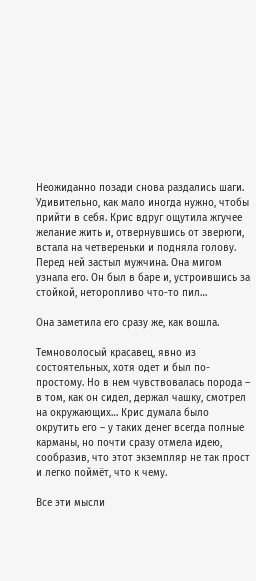Неожиданно позади снова раздались шаги. Удивительно, как мало иногда нужно, чтобы прийти в себя. Крис вдруг ощутила жгучее желание жить и, отвернувшись от зверюги, встала на четвереньки и подняла голову. Перед ней застыл мужчина. Она мигом узнала его. Он был в баре и, устроившись за стойкой, неторопливо что-то пил…

Она заметила его сразу же, как вошла.

Темноволосый красавец, явно из состоятельных, хотя одет и был по-простому. Но в нем чувствовалась порода – в том, как он сидел, держал чашку, смотрел на окружающих… Крис думала было окрутить его – у таких денег всегда полные карманы, но почти сразу отмела идею, сообразив, что этот экземпляр не так прост и легко поймёт, что к чему.

Все эти мысли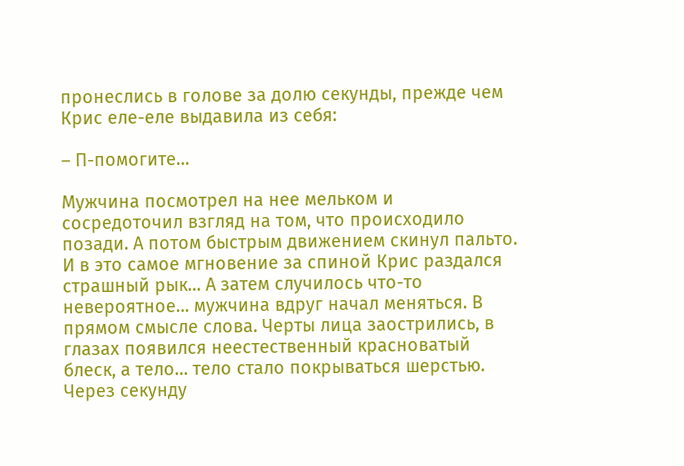пронеслись в голове за долю секунды, прежде чем Крис еле-еле выдавила из себя:

– П-помогите…

Мужчина посмотрел на нее мельком и сосредоточил взгляд на том, что происходило позади. А потом быстрым движением скинул пальто. И в это самое мгновение за спиной Крис раздался страшный рык… А затем случилось что-то невероятное… мужчина вдруг начал меняться. В прямом смысле слова. Черты лица заострились, в глазах появился неестественный красноватый блеск, а тело… тело стало покрываться шерстью. Через секунду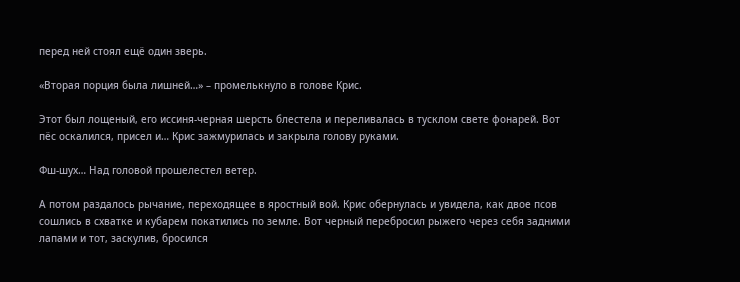перед ней стоял ещё один зверь.

«Вторая порция была лишней…» – промелькнуло в голове Крис.

Этот был лощеный, его иссиня-черная шерсть блестела и переливалась в тусклом свете фонарей. Вот пёс оскалился, присел и… Крис зажмурилась и закрыла голову руками.

Фш-шух… Над головой прошелестел ветер.

А потом раздалось рычание, переходящее в яростный вой. Крис обернулась и увидела, как двое псов сошлись в схватке и кубарем покатились по земле. Вот черный перебросил рыжего через себя задними лапами и тот, заскулив, бросился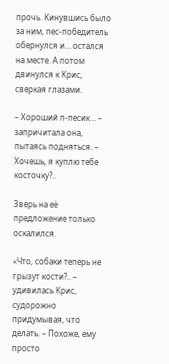прочь. Кинувшись было за ним, пес-победитель обернулся и… остался на месте. А потом двинулся к Крис, сверкая глазами.

– Хороший п-песик… – запричитала она, пытаясь подняться. – Хочешь, я куплю тебе косточку?..

Зверь на её предложение только оскалился.

«Что, собаки теперь не грызут кости?.. – удивилась Крис, судорожно придумывая, что делать. – Похоже, ему просто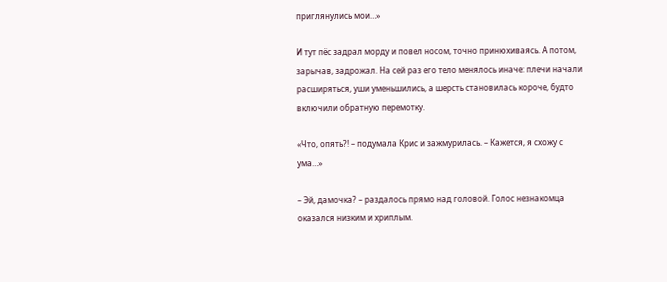приглянулись мои…»

И тут пёс задрал морду и повел носом, точно принюхиваясь. А потом, зарычав, задрожал. На сей раз его тело менялось иначе: плечи начали расширяться, уши уменьшились, а шерсть становилась короче, будто включили обратную перемотку.

«Что, опять?! – подумала Крис и зажмурилась. – Кажется, я схожу с ума…»

– Эй, дамочка? – раздалось прямо над головой. Голос незнакомца оказался низким и хриплым.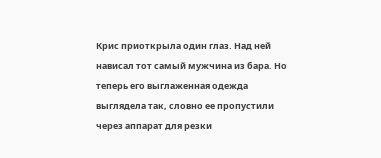Крис приоткрыла один глаз. Над ней нависал тот самый мужчина из бара. Но теперь его выглаженная одежда выглядела так, словно ее пропустили через аппарат для резки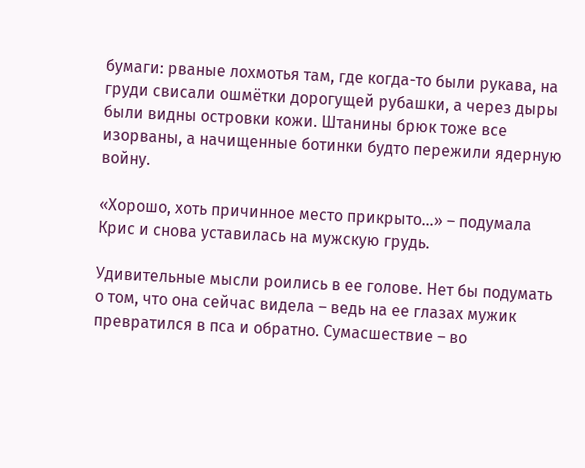бумаги: рваные лохмотья там, где когда-то были рукава, на груди свисали ошмётки дорогущей рубашки, а через дыры были видны островки кожи. Штанины брюк тоже все изорваны, а начищенные ботинки будто пережили ядерную войну.

«Хорошо, хоть причинное место прикрыто…» – подумала Крис и снова уставилась на мужскую грудь.

Удивительные мысли роились в ее голове. Нет бы подумать о том, что она сейчас видела – ведь на ее глазах мужик превратился в пса и обратно. Сумасшествие – во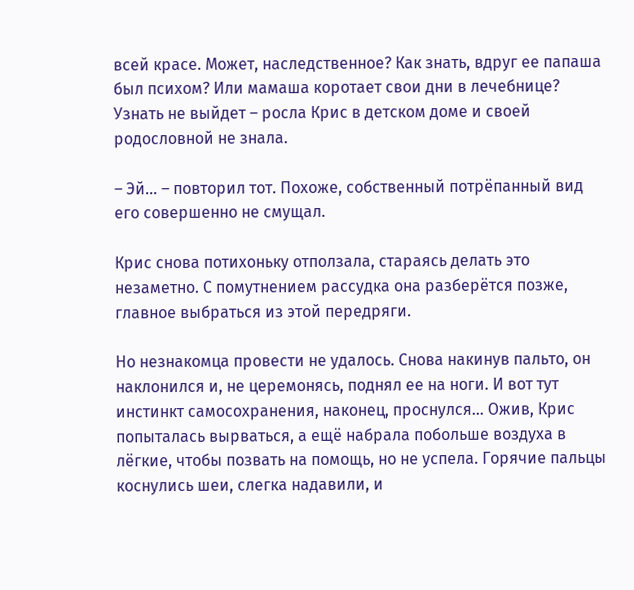всей красе. Может, наследственное? Как знать, вдруг ее папаша был психом? Или мамаша коротает свои дни в лечебнице? Узнать не выйдет – росла Крис в детском доме и своей родословной не знала.

– Эй… – повторил тот. Похоже, собственный потрёпанный вид его совершенно не смущал.

Крис снова потихоньку отползала, стараясь делать это незаметно. С помутнением рассудка она разберётся позже, главное выбраться из этой передряги.

Но незнакомца провести не удалось. Снова накинув пальто, он наклонился и, не церемонясь, поднял ее на ноги. И вот тут инстинкт самосохранения, наконец, проснулся… Ожив, Крис попыталась вырваться, а ещё набрала побольше воздуха в лёгкие, чтобы позвать на помощь, но не успела. Горячие пальцы коснулись шеи, слегка надавили, и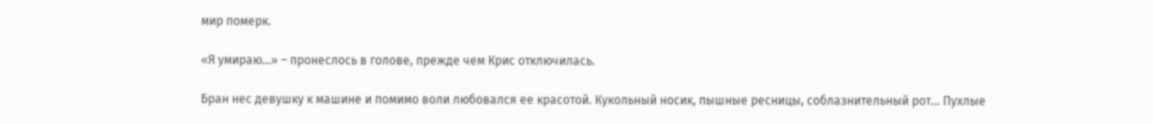мир померк.

«Я умираю…» – пронеслось в голове, прежде чем Крис отключилась.

Бран нес девушку к машине и помимо воли любовался ее красотой. Кукольный носик, пышные ресницы, соблазнительный рот… Пухлые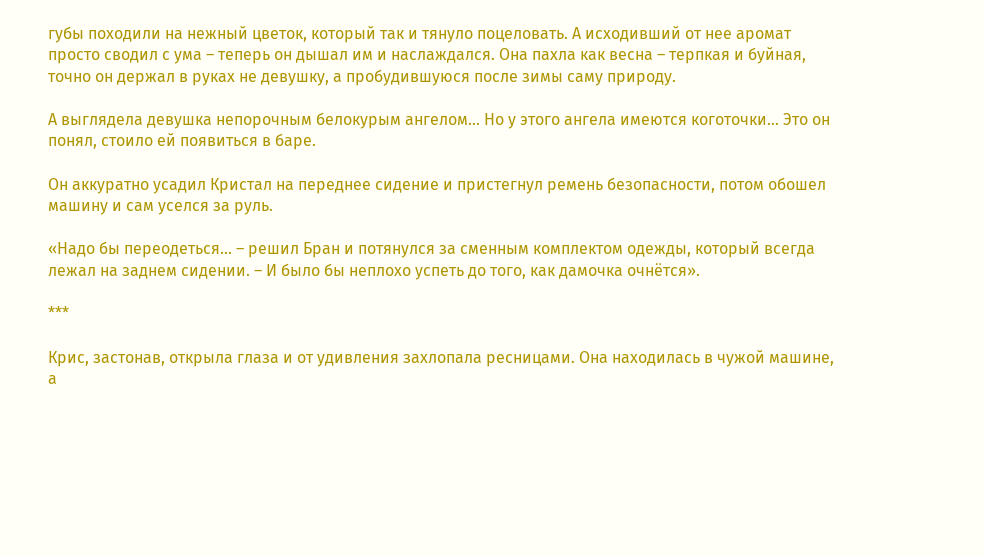губы походили на нежный цветок, который так и тянуло поцеловать. А исходивший от нее аромат просто сводил с ума – теперь он дышал им и наслаждался. Она пахла как весна – терпкая и буйная, точно он держал в руках не девушку, а пробудившуюся после зимы саму природу.

А выглядела девушка непорочным белокурым ангелом… Но у этого ангела имеются коготочки… Это он понял, стоило ей появиться в баре.

Он аккуратно усадил Кристал на переднее сидение и пристегнул ремень безопасности, потом обошел машину и сам уселся за руль.

«Надо бы переодеться… – решил Бран и потянулся за сменным комплектом одежды, который всегда лежал на заднем сидении. – И было бы неплохо успеть до того, как дамочка очнётся».

***

Крис, застонав, открыла глаза и от удивления захлопала ресницами. Она находилась в чужой машине, а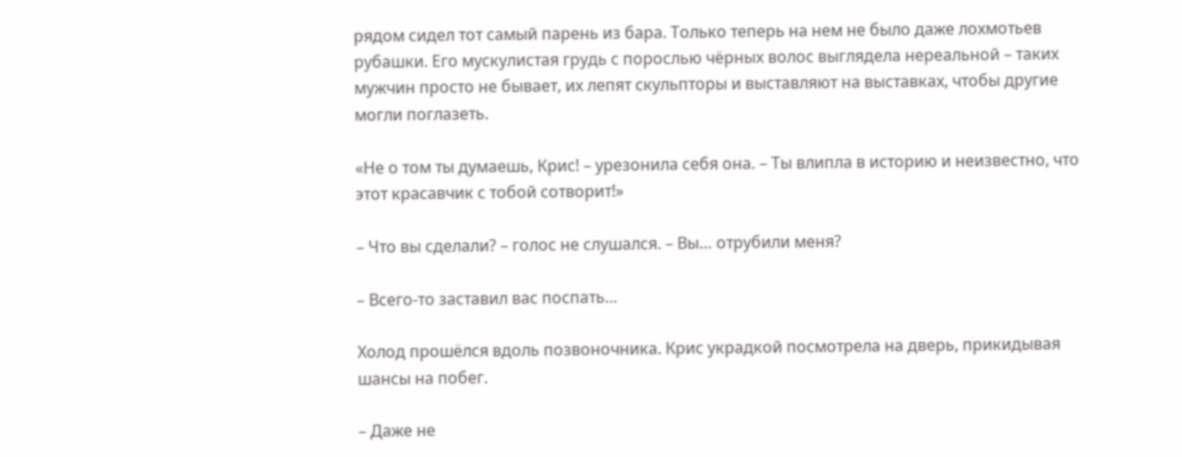рядом сидел тот самый парень из бара. Только теперь на нем не было даже лохмотьев рубашки. Его мускулистая грудь с порослью чёрных волос выглядела нереальной – таких мужчин просто не бывает, их лепят скульпторы и выставляют на выставках, чтобы другие могли поглазеть.

«Не о том ты думаешь, Крис! – урезонила себя она. – Ты влипла в историю и неизвестно, что этот красавчик с тобой сотворит!»

– Что вы сделали? – голос не слушался. – Вы… отрубили меня?

– Всего-то заставил вас поспать…

Холод прошёлся вдоль позвоночника. Крис украдкой посмотрела на дверь, прикидывая шансы на побег.

– Даже не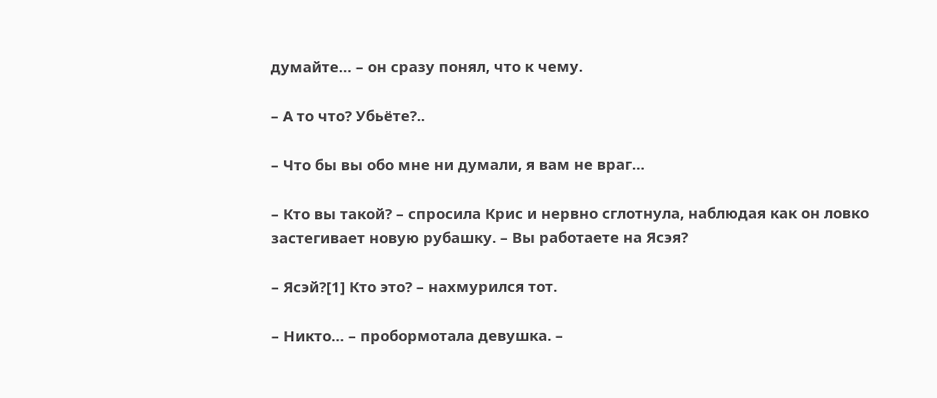думайте… – он сразу понял, что к чему.

– А то что? Убьёте?..

– Что бы вы обо мне ни думали, я вам не враг…

– Кто вы такой? – спросила Крис и нервно сглотнула, наблюдая как он ловко застегивает новую рубашку. – Вы работаете на Ясэя?

– Ясэй?[1] Кто это? – нахмурился тот.

– Никто… – пробормотала девушка. –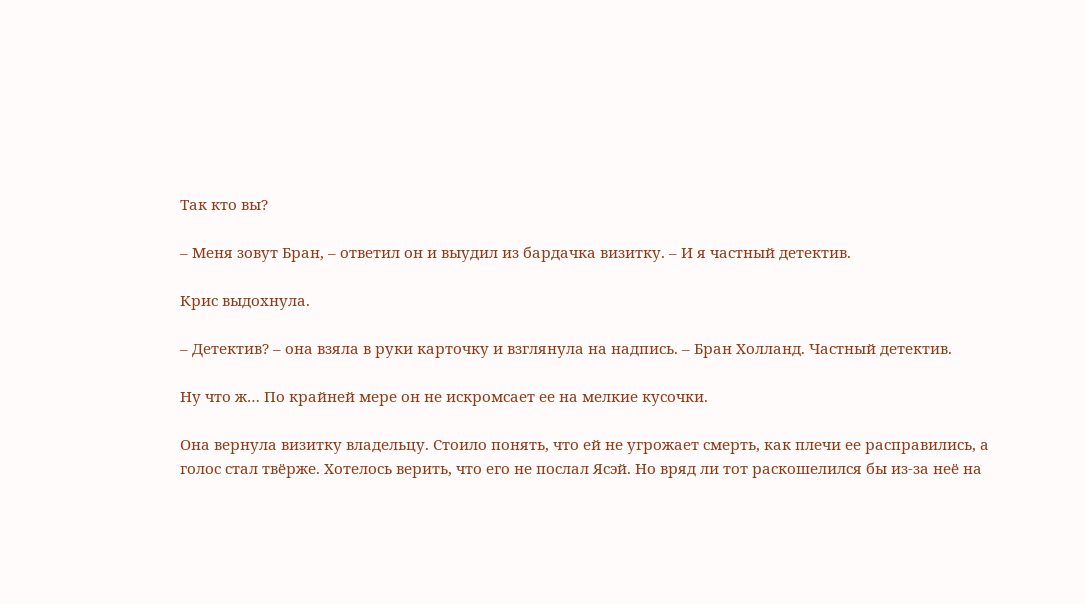Так кто вы?

– Меня зовут Бран, – ответил он и выудил из бардачка визитку. – И я частный детектив.

Крис выдохнула.

– Детектив? – она взяла в руки карточку и взглянула на надпись. – Бран Холланд. Частный детектив.

Ну что ж… По крайней мере он не искромсает ее на мелкие кусочки.

Она вернула визитку владельцу. Стоило понять, что ей не угрожает смерть, как плечи ее расправились, а голос стал твёрже. Хотелось верить, что его не послал Ясэй. Но вряд ли тот раскошелился бы из-за неё на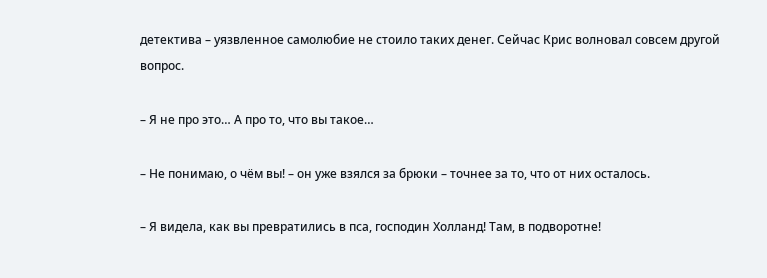детектива – уязвленное самолюбие не стоило таких денег. Сейчас Крис волновал совсем другой вопрос.

– Я не про это… А про то, что вы такое…

– Не понимаю, о чём вы! – он уже взялся за брюки – точнее за то, что от них осталось.

– Я видела, как вы превратились в пса, господин Холланд! Там, в подворотне!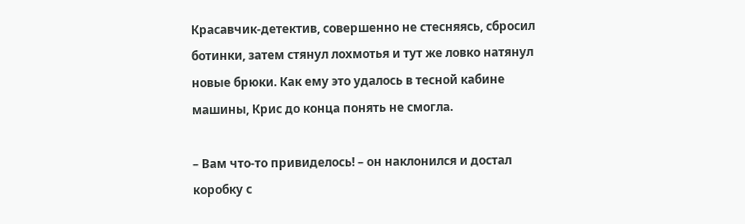Красавчик-детектив, совершенно не стесняясь, сбросил ботинки, затем стянул лохмотья и тут же ловко натянул новые брюки. Как ему это удалось в тесной кабине машины, Крис до конца понять не смогла.

– Вам что-то привиделось! – он наклонился и достал коробку с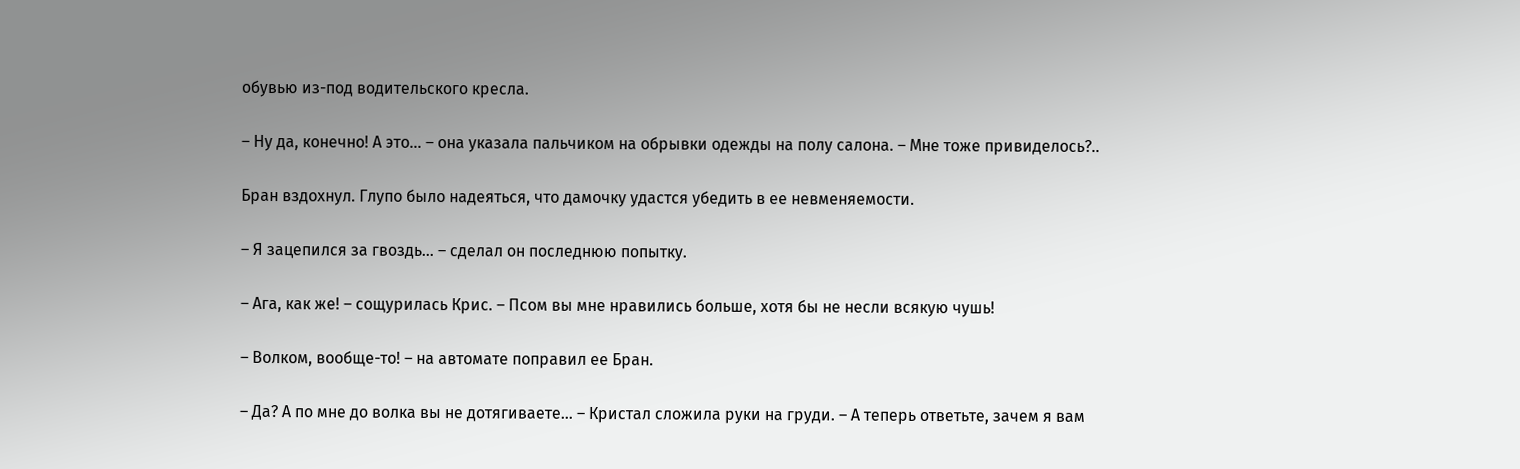обувью из-под водительского кресла.

– Ну да, конечно! А это… – она указала пальчиком на обрывки одежды на полу салона. – Мне тоже привиделось?..

Бран вздохнул. Глупо было надеяться, что дамочку удастся убедить в ее невменяемости.

– Я зацепился за гвоздь… – сделал он последнюю попытку.

– Ага, как же! – сощурилась Крис. – Псом вы мне нравились больше, хотя бы не несли всякую чушь!

– Волком, вообще-то! – на автомате поправил ее Бран.

– Да? А по мне до волка вы не дотягиваете… – Кристал сложила руки на груди. – А теперь ответьте, зачем я вам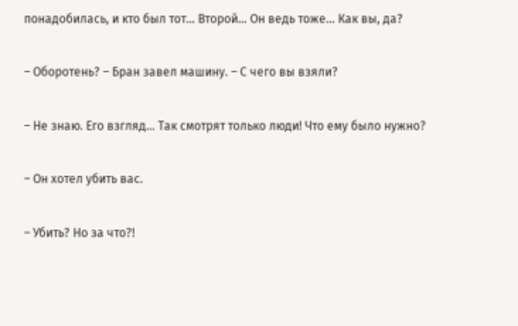понадобилась, и кто был тот… Второй… Он ведь тоже… Как вы, да?

– Оборотень? – Бран завел машину. – С чего вы взяли?

– Не знаю. Его взгляд… Так смотрят только люди! Что ему было нужно?

– Он хотел убить вас.

– Убить? Но за что?!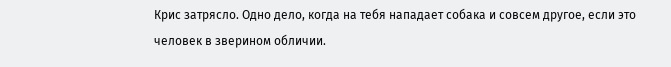Крис затрясло. Одно дело, когда на тебя нападает собака и совсем другое, если это человек в зверином обличии.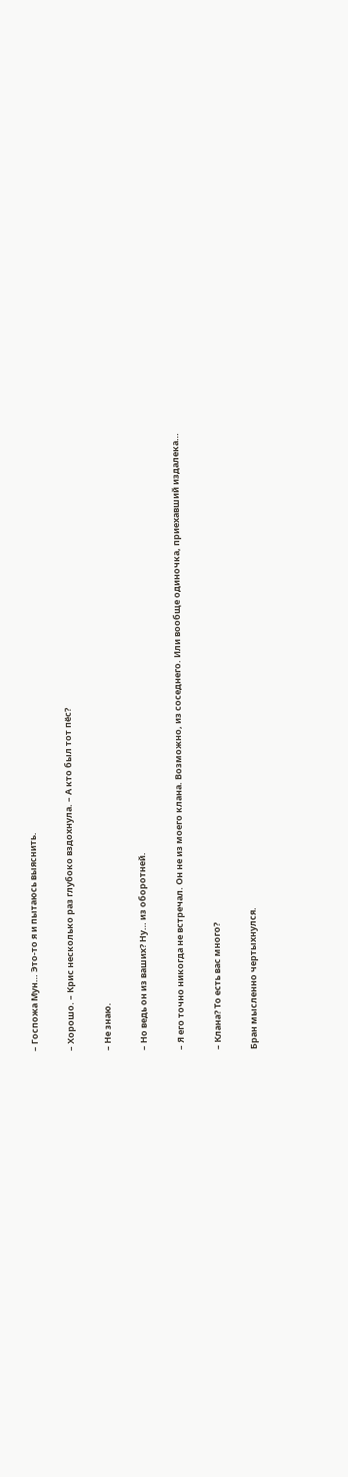– Госпожа Мун… Это-то я и пытаюсь выяснить.

– Хорошо. – Крис несколько раз глубоко вздохнула. – А кто был тот пёс?

– Не знаю.

– Но ведь он из ваших? Ну… из оборотней.

– Я его точно никогда не встречал. Он не из моего клана. Возможно, из соседнего. Или вообще одиночка, приехавший издалека…

– Клана? То есть вас много?

Бран мысленно чертыхнулся.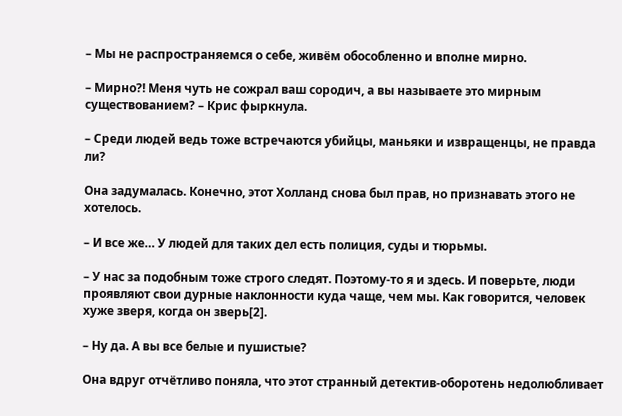– Мы не распространяемся о себе, живём обособленно и вполне мирно.

– Мирно?! Меня чуть не сожрал ваш сородич, а вы называете это мирным существованием? – Крис фыркнула.

– Среди людей ведь тоже встречаются убийцы, маньяки и извращенцы, не правда ли?

Она задумалась. Конечно, этот Холланд снова был прав, но признавать этого не хотелось.

– И все же… У людей для таких дел есть полиция, суды и тюрьмы.

– У нас за подобным тоже строго следят. Поэтому-то я и здесь. И поверьте, люди проявляют свои дурные наклонности куда чаще, чем мы. Как говорится, человек хуже зверя, когда он зверь[2].

– Ну да. А вы все белые и пушистые?

Она вдруг отчётливо поняла, что этот странный детектив-оборотень недолюбливает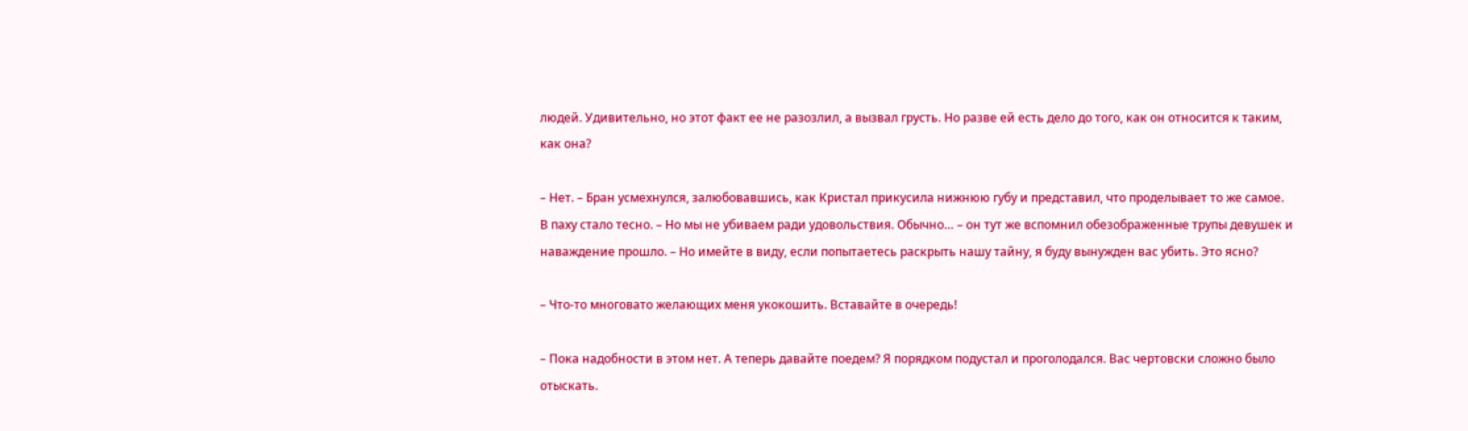людей. Удивительно, но этот факт ее не разозлил, а вызвал грусть. Но разве ей есть дело до того, как он относится к таким, как она?

– Нет. – Бран усмехнулся, залюбовавшись, как Кристал прикусила нижнюю губу и представил, что проделывает то же самое. В паху стало тесно. – Но мы не убиваем ради удовольствия. Обычно… – он тут же вспомнил обезображенные трупы девушек и наваждение прошло. – Но имейте в виду, если попытаетесь раскрыть нашу тайну, я буду вынужден вас убить. Это ясно?

– Что-то многовато желающих меня укокошить. Вставайте в очередь!

– Пока надобности в этом нет. А теперь давайте поедем? Я порядком подустал и проголодался. Вас чертовски сложно было отыскать.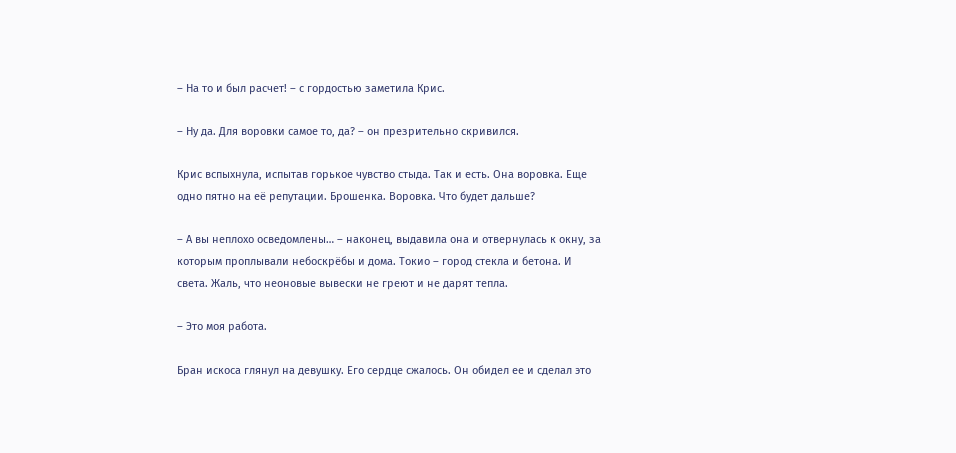– На то и был расчет! – с гордостью заметила Крис.

– Ну да. Для воровки самое то, да? – он презрительно скривился.

Крис вспыхнула, испытав горькое чувство стыда. Так и есть. Она воровка. Еще одно пятно на её репутации. Брошенка. Воровка. Что будет дальше?

– А вы неплохо осведомлены… – наконец, выдавила она и отвернулась к окну, за которым проплывали небоскрёбы и дома. Токио – город стекла и бетона. И света. Жаль, что неоновые вывески не греют и не дарят тепла.

– Это моя работа.

Бран искоса глянул на девушку. Его сердце сжалось. Он обидел ее и сделал это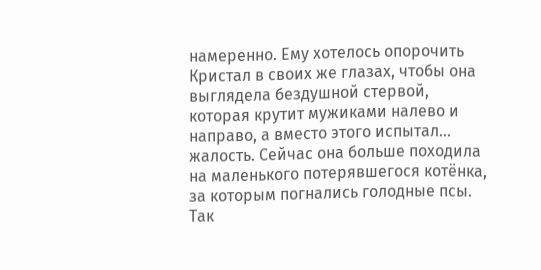намеренно. Ему хотелось опорочить Кристал в своих же глазах, чтобы она выглядела бездушной стервой, которая крутит мужиками налево и направо, а вместо этого испытал… жалость. Сейчас она больше походила на маленького потерявшегося котёнка, за которым погнались голодные псы. Так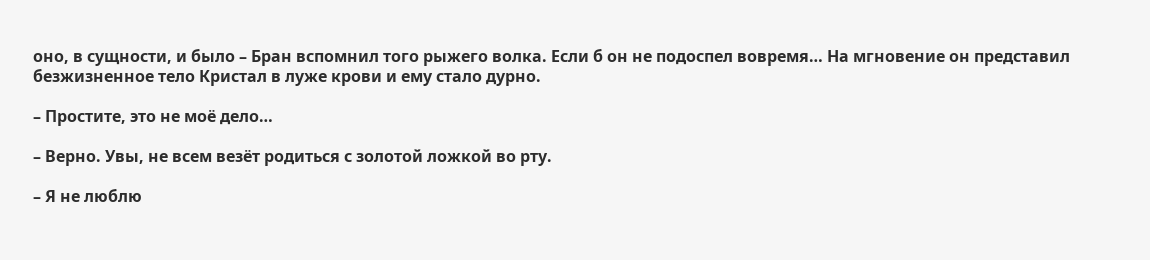оно, в сущности, и было – Бран вспомнил того рыжего волка. Если б он не подоспел вовремя… На мгновение он представил безжизненное тело Кристал в луже крови и ему стало дурно.

– Простите, это не моё дело…

– Верно. Увы, не всем везёт родиться с золотой ложкой во рту.

– Я не люблю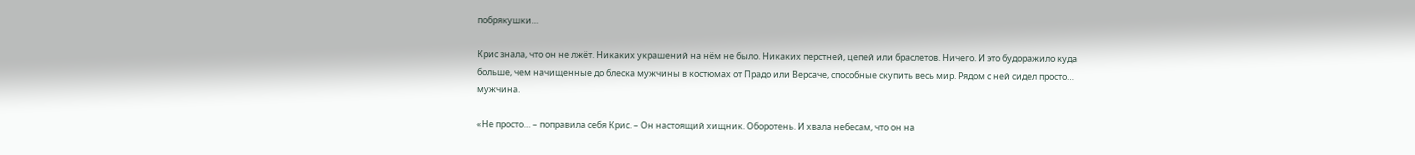побрякушки…

Крис знала, что он не лжёт. Никаких украшений на нём не было. Никаких перстней, цепей или браслетов. Ничего. И это будоражило куда больше, чем начищенные до блеска мужчины в костюмах от Прадо или Версаче, способные скупить весь мир. Рядом с ней сидел просто… мужчина.

«Не просто… – поправила себя Крис. – Он настоящий хищник. Оборотень. И хвала небесам, что он на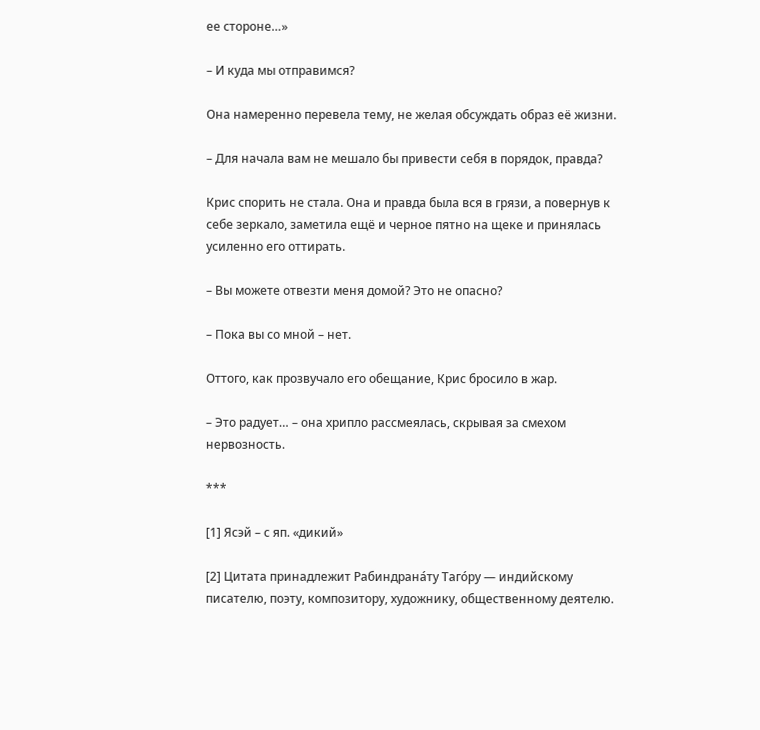ее стороне…»

– И куда мы отправимся?

Она намеренно перевела тему, не желая обсуждать образ её жизни.

– Для начала вам не мешало бы привести себя в порядок, правда?

Крис спорить не стала. Она и правда была вся в грязи, а повернув к себе зеркало, заметила ещё и черное пятно на щеке и принялась усиленно его оттирать.

– Вы можете отвезти меня домой? Это не опасно?

– Пока вы со мной – нет.

Оттого, как прозвучало его обещание, Крис бросило в жар.

– Это радует… – она хрипло рассмеялась, скрывая за смехом нервозность.

***

[1] Ясэй – с яп. «дикий»

[2] Цитата принадлежит Рабиндрана́ту Таго́ру — индийскому писателю, поэту, композитору, художнику, общественному деятелю.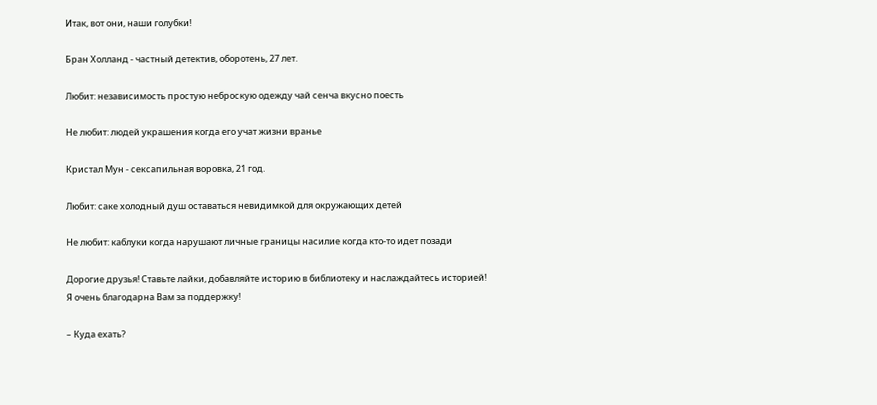Итак, вот они, наши голубки!

Бран Холланд - частный детектив, оборотень, 27 лет.

Любит: независимость простую неброскую одежду чай сенча вкусно поесть

Не любит: людей украшения когда его учат жизни вранье

Кристал Мун - сексапильная воровка, 21 год.

Любит: саке холодный душ оставаться невидимкой для окружающих детей

Не любит: каблуки когда нарушают личные границы насилие когда кто-то идет позади

Дорогие друзья! Ставьте лайки, добавляйте историю в библиотеку и наслаждайтесь историей!
Я очень благодарна Вам за поддержку!

– Куда ехать?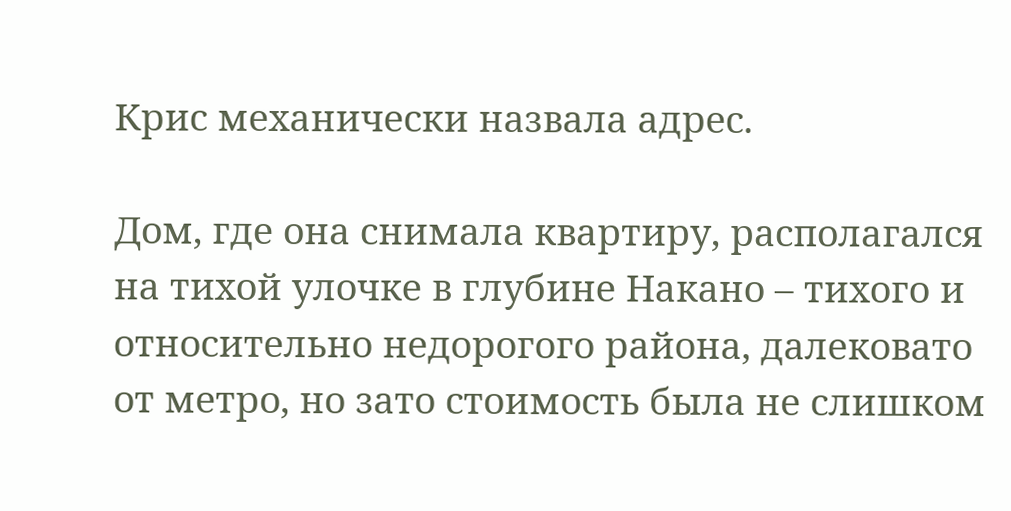Крис механически назвала адрес.

Дом, где она снимала квартиру, располагался на тихой улочке в глубине Накано – тихого и относительно недорогого района, далековато от метро, но зато стоимость была не слишком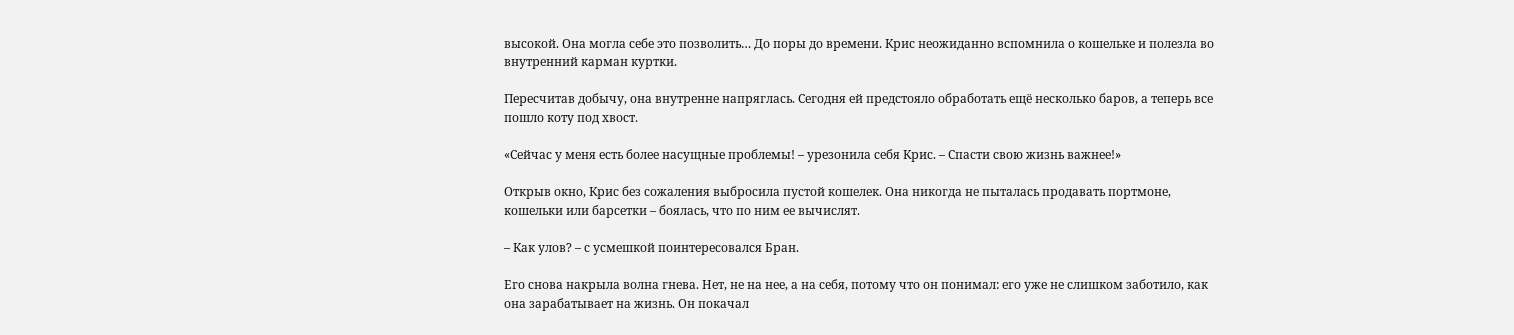высокой. Она могла себе это позволить… До поры до времени. Крис неожиданно вспомнила о кошельке и полезла во внутренний карман куртки.

Пересчитав добычу, она внутренне напряглась. Сегодня ей предстояло обработать ещё несколько баров, а теперь все пошло коту под хвост.

«Сейчас у меня есть более насущные проблемы! – урезонила себя Крис. – Спасти свою жизнь важнее!»

Открыв окно, Крис без сожаления выбросила пустой кошелек. Она никогда не пыталась продавать портмоне, кошельки или барсетки – боялась, что по ним ее вычислят.

– Как улов? – с усмешкой поинтересовался Бран.

Его снова накрыла волна гнева. Нет, не на нее, а на себя, потому что он понимал: его уже не слишком заботило, как она зарабатывает на жизнь. Он покачал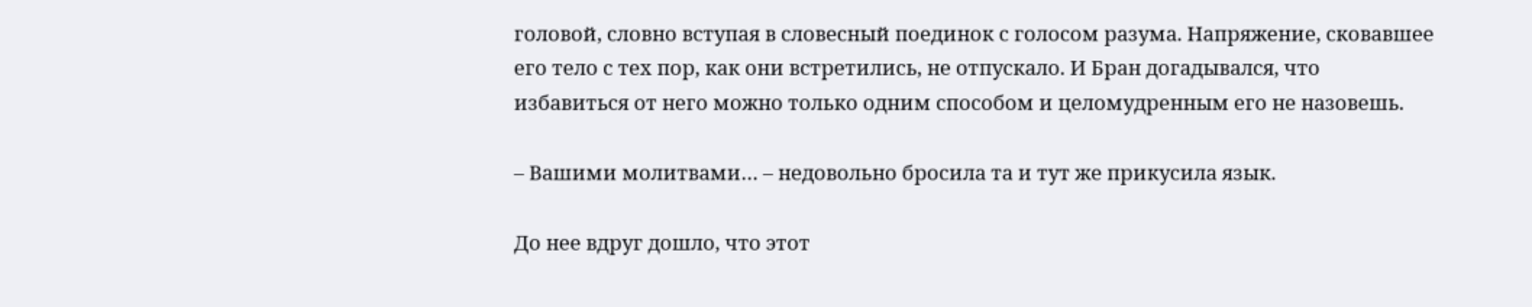головой, словно вступая в словесный поединок с голосом разума. Напряжение, сковавшее его тело с тех пор, как они встретились, не отпускало. И Бран догадывался, что избавиться от него можно только одним способом и целомудренным его не назовешь.

– Вашими молитвами… – недовольно бросила та и тут же прикусила язык.

До нее вдруг дошло, что этот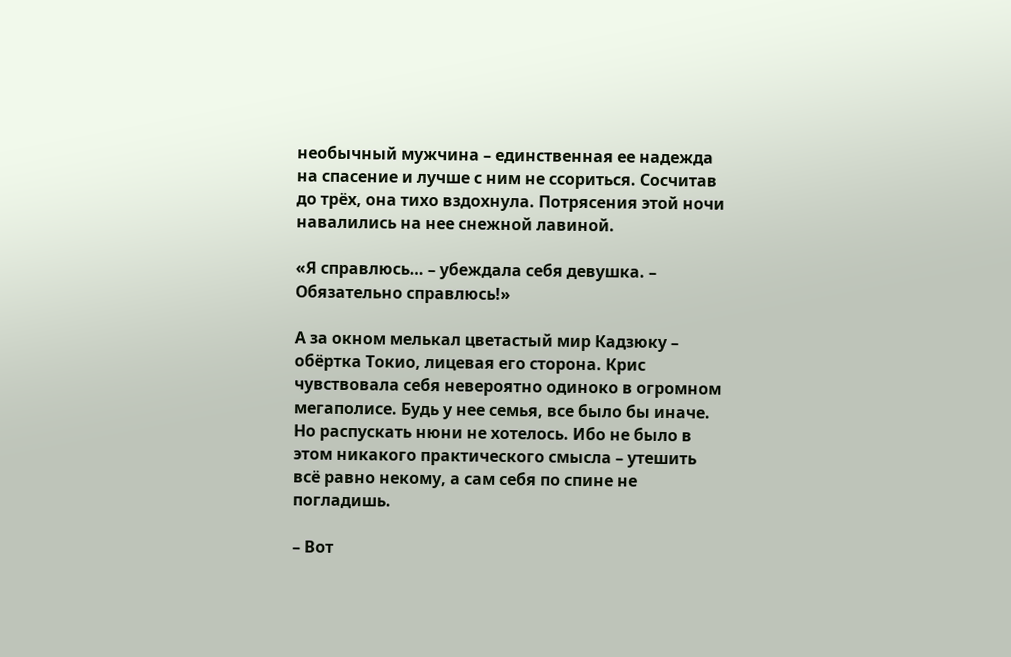необычный мужчина – единственная ее надежда на спасение и лучше с ним не ссориться. Сосчитав до трёх, она тихо вздохнула. Потрясения этой ночи навалились на нее снежной лавиной.

«Я справлюсь… – убеждала себя девушка. – Обязательно справлюсь!»

А за окном мелькал цветастый мир Кадзюку – обёртка Токио, лицевая его сторона. Крис чувствовала себя невероятно одиноко в огромном мегаполисе. Будь у нее семья, все было бы иначе. Но распускать нюни не хотелось. Ибо не было в этом никакого практического смысла – утешить всё равно некому, а сам себя по спине не погладишь.

– Вот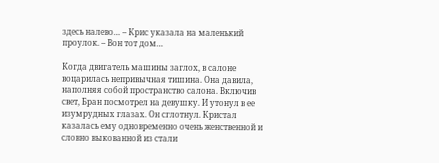здесь налево… – Крис указала на маленький проулок. – Вон тот дом…

Когда двигатель машины заглох, в салоне воцарилась непривычная тишина. Она давила, наполняя собой пространство салона. Включив свет, Бран посмотрел на девушку. И утонул в ее изумрудных глазах. Он сглотнул. Кристал казалась ему одновременно очень женственной и словно выкованной из стали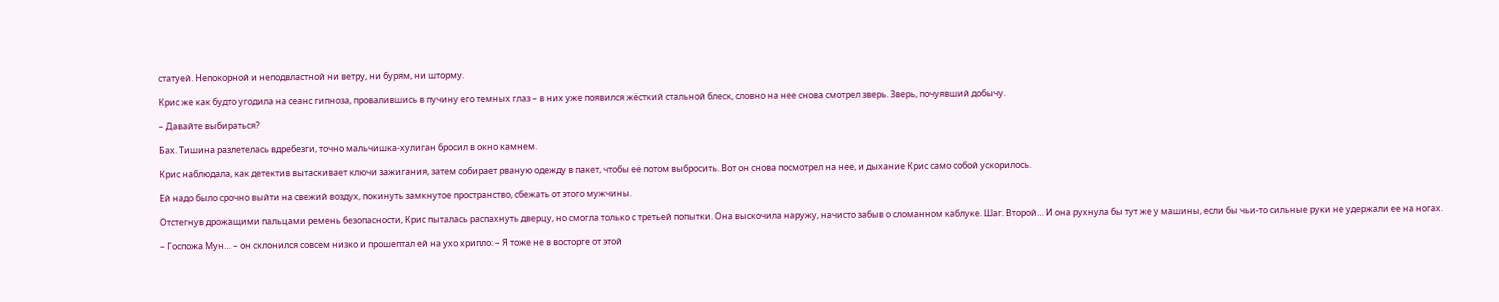статуей. Непокорной и неподвластной ни ветру, ни бурям, ни шторму.

Крис же как будто угодила на сеанс гипноза, провалившись в пучину его темных глаз – в них уже появился жёсткий стальной блеск, словно на нее снова смотрел зверь. Зверь, почуявший добычу.

– Давайте выбираться?

Бах. Тишина разлетелась вдребезги, точно мальчишка-хулиган бросил в окно камнем.

Крис наблюдала, как детектив вытаскивает ключи зажигания, затем собирает рваную одежду в пакет, чтобы её потом выбросить. Вот он снова посмотрел на нее, и дыхание Крис само собой ускорилось.

Ей надо было срочно выйти на свежий воздух, покинуть замкнутое пространство, сбежать от этого мужчины.

Отстегнув дрожащими пальцами ремень безопасности, Крис пыталась распахнуть дверцу, но смогла только с третьей попытки. Она выскочила наружу, начисто забыв о сломанном каблуке. Шаг. Второй… И она рухнула бы тут же у машины, если бы чьи-то сильные руки не удержали ее на ногах.

– Госпожа Мун… – он склонился совсем низко и прошептал ей на ухо хрипло: – Я тоже не в восторге от этой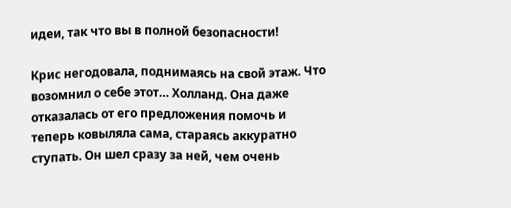идеи, так что вы в полной безопасности!

Крис негодовала, поднимаясь на свой этаж. Что возомнил о себе этот… Холланд. Она даже отказалась от его предложения помочь и теперь ковыляла сама, стараясь аккуратно ступать. Он шел сразу за ней, чем очень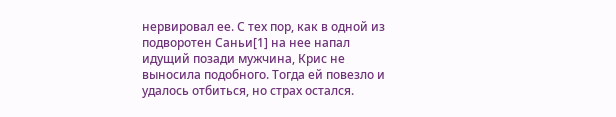нервировал ее. С тех пор, как в одной из подворотен Саньи[1] на нее напал идущий позади мужчина, Крис не выносила подобного. Тогда ей повезло и удалось отбиться, но страх остался.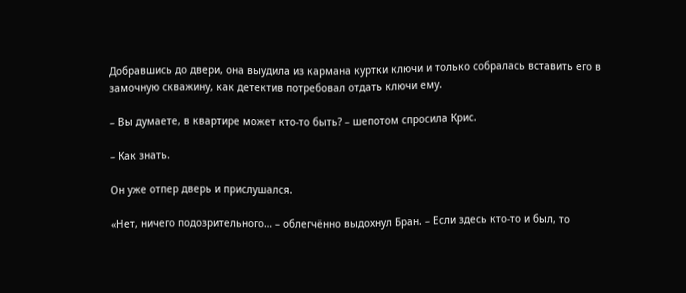Добравшись до двери, она выудила из кармана куртки ключи и только собралась вставить его в замочную скважину, как детектив потребовал отдать ключи ему.

– Вы думаете, в квартире может кто-то быть? – шепотом спросила Крис.

– Как знать.

Он уже отпер дверь и прислушался.

«Нет, ничего подозрительного… – облегчённо выдохнул Бран. – Если здесь кто-то и был, то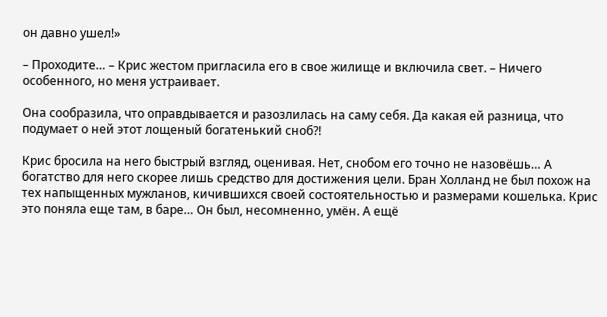он давно ушел!»

– Проходите… – Крис жестом пригласила его в свое жилище и включила свет. – Ничего особенного, но меня устраивает.

Она сообразила, что оправдывается и разозлилась на саму себя. Да какая ей разница, что подумает о ней этот лощеный богатенький сноб?!

Крис бросила на него быстрый взгляд, оценивая. Нет, снобом его точно не назовёшь… А богатство для него скорее лишь средство для достижения цели. Бран Холланд не был похож на тех напыщенных мужланов, кичившихся своей состоятельностью и размерами кошелька. Крис это поняла еще там, в баре… Он был, несомненно, умён. А ещё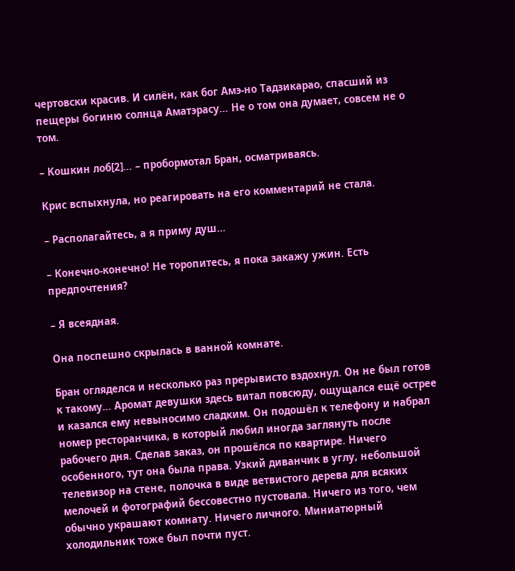чертовски красив. И силён, как бог Амэ-но Тадзикарао, спасший из пещеры богиню солнца Аматэрасу… Не о том она думает, совсем не о том.

– Кошкин лоб[2]… – пробормотал Бран, осматриваясь.

Крис вспыхнула, но реагировать на его комментарий не стала.

– Располагайтесь, а я приму душ…

– Конечно-конечно! Не торопитесь, я пока закажу ужин. Есть предпочтения?

– Я всеядная.

Она поспешно скрылась в ванной комнате.

Бран огляделся и несколько раз прерывисто вздохнул. Он не был готов к такому… Аромат девушки здесь витал повсюду, ощущался ещё острее и казался ему невыносимо сладким. Он подошёл к телефону и набрал номер ресторанчика, в который любил иногда заглянуть после рабочего дня. Сделав заказ, он прошёлся по квартире. Ничего особенного, тут она была права. Узкий диванчик в углу, небольшой телевизор на стене, полочка в виде ветвистого дерева для всяких мелочей и фотографий бессовестно пустовала. Ничего из того, чем обычно украшают комнату. Ничего личного. Миниатюрный холодильник тоже был почти пуст.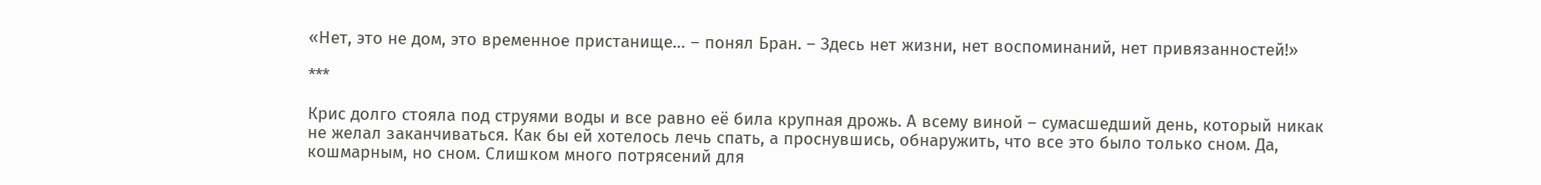«Нет, это не дом, это временное пристанище… – понял Бран. – Здесь нет жизни, нет воспоминаний, нет привязанностей!»

***

Крис долго стояла под струями воды и все равно её била крупная дрожь. А всему виной – сумасшедший день, который никак не желал заканчиваться. Как бы ей хотелось лечь спать, а проснувшись, обнаружить, что все это было только сном. Да, кошмарным, но сном. Слишком много потрясений для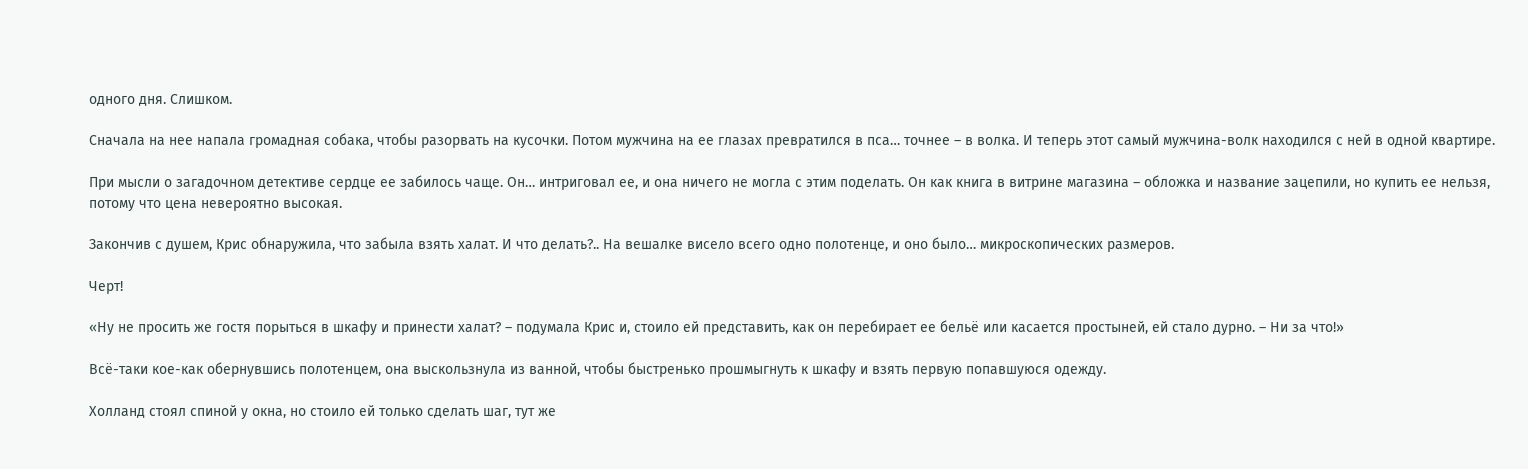одного дня. Слишком.

Сначала на нее напала громадная собака, чтобы разорвать на кусочки. Потом мужчина на ее глазах превратился в пса… точнее – в волка. И теперь этот самый мужчина-волк находился с ней в одной квартире.

При мысли о загадочном детективе сердце ее забилось чаще. Он… интриговал ее, и она ничего не могла с этим поделать. Он как книга в витрине магазина – обложка и название зацепили, но купить ее нельзя, потому что цена невероятно высокая.

Закончив с душем, Крис обнаружила, что забыла взять халат. И что делать?.. На вешалке висело всего одно полотенце, и оно было… микроскопических размеров.

Черт!

«Ну не просить же гостя порыться в шкафу и принести халат? – подумала Крис и, стоило ей представить, как он перебирает ее бельё или касается простыней, ей стало дурно. – Ни за что!»

Всё-таки кое-как обернувшись полотенцем, она выскользнула из ванной, чтобы быстренько прошмыгнуть к шкафу и взять первую попавшуюся одежду.

Холланд стоял спиной у окна, но стоило ей только сделать шаг, тут же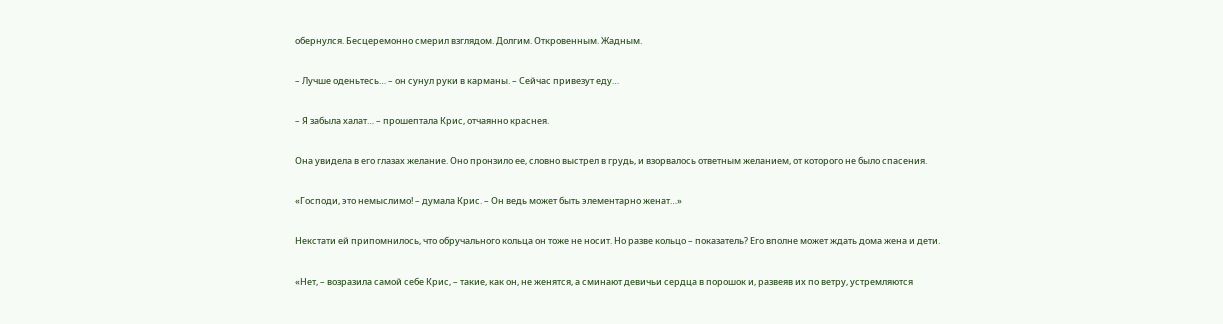обернулся. Бесцеремонно смерил взглядом. Долгим. Откровенным. Жадным.

– Лучше оденьтесь… – он сунул руки в карманы. – Сейчас привезут еду…

– Я забыла халат… – прошептала Крис, отчаянно краснея.

Она увидела в его глазах желание. Оно пронзило ее, словно выстрел в грудь, и взорвалось ответным желанием, от которого не было спасения.

«Господи, это немыслимо! – думала Крис. – Он ведь может быть элементарно женат…»

Некстати ей припомнилось, что обручального кольца он тоже не носит. Но разве кольцо – показатель? Его вполне может ждать дома жена и дети.

«Нет, – возразила самой себе Крис, – такие, как он, не женятся, а сминают девичьи сердца в порошок и, развеяв их по ветру, устремляются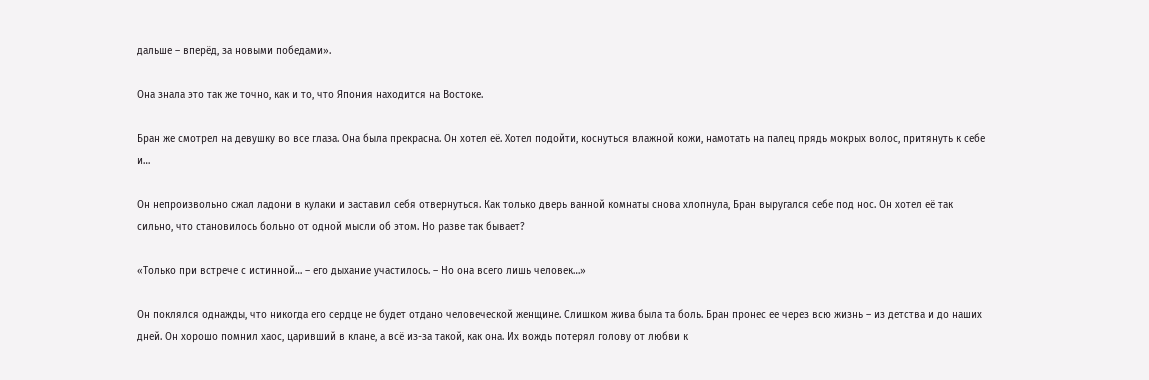дальше – вперёд, за новыми победами».

Она знала это так же точно, как и то, что Япония находится на Востоке.

Бран же смотрел на девушку во все глаза. Она была прекрасна. Он хотел её. Хотел подойти, коснуться влажной кожи, намотать на палец прядь мокрых волос, притянуть к себе и…

Он непроизвольно сжал ладони в кулаки и заставил себя отвернуться. Как только дверь ванной комнаты снова хлопнула, Бран выругался себе под нос. Он хотел её так сильно, что становилось больно от одной мысли об этом. Но разве так бывает?

«Только при встрече с истинной… – его дыхание участилось. – Но она всего лишь человек…»

Он поклялся однажды, что никогда его сердце не будет отдано человеческой женщине. Слишком жива была та боль. Бран пронес ее через всю жизнь – из детства и до наших дней. Он хорошо помнил хаос, царивший в клане, а всё из-за такой, как она. Их вождь потерял голову от любви к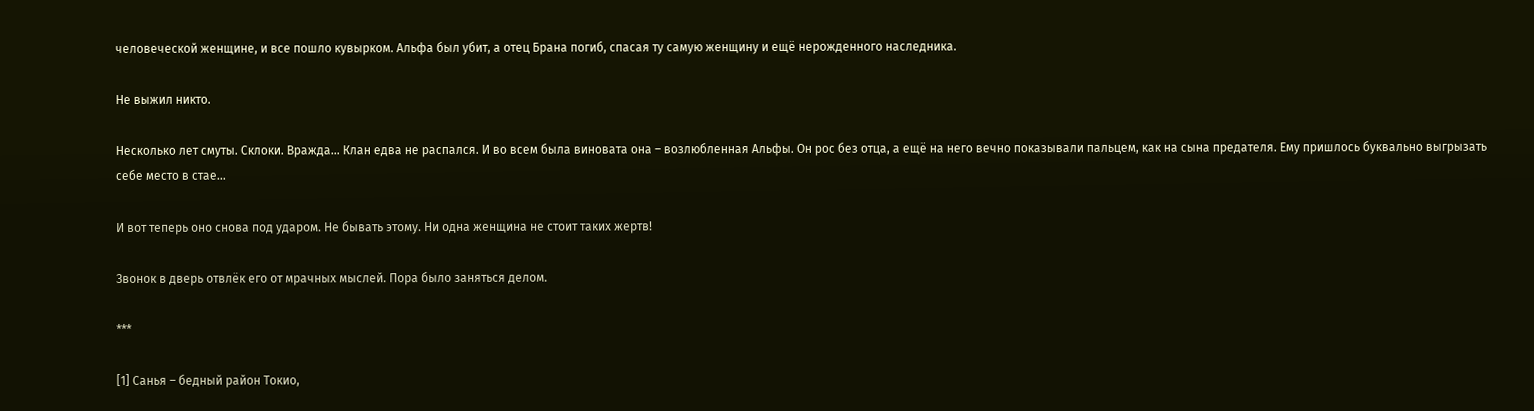человеческой женщине, и все пошло кувырком. Альфа был убит, а отец Брана погиб, спасая ту самую женщину и ещё нерожденного наследника.

Не выжил никто.

Несколько лет смуты. Склоки. Вражда… Клан едва не распался. И во всем была виновата она – возлюбленная Альфы. Он рос без отца, а ещё на него вечно показывали пальцем, как на сына предателя. Ему пришлось буквально выгрызать себе место в стае…

И вот теперь оно снова под ударом. Не бывать этому. Ни одна женщина не стоит таких жертв!

Звонок в дверь отвлёк его от мрачных мыслей. Пора было заняться делом.

***

[1] Санья – бедный район Токио,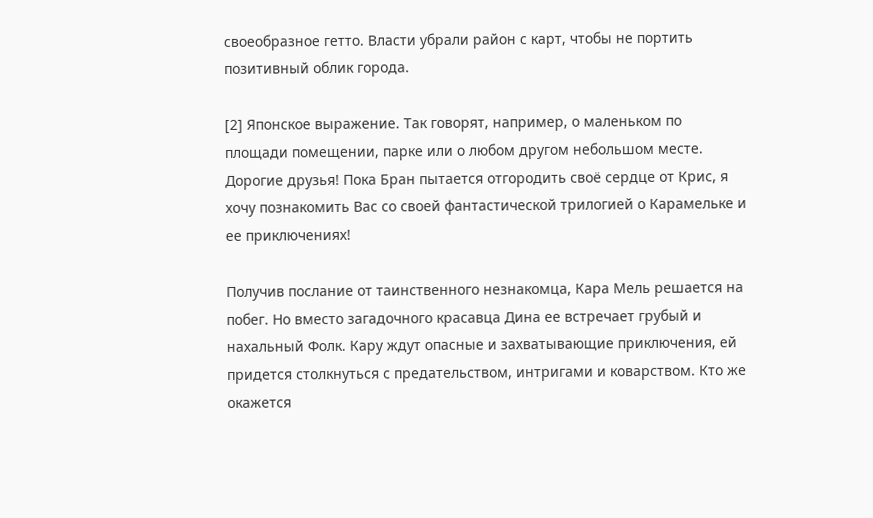своеобразное гетто. Власти убрали район с карт, чтобы не портить позитивный облик города.

[2] Японское выражение. Так говорят, например, о маленьком по площади помещении, парке или о любом другом небольшом месте.
Дорогие друзья! Пока Бран пытается отгородить своё сердце от Крис, я хочу познакомить Вас со своей фантастической трилогией о Карамельке и ее приключениях!

Получив послание от таинственного незнакомца, Кара Мель решается на побег. Но вместо загадочного красавца Дина ее встречает грубый и нахальный Фолк. Кару ждут опасные и захватывающие приключения, ей придется столкнуться с предательством, интригами и коварством. Кто же окажется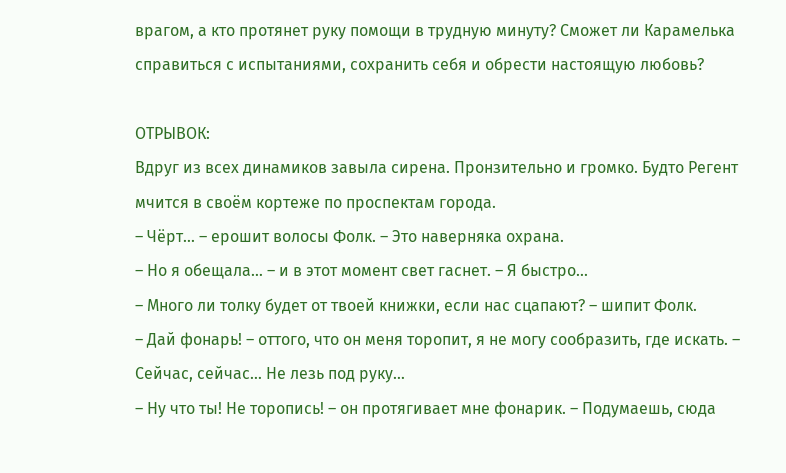врагом, а кто протянет руку помощи в трудную минуту? Сможет ли Карамелька справиться с испытаниями, сохранить себя и обрести настоящую любовь?

ОТРЫВОК:
Вдруг из всех динамиков завыла сирена. Пронзительно и громко. Будто Регент мчится в своём кортеже по проспектам города.
– Чёрт... – ерошит волосы Фолк. – Это наверняка охрана.
– Но я обещала… – и в этот момент свет гаснет. – Я быстро...
– Много ли толку будет от твоей книжки, если нас сцапают? – шипит Фолк.
– Дай фонарь! – оттого, что он меня торопит, я не могу сообразить, где искать. – Сейчас, сейчас… Не лезь под руку…
– Ну что ты! Не торопись! – он протягивает мне фонарик. – Подумаешь, сюда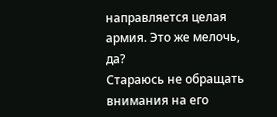направляется целая армия. Это же мелочь, да?
Стараюсь не обращать внимания на его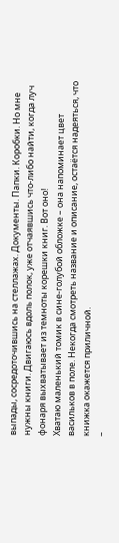выпады, сосредоточившись на стеллажах. Документы. Папки. Коробки. Но мне нужны книги. Двигаюсь вдоль полок, уже отчаявшись что-либо найти, когда луч фонаря выхватывает из темноты корешки книг. Вот оно!
Хватаю маленький томик в сине-голубой обложке – она напоминает цвет васильков в поле. Некогда смотреть название и описание, остаётся надеяться, что книжка окажется приличной.
–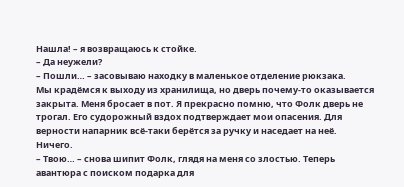Нашла! – я возвращаюсь к стойке.
– Да неужели?
– Пошли… – засовываю находку в маленькое отделение рюкзака.
Мы крадёмся к выходу из хранилища, но дверь почему-то оказывается закрыта. Меня бросает в пот. Я прекрасно помню, что Фолк дверь не трогал. Его судорожный вздох подтверждает мои опасения. Для верности напарник всё-таки берётся за ручку и наседает на неё.
Ничего.
– Твою… – снова шипит Фолк, глядя на меня со злостью. Теперь авантюра с поиском подарка для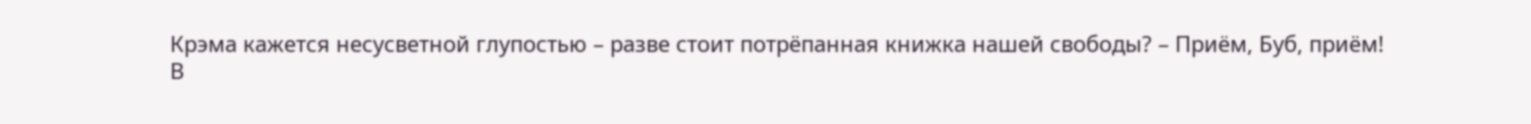Крэма кажется несусветной глупостью – разве стоит потрёпанная книжка нашей свободы? – Приём, Буб, приём!
В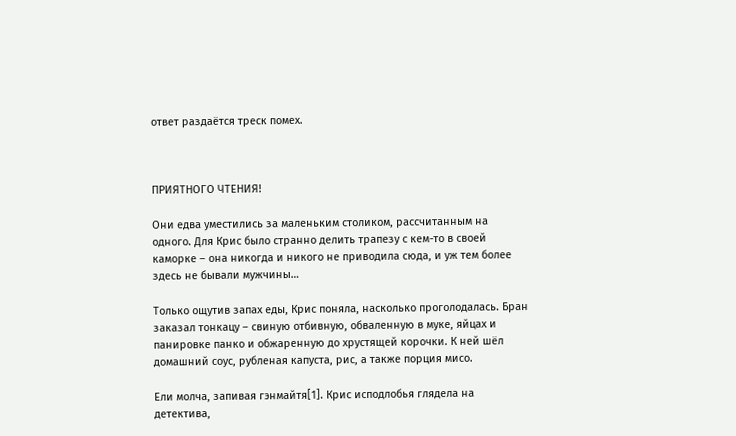ответ раздаётся треск помех.



ПРИЯТНОГО ЧТЕНИЯ!

Они едва уместились за маленьким столиком, рассчитанным на одного. Для Крис было странно делить трапезу с кем-то в своей каморке – она никогда и никого не приводила сюда, и уж тем более здесь не бывали мужчины…

Только ощутив запах еды, Крис поняла, насколько проголодалась. Бран заказал тонкацу – свиную отбивную, обваленную в муке, яйцах и панировке панко и обжаренную до хрустящей корочки. К ней шёл домашний соус, рубленая капуста, рис, а также порция мисо.

Ели молча, запивая гэнмайтя[1]. Крис исподлобья глядела на детектива,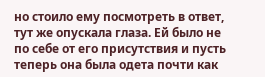но стоило ему посмотреть в ответ, тут же опускала глаза. Ей было не по себе от его присутствия и пусть теперь она была одета почти как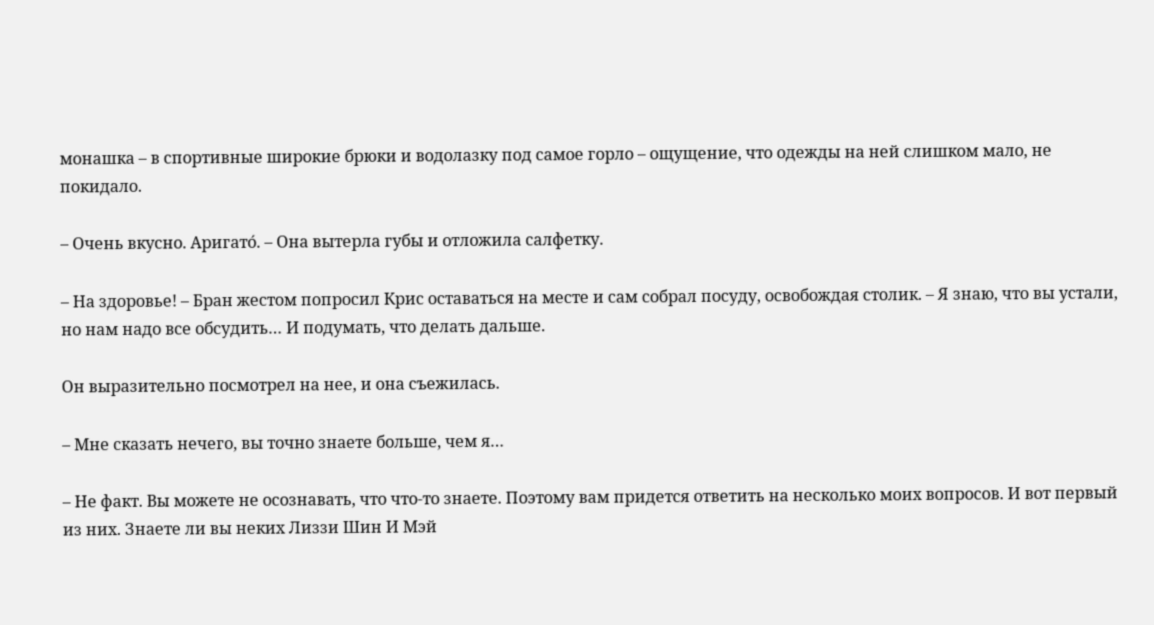монашка – в спортивные широкие брюки и водолазку под самое горло – ощущение, что одежды на ней слишком мало, не покидало.

– Очень вкусно. Аригато́. – Она вытерла губы и отложила салфетку.

– На здоровье! – Бран жестом попросил Крис оставаться на месте и сам собрал посуду, освобождая столик. – Я знаю, что вы устали, но нам надо все обсудить… И подумать, что делать дальше.

Он выразительно посмотрел на нее, и она съежилась.

– Мне сказать нечего, вы точно знаете больше, чем я…

– Не факт. Вы можете не осознавать, что что-то знаете. Поэтому вам придется ответить на несколько моих вопросов. И вот первый из них. Знаете ли вы неких Лиззи Шин И Мэй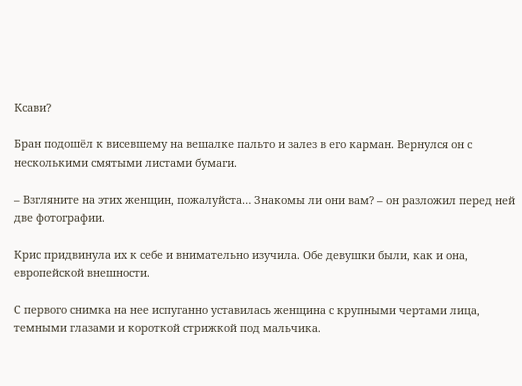Ксави?

Бран подошёл к висевшему на вешалке пальто и залез в его карман. Вернулся он с несколькими смятыми листами бумаги.

– Взгляните на этих женщин, пожалуйста… Знакомы ли они вам? – он разложил перед ней две фотографии.

Крис придвинула их к себе и внимательно изучила. Обе девушки были, как и она, европейской внешности.

С первого снимка на нее испуганно уставилась женщина с крупными чертами лица, темными глазами и короткой стрижкой под мальчика.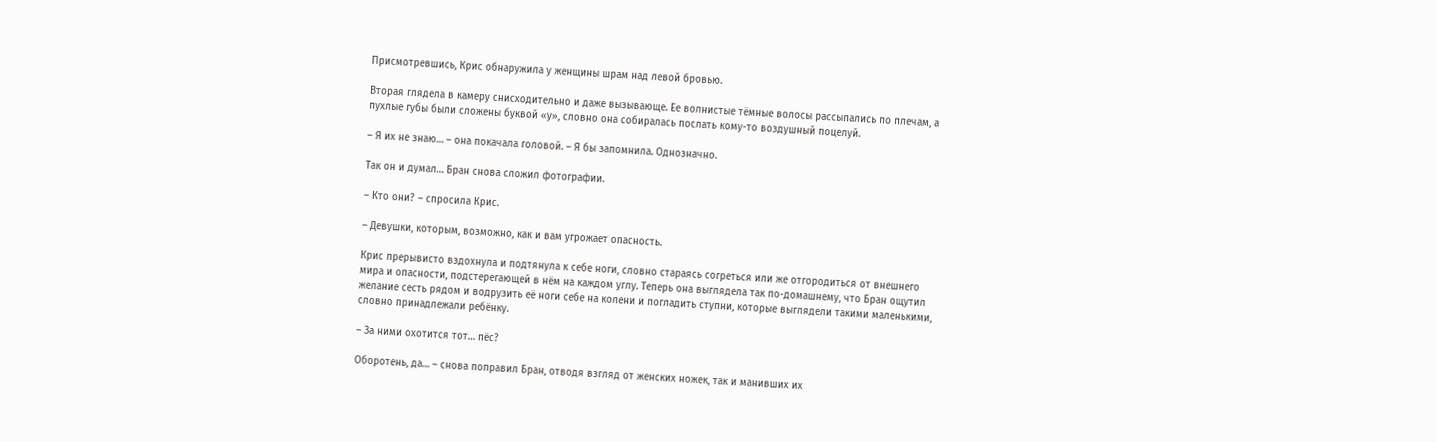Присмотревшись, Крис обнаружила у женщины шрам над левой бровью.

Вторая глядела в камеру снисходительно и даже вызывающе. Ее волнистые тёмные волосы рассыпались по плечам, а пухлые губы были сложены буквой «у», словно она собиралась послать кому-то воздушный поцелуй.

– Я их не знаю… – она покачала головой. – Я бы запомнила. Однозначно.

Так он и думал… Бран снова сложил фотографии.

– Кто они? – спросила Крис.

– Девушки, которым, возможно, как и вам угрожает опасность.

Крис прерывисто вздохнула и подтянула к себе ноги, словно стараясь согреться или же отгородиться от внешнего мира и опасности, подстерегающей в нём на каждом углу. Теперь она выглядела так по-домашнему, что Бран ощутил желание сесть рядом и водрузить её ноги себе на колени и погладить ступни, которые выглядели такими маленькими, словно принадлежали ребёнку.

– За ними охотится тот… пёс?

Оборотень, да… – снова поправил Бран, отводя взгляд от женских ножек, так и манивших их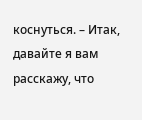коснуться. – Итак, давайте я вам расскажу, что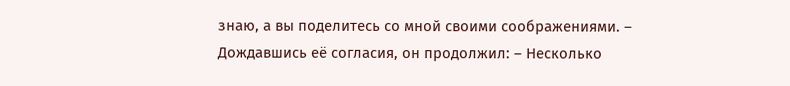знаю, а вы поделитесь со мной своими соображениями. – Дождавшись её согласия, он продолжил: – Несколько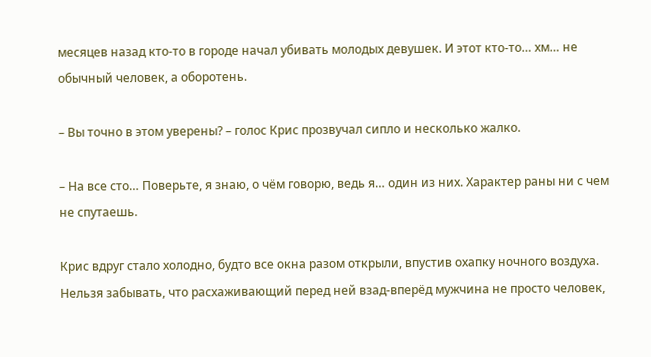месяцев назад кто-то в городе начал убивать молодых девушек. И этот кто-то… хм… не обычный человек, а оборотень.

– Вы точно в этом уверены? – голос Крис прозвучал сипло и несколько жалко.

– На все сто… Поверьте, я знаю, о чём говорю, ведь я… один из них. Характер раны ни с чем не спутаешь.

Крис вдруг стало холодно, будто все окна разом открыли, впустив охапку ночного воздуха. Нельзя забывать, что расхаживающий перед ней взад-вперёд мужчина не просто человек,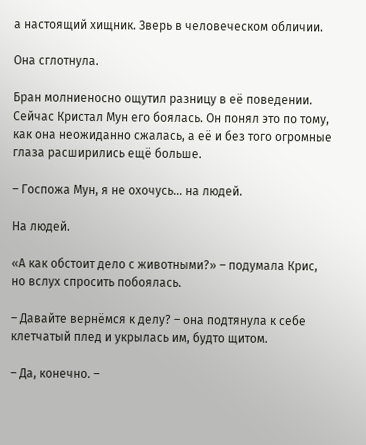а настоящий хищник. Зверь в человеческом обличии.

Она сглотнула.

Бран молниеносно ощутил разницу в её поведении. Сейчас Кристал Мун его боялась. Он понял это по тому, как она неожиданно сжалась, а её и без того огромные глаза расширились ещё больше.

– Госпожа Мун, я не охочусь… на людей.

На людей.

«А как обстоит дело с животными?» – подумала Крис, но вслух спросить побоялась.

– Давайте вернёмся к делу? – она подтянула к себе клетчатый плед и укрылась им, будто щитом.

– Да, конечно. –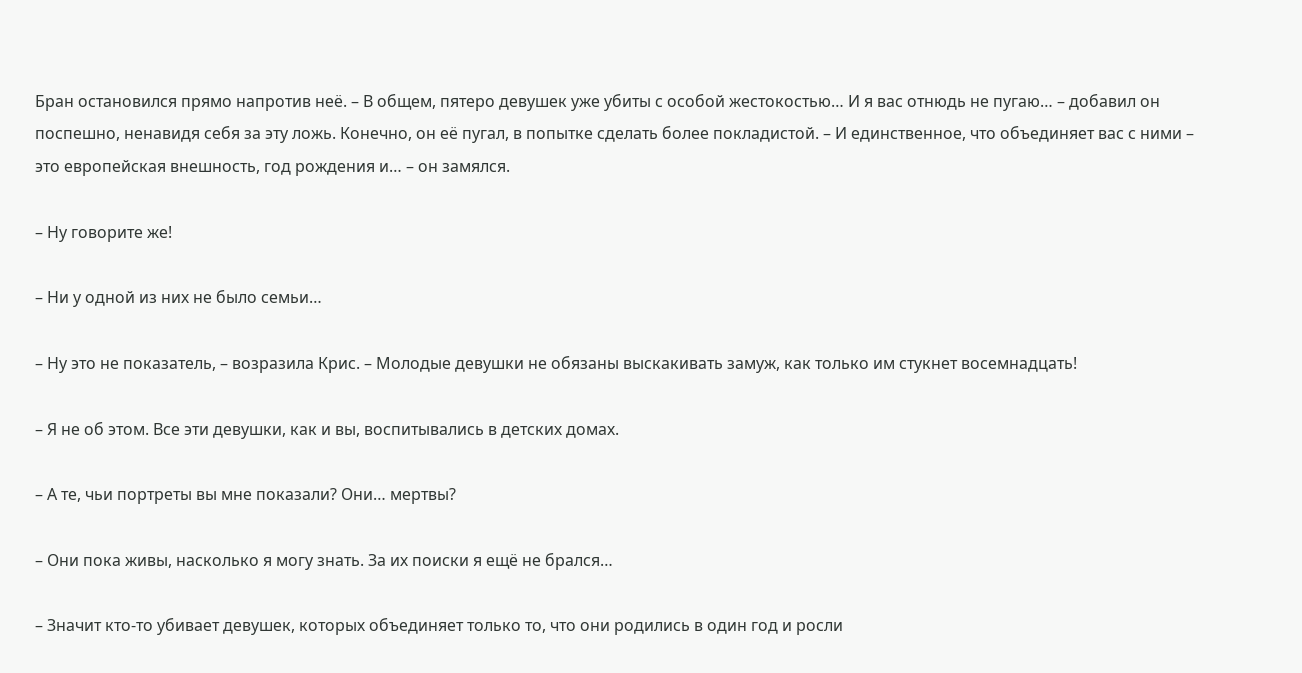Бран остановился прямо напротив неё. – В общем, пятеро девушек уже убиты с особой жестокостью… И я вас отнюдь не пугаю… – добавил он поспешно, ненавидя себя за эту ложь. Конечно, он её пугал, в попытке сделать более покладистой. – И единственное, что объединяет вас с ними – это европейская внешность, год рождения и… – он замялся.

– Ну говорите же!

– Ни у одной из них не было семьи…

– Ну это не показатель, – возразила Крис. – Молодые девушки не обязаны выскакивать замуж, как только им стукнет восемнадцать!

– Я не об этом. Все эти девушки, как и вы, воспитывались в детских домах.

– А те, чьи портреты вы мне показали? Они… мертвы?

– Они пока живы, насколько я могу знать. За их поиски я ещё не брался…

– Значит кто-то убивает девушек, которых объединяет только то, что они родились в один год и росли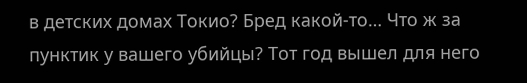в детских домах Токио? Бред какой-то… Что ж за пунктик у вашего убийцы? Тот год вышел для него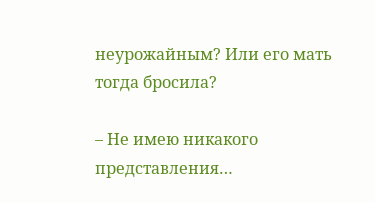неурожайным? Или его мать тогда бросила?

– Не имею никакого представления…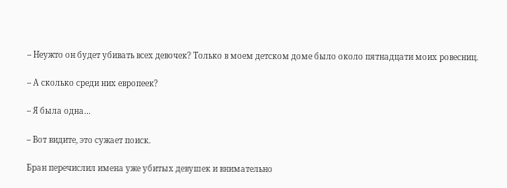– Неужто он будет убивать всех девочек? Только в моем детском доме было около пятнадцати моих ровесниц.

– А сколько среди них европеек?

– Я была одна…

– Вот видите, это сужает поиск.

Бран перечислил имена уже убитых девушек и внимательно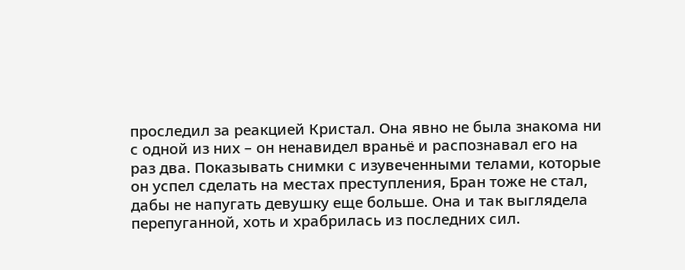проследил за реакцией Кристал. Она явно не была знакома ни с одной из них – он ненавидел враньё и распознавал его на раз два. Показывать снимки с изувеченными телами, которые он успел сделать на местах преступления, Бран тоже не стал, дабы не напугать девушку еще больше. Она и так выглядела перепуганной, хоть и храбрилась из последних сил.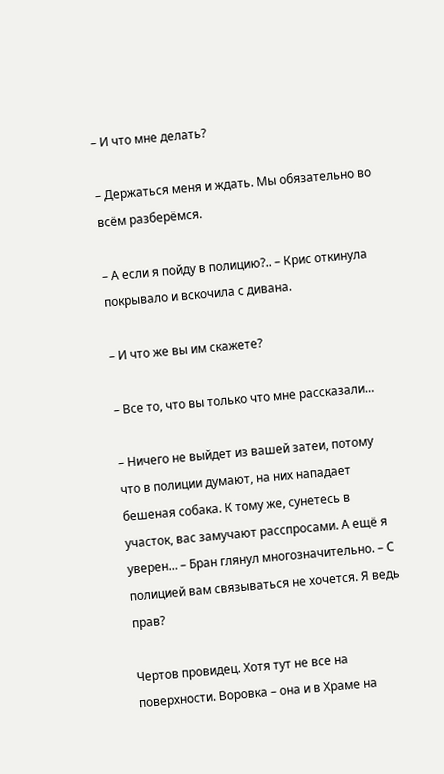– И что мне делать?

– Держаться меня и ждать. Мы обязательно во всём разберёмся.

– А если я пойду в полицию?.. – Крис откинула покрывало и вскочила с дивана.

– И что же вы им скажете?

– Все то, что вы только что мне рассказали…

– Ничего не выйдет из вашей затеи, потому что в полиции думают, на них нападает бешеная собака. К тому же, сунетесь в участок, вас замучают расспросами. А ещё я уверен… – Бран глянул многозначительно. – С полицией вам связываться не хочется. Я ведь прав?

Чертов провидец. Хотя тут не все на поверхности. Воровка – она и в Храме на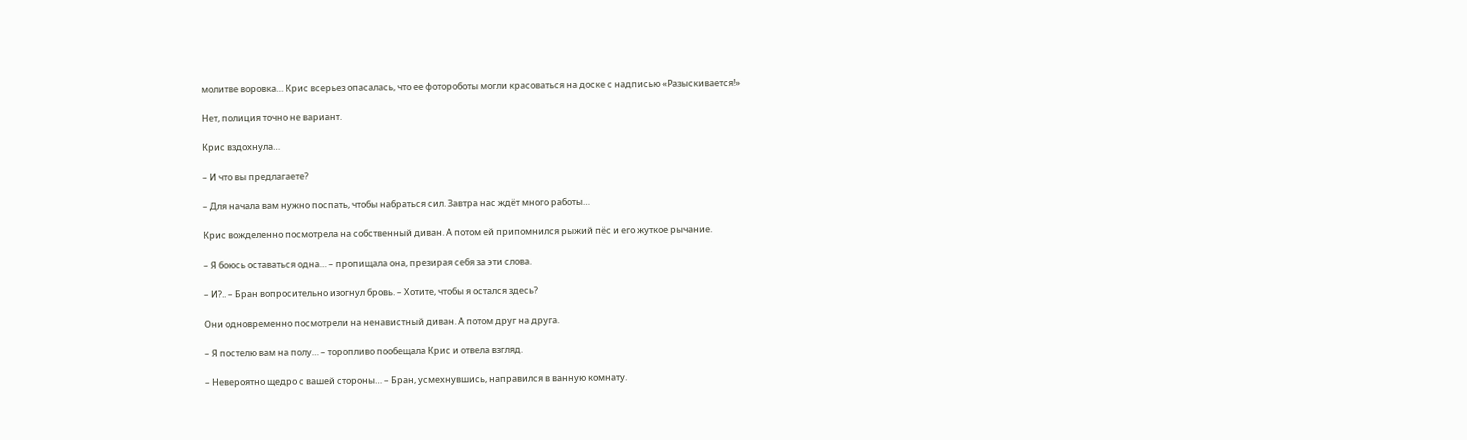молитве воровка… Крис всерьез опасалась, что ее фотороботы могли красоваться на доске с надписью «Разыскивается!»

Нет, полиция точно не вариант.

Крис вздохнула…

– И что вы предлагаете?

– Для начала вам нужно поспать, чтобы набраться сил. Завтра нас ждёт много работы…

Крис вожделенно посмотрела на собственный диван. А потом ей припомнился рыжий пёс и его жуткое рычание.

– Я боюсь оставаться одна… – пропищала она, презирая себя за эти слова.

– И?.. – Бран вопросительно изогнул бровь. – Хотите, чтобы я остался здесь?

Они одновременно посмотрели на ненавистный диван. А потом друг на друга.

– Я постелю вам на полу… – торопливо пообещала Крис и отвела взгляд.

– Невероятно щедро с вашей стороны… – Бран, усмехнувшись, направился в ванную комнату.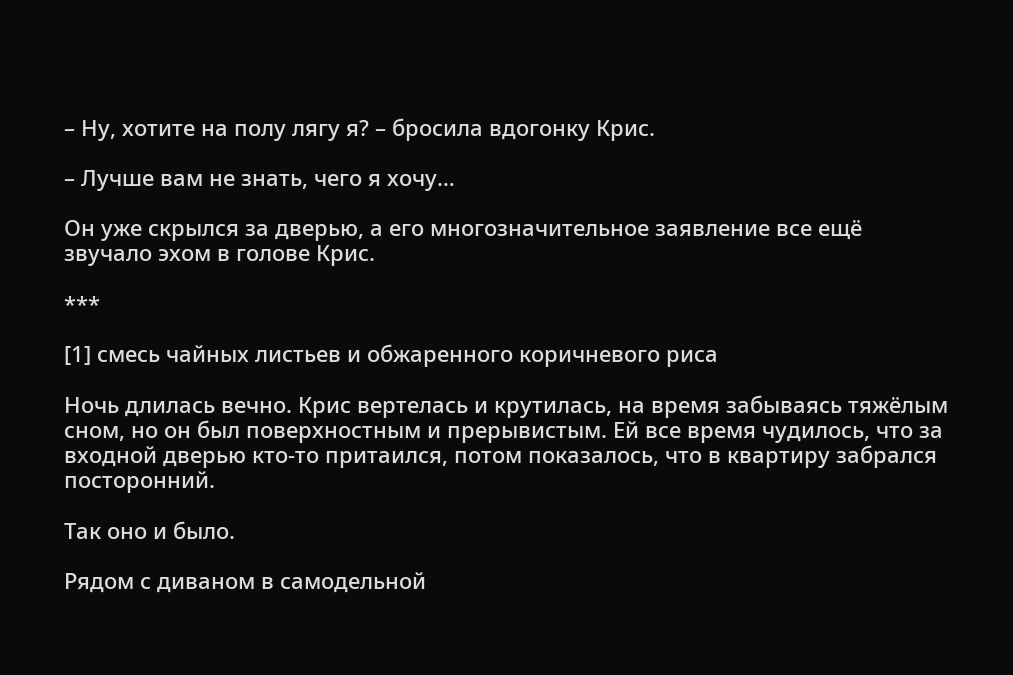– Ну, хотите на полу лягу я? – бросила вдогонку Крис.

– Лучше вам не знать, чего я хочу…

Он уже скрылся за дверью, а его многозначительное заявление все ещё звучало эхом в голове Крис.

***

[1] смесь чайных листьев и обжаренного коричневого риса

Ночь длилась вечно. Крис вертелась и крутилась, на время забываясь тяжёлым сном, но он был поверхностным и прерывистым. Ей все время чудилось, что за входной дверью кто-то притаился, потом показалось, что в квартиру забрался посторонний.

Так оно и было.

Рядом с диваном в самодельной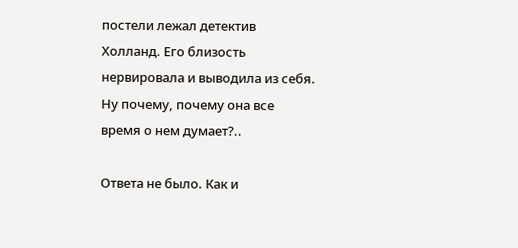постели лежал детектив Холланд. Его близость нервировала и выводила из себя. Ну почему, почему она все время о нем думает?..

Ответа не было. Как и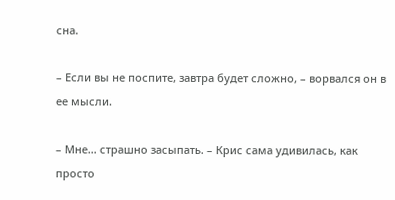сна.

– Если вы не поспите, завтра будет сложно, – ворвался он в ее мысли.

– Мне… страшно засыпать. – Крис сама удивилась, как просто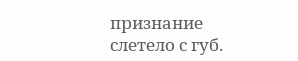признание слетело с губ.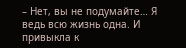– Нет, вы не подумайте… Я ведь всю жизнь одна. И привыкла к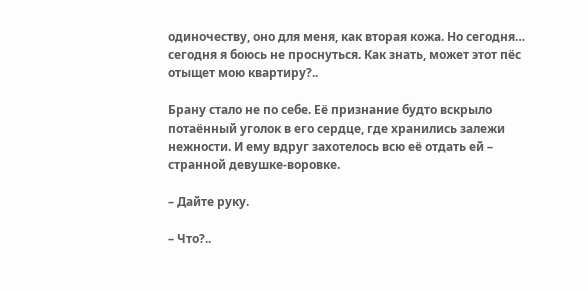одиночеству, оно для меня, как вторая кожа. Но сегодня… сегодня я боюсь не проснуться. Как знать, может этот пёс отыщет мою квартиру?..

Брану стало не по себе. Её признание будто вскрыло потаённый уголок в его сердце, где хранились залежи нежности. И ему вдруг захотелось всю её отдать ей – странной девушке-воровке.

– Дайте руку.

– Что?..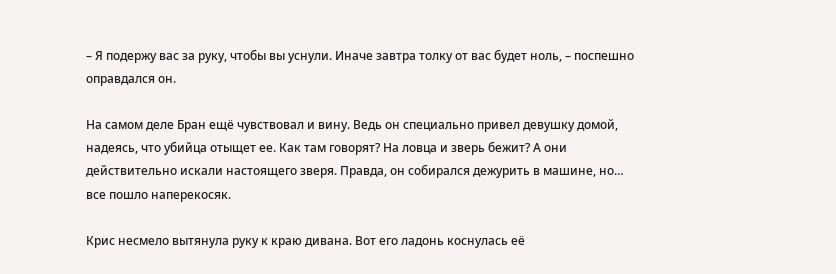– Я подержу вас за руку, чтобы вы уснули. Иначе завтра толку от вас будет ноль, – поспешно оправдался он.

На самом деле Бран ещё чувствовал и вину. Ведь он специально привел девушку домой, надеясь, что убийца отыщет ее. Как там говорят? На ловца и зверь бежит? А они действительно искали настоящего зверя. Правда, он собирался дежурить в машине, но… все пошло наперекосяк.

Крис несмело вытянула руку к краю дивана. Вот его ладонь коснулась её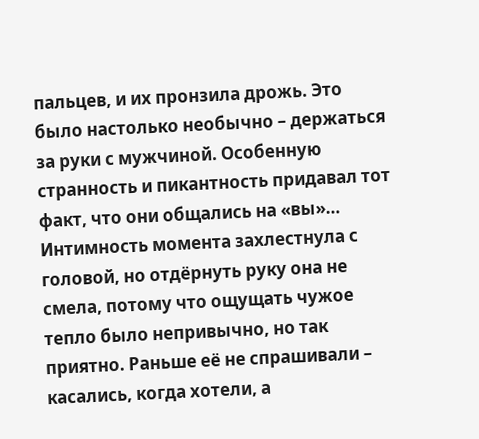пальцев, и их пронзила дрожь. Это было настолько необычно – держаться за руки с мужчиной. Особенную странность и пикантность придавал тот факт, что они общались на «вы»… Интимность момента захлестнула с головой, но отдёрнуть руку она не смела, потому что ощущать чужое тепло было непривычно, но так приятно. Раньше её не спрашивали – касались, когда хотели, а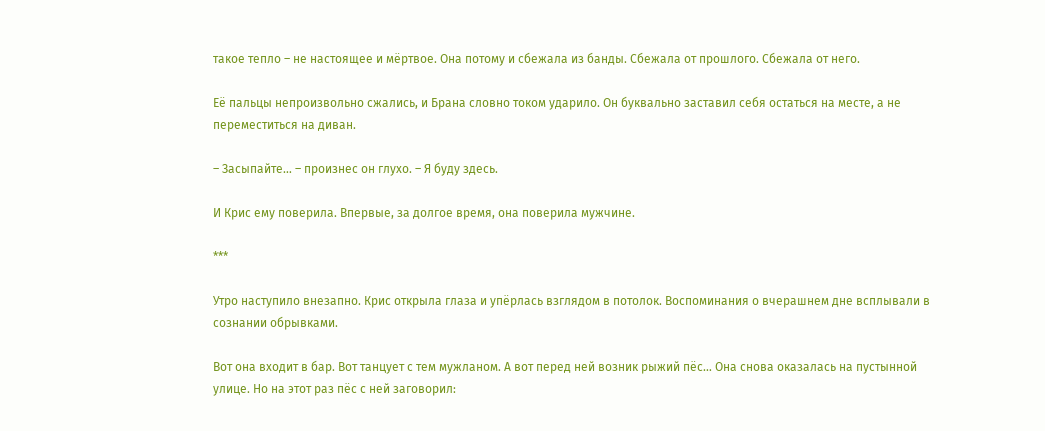такое тепло – не настоящее и мёртвое. Она потому и сбежала из банды. Сбежала от прошлого. Сбежала от него.

Её пальцы непроизвольно сжались, и Брана словно током ударило. Он буквально заставил себя остаться на месте, а не переместиться на диван.

– Засыпайте… – произнес он глухо. – Я буду здесь.

И Крис ему поверила. Впервые, за долгое время, она поверила мужчине.

***

Утро наступило внезапно. Крис открыла глаза и упёрлась взглядом в потолок. Воспоминания о вчерашнем дне всплывали в сознании обрывками.

Вот она входит в бар. Вот танцует с тем мужланом. А вот перед ней возник рыжий пёс… Она снова оказалась на пустынной улице. Но на этот раз пёс с ней заговорил: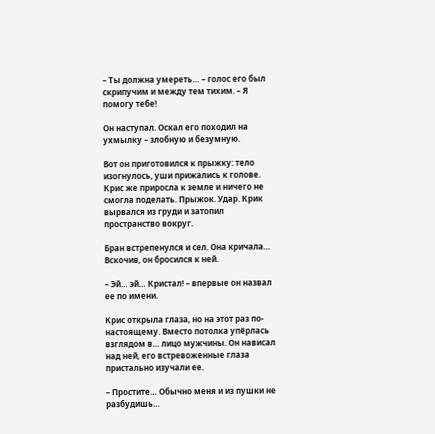– Ты должна умереть… – голос его был скрипучим и между тем тихим. – Я помогу тебе!

Он наступал. Оскал его походил на ухмылку – злобную и безумную.

Вот он приготовился к прыжку: тело изогнулось, уши прижались к голове. Крис же приросла к земле и ничего не смогла поделать. Прыжок. Удар. Крик вырвался из груди и затопил пространство вокруг.

Бран встрепенулся и сел. Она кричала… Вскочив, он бросился к ней.

– Эй… эй… Кристал! – впервые он назвал ее по имени.

Крис открыла глаза, но на этот раз по-настоящему. Вместо потолка упёрлась взглядом в… лицо мужчины. Он нависал над ней, его встревоженные глаза пристально изучали ее.

– Простите… Обычно меня и из пушки не разбудишь…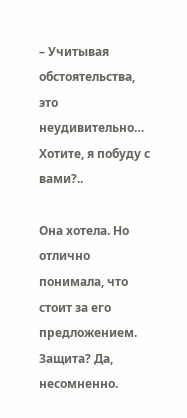– Учитывая обстоятельства, это неудивительно… Хотите, я побуду с вами?..

Она хотела. Но отлично понимала, что стоит за его предложением. Защита? Да, несомненно.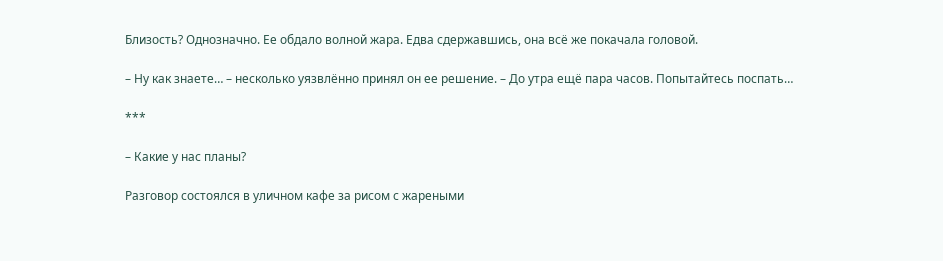Близость? Однозначно. Ее обдало волной жара. Едва сдержавшись, она всё же покачала головой.

– Ну как знаете… – несколько уязвлённо принял он ее решение. – До утра ещё пара часов. Попытайтесь поспать…

***

– Какие у нас планы?

Разговор состоялся в уличном кафе за рисом с жареными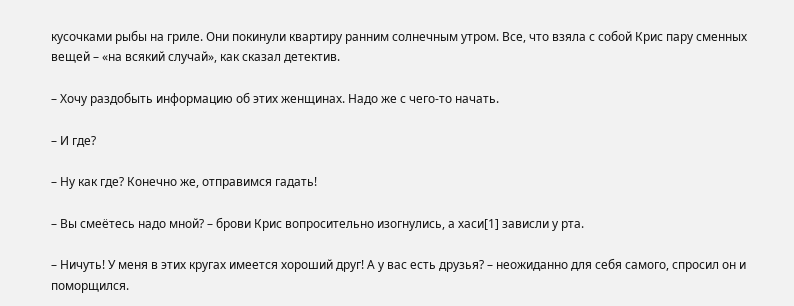кусочками рыбы на гриле. Они покинули квартиру ранним солнечным утром. Все, что взяла с собой Крис пару сменных вещей – «на всякий случай», как сказал детектив.

– Хочу раздобыть информацию об этих женщинах. Надо же с чего-то начать.

– И где?

– Ну как где? Конечно же, отправимся гадать!

– Вы смеётесь надо мной? – брови Крис вопросительно изогнулись, а хаси[1] зависли у рта.

– Ничуть! У меня в этих кругах имеется хороший друг! А у вас есть друзья? – неожиданно для себя самого, спросил он и поморщился.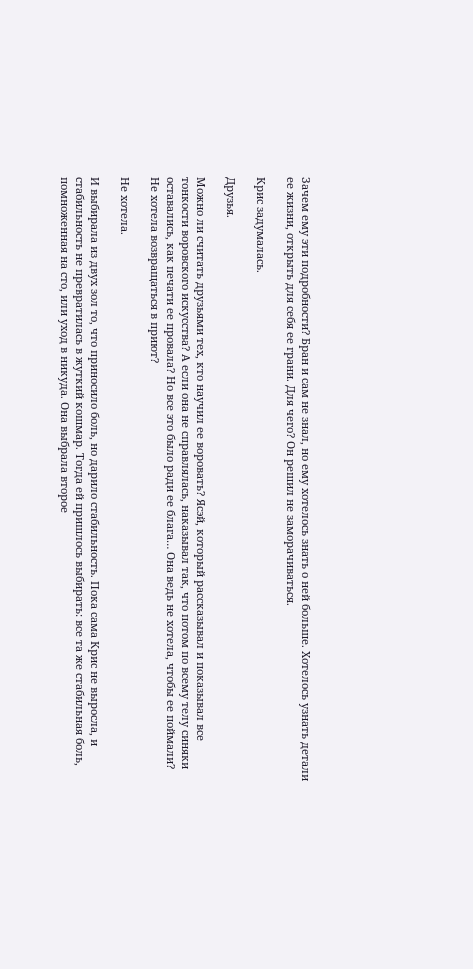Зачем ему эти подробности? Бран и сам не знал, но ему хотелось знать о ней больше. Хотелось узнать детали ее жизни, открыть для себя ее грани. Для чего? Он решил не заморачиваться.

Крис задумалась.

Друзья.

Можно ли считать друзьями тех, кто научил ее воровать? Ясэй, который рассказывал и показывал все тонкости воровского искусства? А если она не справлялась, наказывал так, что потом по всему телу синяки оставались, как печати ее провала? Но все это было ради ее блага… Она ведь не хотела, чтобы ее поймали? Не хотела возвращаться в приют?

Не хотела.

И выбирала из двух зол то, что приносило боль, но дарило стабильность. Пока сама Крис не выросла, и стабильность не превратилась в жуткий кошмар. Тогда ей пришлось выбирать: все та же стабильная боль, помноженная на сто, или уход в никуда. Она выбрала второе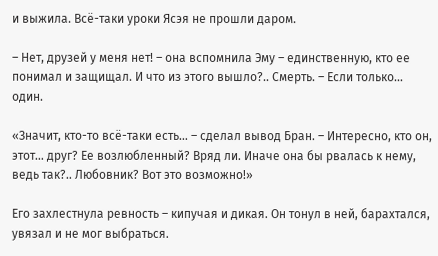и выжила. Всё-таки уроки Ясэя не прошли даром.

– Нет, друзей у меня нет! – она вспомнила Эму – единственную, кто ее понимал и защищал. И что из этого вышло?.. Смерть. – Если только… один.

«Значит, кто-то всё-таки есть… – сделал вывод Бран. – Интересно, кто он, этот… друг? Ее возлюбленный? Вряд ли. Иначе она бы рвалась к нему, ведь так?.. Любовник? Вот это возможно!»

Его захлестнула ревность – кипучая и дикая. Он тонул в ней, барахтался, увязал и не мог выбраться.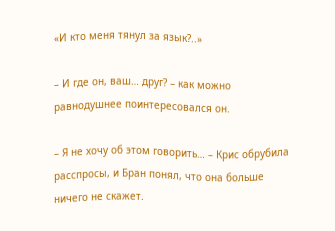«И кто меня тянул за язык?..»

– И где он, ваш… друг? – как можно равнодушнее поинтересовался он.

– Я не хочу об этом говорить… – Крис обрубила расспросы, и Бран понял, что она больше ничего не скажет.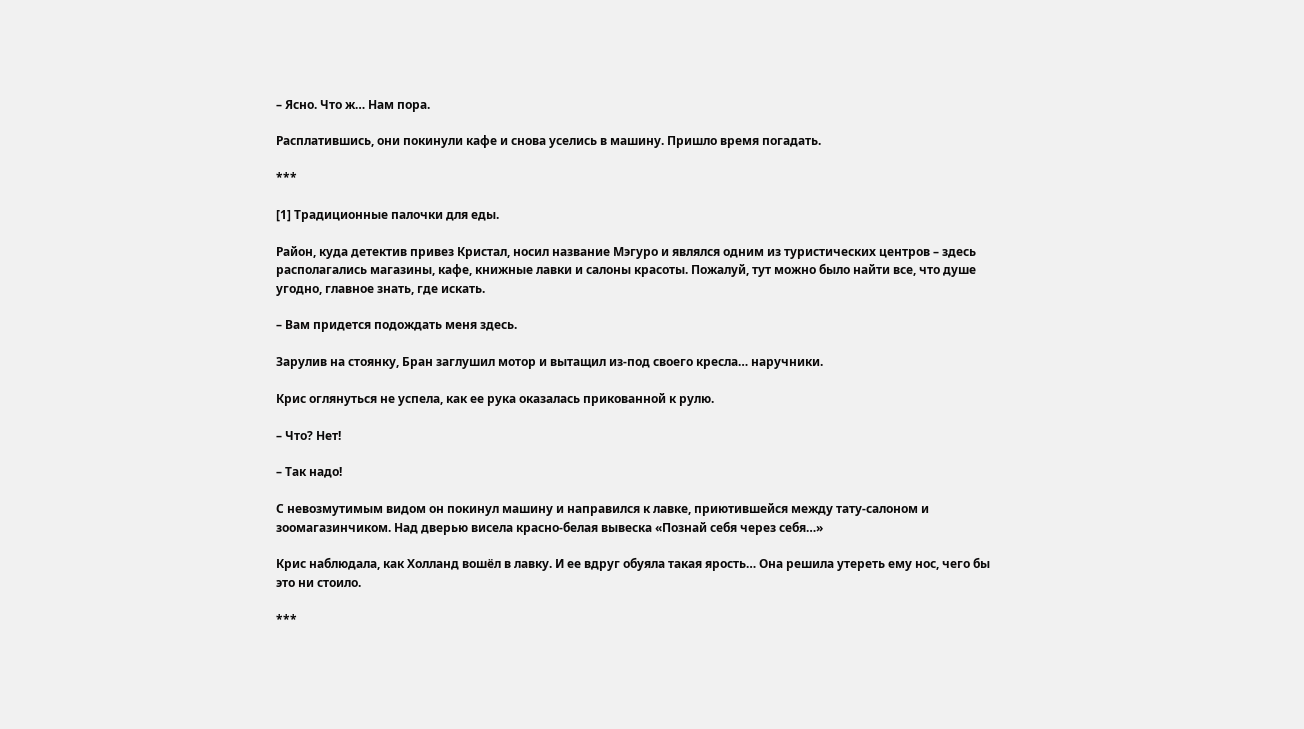– Ясно. Что ж… Нам пора.

Расплатившись, они покинули кафе и снова уселись в машину. Пришло время погадать.

***

[1] Традиционные палочки для еды.

Район, куда детектив привез Кристал, носил название Мэгуро и являлся одним из туристических центров – здесь располагались магазины, кафе, книжные лавки и салоны красоты. Пожалуй, тут можно было найти все, что душе угодно, главное знать, где искать.

– Вам придется подождать меня здесь.

Зарулив на стоянку, Бран заглушил мотор и вытащил из-под своего кресла… наручники.

Крис оглянуться не успела, как ее рука оказалась прикованной к рулю.

– Что? Нет!

– Так надо!

С невозмутимым видом он покинул машину и направился к лавке, приютившейся между тату-салоном и зоомагазинчиком. Над дверью висела красно-белая вывеска «Познай себя через себя…»

Крис наблюдала, как Холланд вошёл в лавку. И ее вдруг обуяла такая ярость… Она решила утереть ему нос, чего бы это ни стоило.

***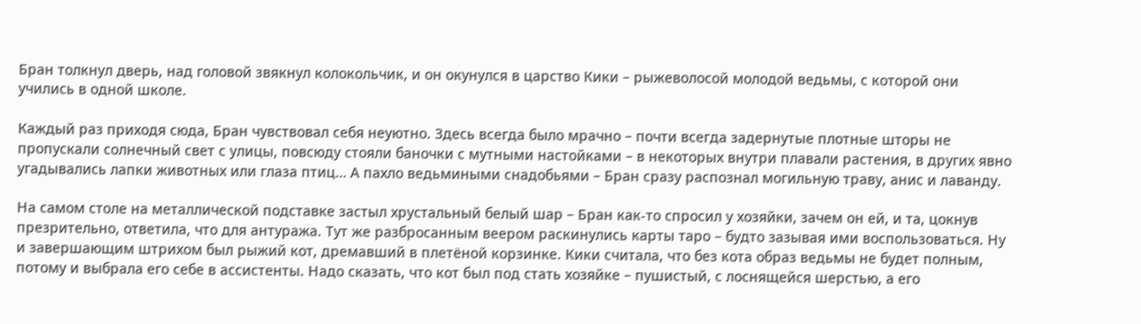Бран толкнул дверь, над головой звякнул колокольчик, и он окунулся в царство Кики – рыжеволосой молодой ведьмы, с которой они учились в одной школе.

Каждый раз приходя сюда, Бран чувствовал себя неуютно. Здесь всегда было мрачно – почти всегда задернутые плотные шторы не пропускали солнечный свет с улицы, повсюду стояли баночки с мутными настойками – в некоторых внутри плавали растения, в других явно угадывались лапки животных или глаза птиц… А пахло ведьмиными снадобьями – Бран сразу распознал могильную траву, анис и лаванду.

На самом столе на металлической подставке застыл хрустальный белый шар – Бран как-то спросил у хозяйки, зачем он ей, и та, цокнув презрительно, ответила, что для антуража. Тут же разбросанным веером раскинулись карты таро – будто зазывая ими воспользоваться. Ну и завершающим штрихом был рыжий кот, дремавший в плетёной корзинке. Кики считала, что без кота образ ведьмы не будет полным, потому и выбрала его себе в ассистенты. Надо сказать, что кот был под стать хозяйке – пушистый, с лоснящейся шерстью, а его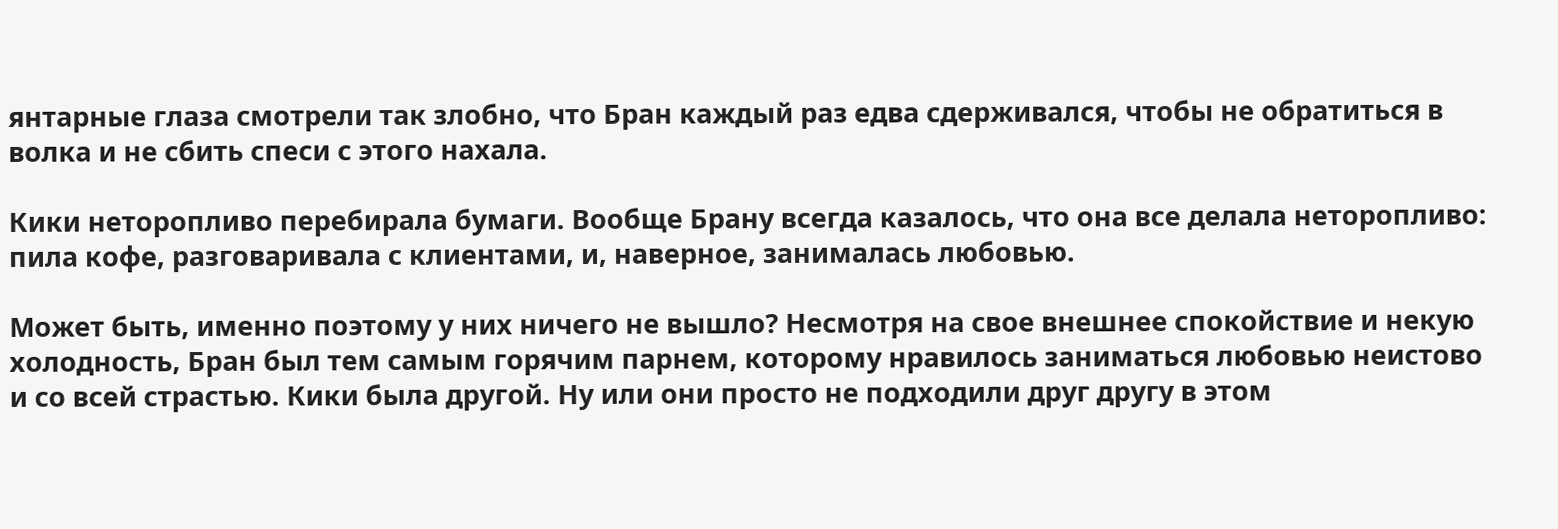янтарные глаза смотрели так злобно, что Бран каждый раз едва сдерживался, чтобы не обратиться в волка и не сбить спеси с этого нахала.

Кики неторопливо перебирала бумаги. Вообще Брану всегда казалось, что она все делала неторопливо: пила кофе, разговаривала с клиентами, и, наверное, занималась любовью.

Может быть, именно поэтому у них ничего не вышло? Несмотря на свое внешнее спокойствие и некую холодность, Бран был тем самым горячим парнем, которому нравилось заниматься любовью неистово и со всей страстью. Кики была другой. Ну или они просто не подходили друг другу в этом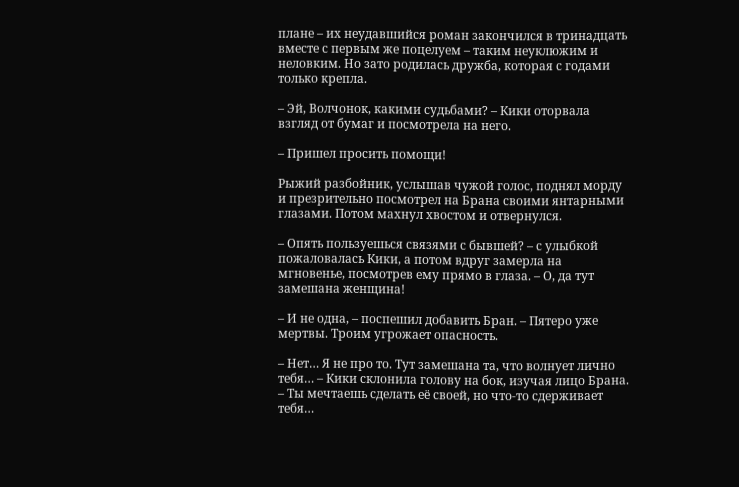плане – их неудавшийся роман закончился в тринадцать вместе с первым же поцелуем – таким неуклюжим и неловким. Но зато родилась дружба, которая с годами только крепла.

– Эй, Волчонок, какими судьбами? – Кики оторвала взгляд от бумаг и посмотрела на него.

– Пришел просить помощи!

Рыжий разбойник, услышав чужой голос, поднял морду и презрительно посмотрел на Брана своими янтарными глазами. Потом махнул хвостом и отвернулся.

– Опять пользуешься связями с бывшей? – с улыбкой пожаловалась Кики, а потом вдруг замерла на мгновенье, посмотрев ему прямо в глаза. – О, да тут замешана женщина!

– И не одна, – поспешил добавить Бран. – Пятеро уже мертвы. Троим угрожает опасность.

– Нет… Я не про то. Тут замешана та, что волнует лично тебя… – Кики склонила голову на бок, изучая лицо Брана. – Ты мечтаешь сделать её своей, но что-то сдерживает тебя…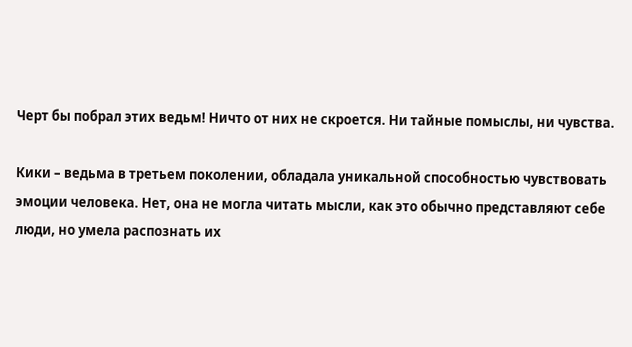Черт бы побрал этих ведьм! Ничто от них не скроется. Ни тайные помыслы, ни чувства.

Кики – ведьма в третьем поколении, обладала уникальной способностью чувствовать эмоции человека. Нет, она не могла читать мысли, как это обычно представляют себе люди, но умела распознать их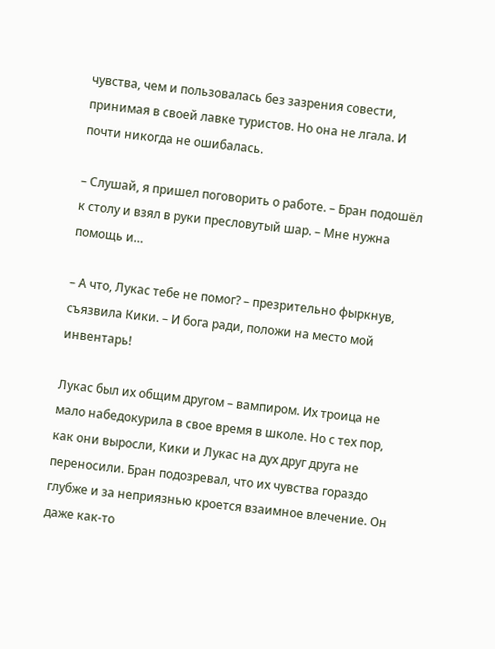чувства, чем и пользовалась без зазрения совести, принимая в своей лавке туристов. Но она не лгала. И почти никогда не ошибалась.

– Слушай, я пришел поговорить о работе. – Бран подошёл к столу и взял в руки пресловутый шар. – Мне нужна помощь и…

– А что, Лукас тебе не помог? – презрительно фыркнув, съязвила Кики. – И бога ради, положи на место мой инвентарь!

Лукас был их общим другом – вампиром. Их троица не мало набедокурила в свое время в школе. Но с тех пор, как они выросли, Кики и Лукас на дух друг друга не переносили. Бран подозревал, что их чувства гораздо глубже и за неприязнью кроется взаимное влечение. Он даже как-то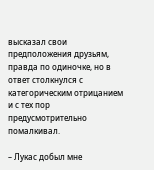высказал свои предположения друзьям, правда по одиночке, но в ответ столкнулся с категорическим отрицанием и с тех пор предусмотрительно помалкивал.

– Лукас добыл мне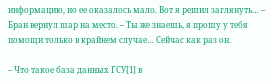информацию, но ее оказалось мало. Вот я решил заглянуть… – Бран вернул шар на место. – Ты же знаешь, я прошу у тебя помощи только в крайнем случае… Сейчас как раз он.

– Что такое база данных ГСУ[1] в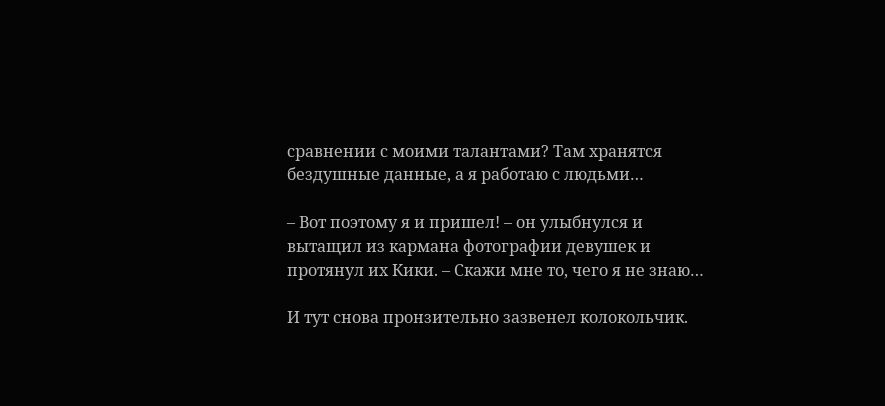сравнении с моими талантами? Там хранятся бездушные данные, а я работаю с людьми…

– Вот поэтому я и пришел! – он улыбнулся и вытащил из кармана фотографии девушек и протянул их Кики. – Скажи мне то, чего я не знаю…

И тут снова пронзительно зазвенел колокольчик.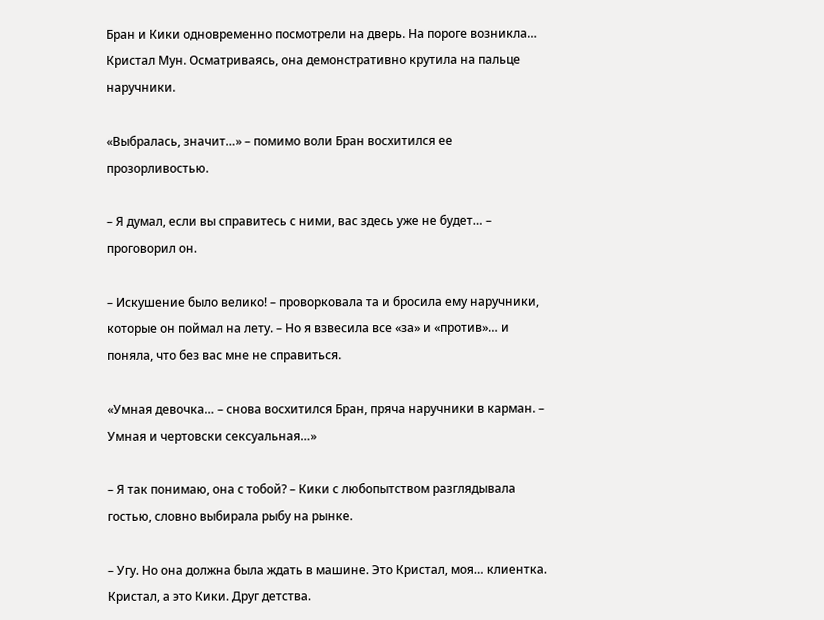Бран и Кики одновременно посмотрели на дверь. На пороге возникла… Кристал Мун. Осматриваясь, она демонстративно крутила на пальце наручники.

«Выбралась, значит…» – помимо воли Бран восхитился ее прозорливостью.

– Я думал, если вы справитесь с ними, вас здесь уже не будет… – проговорил он.

– Искушение было велико! – проворковала та и бросила ему наручники, которые он поймал на лету. – Но я взвесила все «за» и «против»… и поняла, что без вас мне не справиться.

«Умная девочка… – снова восхитился Бран, пряча наручники в карман. – Умная и чертовски сексуальная…»

– Я так понимаю, она с тобой? – Кики с любопытством разглядывала гостью, словно выбирала рыбу на рынке.

– Угу. Но она должна была ждать в машине. Это Кристал, моя… клиентка. Кристал, а это Кики. Друг детства.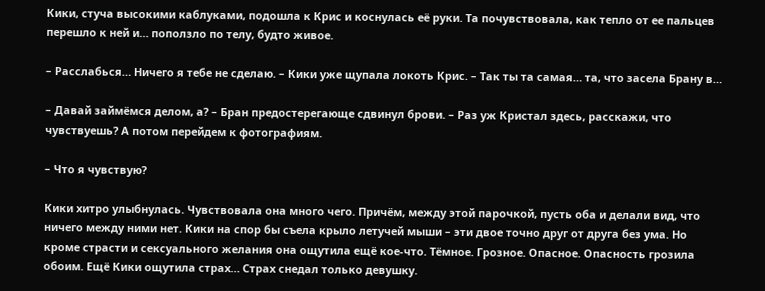Кики, стуча высокими каблуками, подошла к Крис и коснулась её руки. Та почувствовала, как тепло от ее пальцев перешло к ней и… поползло по телу, будто живое.

– Расслабься… Ничего я тебе не сделаю. – Кики уже щупала локоть Крис. – Так ты та самая… та, что засела Брану в…

– Давай займёмся делом, а? – Бран предостерегающе сдвинул брови. – Раз уж Кристал здесь, расскажи, что чувствуешь? А потом перейдем к фотографиям.

– Что я чувствую?

Кики хитро улыбнулась. Чувствовала она много чего. Причём, между этой парочкой, пусть оба и делали вид, что ничего между ними нет. Кики на спор бы съела крыло летучей мыши – эти двое точно друг от друга без ума. Но кроме страсти и сексуального желания она ощутила ещё кое-что. Тёмное. Грозное. Опасное. Опасность грозила обоим. Ещё Кики ощутила страх… Страх снедал только девушку.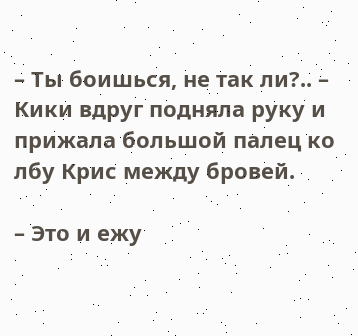– Ты боишься, не так ли?.. – Кики вдруг подняла руку и прижала большой палец ко лбу Крис между бровей.

– Это и ежу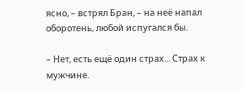ясно, – встрял Бран, – на неё напал оборотень, любой испугался бы.

– Нет, есть ещё один страх... Страх к мужчине.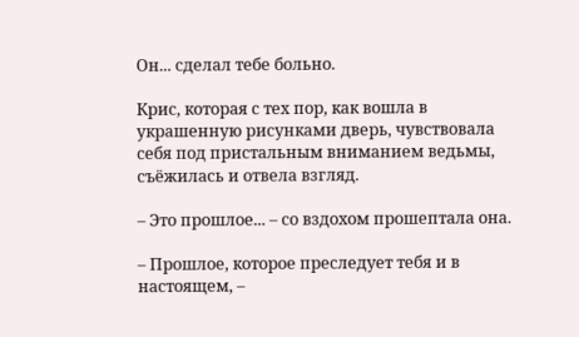Он... сделал тебе больно.

Крис, которая с тех пор, как вошла в украшенную рисунками дверь, чувствовала себя под пристальным вниманием ведьмы, съёжилась и отвела взгляд.

– Это прошлое... – со вздохом прошептала она.

– Прошлое, которое преследует тебя и в настоящем, –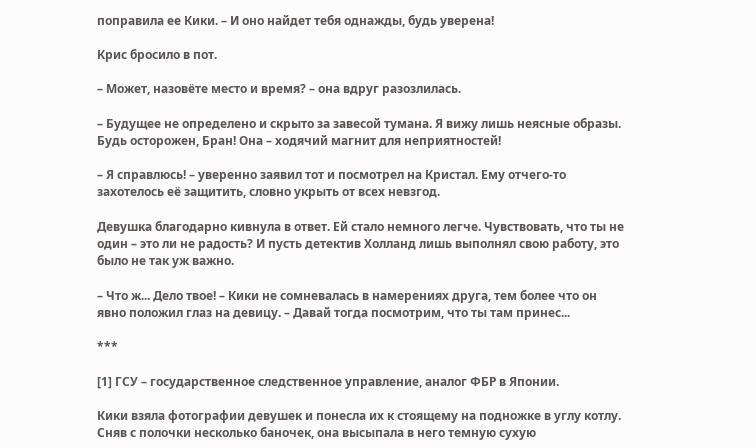поправила ее Кики. – И оно найдет тебя однажды, будь уверена!

Крис бросило в пот.

– Может, назовёте место и время? – она вдруг разозлилась.

– Будущее не определено и скрыто за завесой тумана. Я вижу лишь неясные образы. Будь осторожен, Бран! Она – ходячий магнит для неприятностей!

– Я справлюсь! – уверенно заявил тот и посмотрел на Кристал. Ему отчего-то захотелось её защитить, словно укрыть от всех невзгод.

Девушка благодарно кивнула в ответ. Ей стало немного легче. Чувствовать, что ты не один – это ли не радость? И пусть детектив Холланд лишь выполнял свою работу, это было не так уж важно.

– Что ж... Дело твое! – Кики не сомневалась в намерениях друга, тем более что он явно положил глаз на девицу. – Давай тогда посмотрим, что ты там принес...

***

[1] ГСУ – государственное следственное управление, аналог ФБР в Японии.

Кики взяла фотографии девушек и понесла их к стоящему на подножке в углу котлу. Сняв с полочки несколько баночек, она высыпала в него темную сухую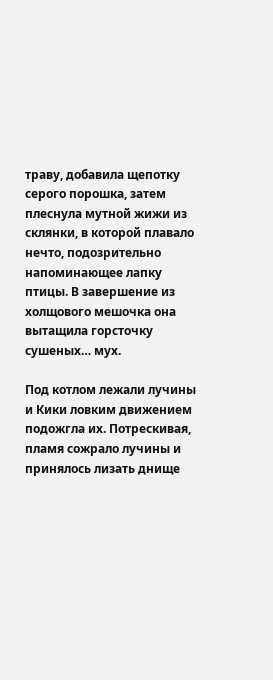траву, добавила щепотку серого порошка, затем плеснула мутной жижи из склянки, в которой плавало нечто, подозрительно напоминающее лапку птицы. В завершение из холщового мешочка она вытащила горсточку сушеных… мух.

Под котлом лежали лучины и Кики ловким движением подожгла их. Потрескивая, пламя сожрало лучины и принялось лизать днище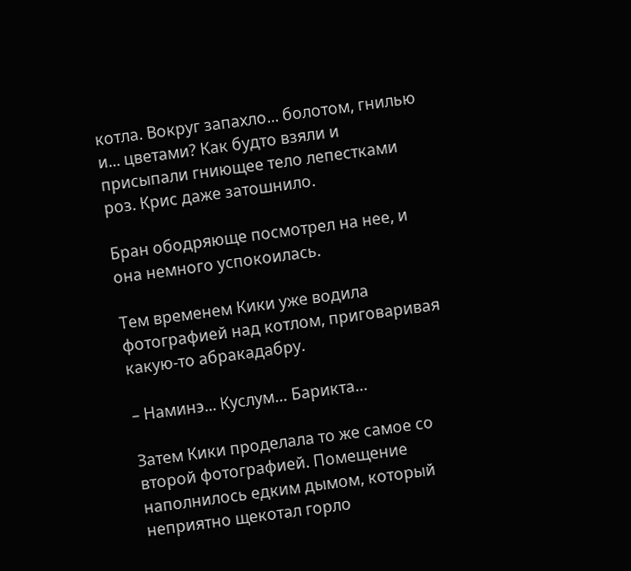котла. Вокруг запахло... болотом, гнилью и... цветами? Как будто взяли и присыпали гниющее тело лепестками роз. Крис даже затошнило.

Бран ободряюще посмотрел на нее, и она немного успокоилась.

Тем временем Кики уже водила фотографией над котлом, приговаривая какую-то абракадабру.

– Наминэ... Куслум… Барикта…

Затем Кики проделала то же самое со второй фотографией. Помещение наполнилось едким дымом, который неприятно щекотал горло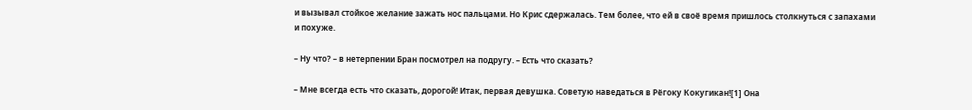и вызывал стойкое желание зажать нос пальцами. Но Крис сдержалась. Тем более, что ей в своё время пришлось столкнуться с запахами и похуже.

– Ну что? – в нетерпении Бран посмотрел на подругу. – Есть что сказать?

– Мне всегда есть что сказать, дорогой! Итак, первая девушка. Советую наведаться в Рёгоку Кокугикан![1] Она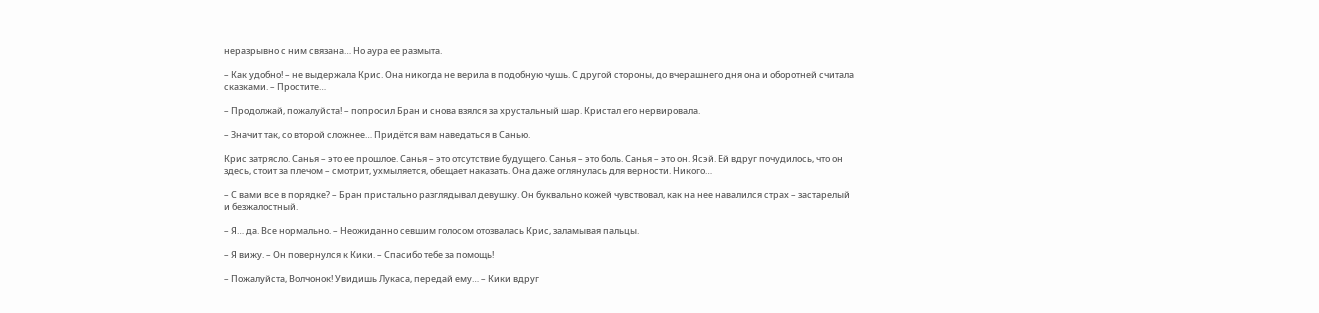неразрывно с ним связана… Но аура ее размыта.

– Как удобно! – не выдержала Крис. Она никогда не верила в подобную чушь. С другой стороны, до вчерашнего дня она и оборотней считала сказками. – Простите…

– Продолжай, пожалуйста! – попросил Бран и снова взялся за хрустальный шар. Кристал его нервировала.

– Значит так, со второй сложнее… Придётся вам наведаться в Санью.

Крис затрясло. Санья – это ее прошлое. Санья – это отсутствие будущего. Санья – это боль. Санья – это он. Ясэй. Ей вдруг почудилось, что он здесь, стоит за плечом – смотрит, ухмыляется, обещает наказать. Она даже оглянулась для верности. Никого…

– С вами все в порядке? – Бран пристально разглядывал девушку. Он буквально кожей чувствовал, как на нее навалился страх – застарелый и безжалостный.

– Я… да. Все нормально. – Неожиданно севшим голосом отозвалась Крис, заламывая пальцы.

– Я вижу. – Он повернулся к Кики. – Спасибо тебе за помощь!

– Пожалуйста, Волчонок! Увидишь Лукаса, передай ему… – Кики вдруг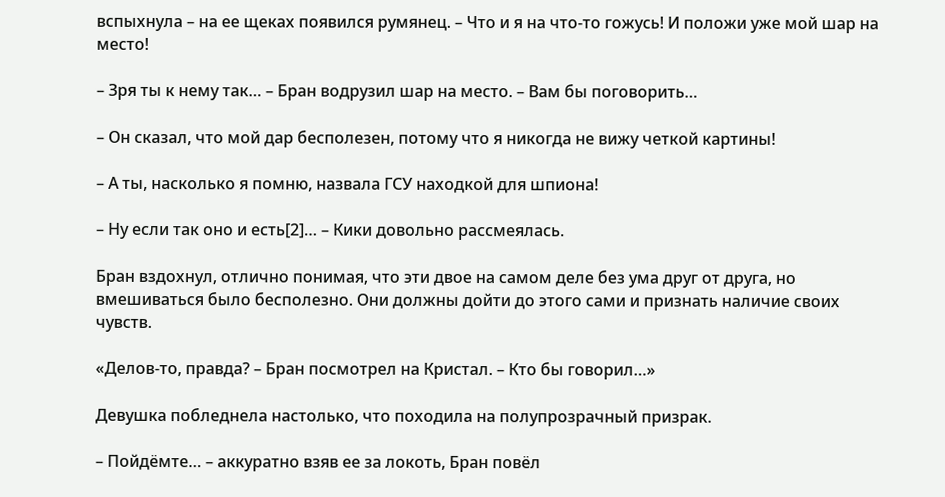вспыхнула – на ее щеках появился румянец. – Что и я на что-то гожусь! И положи уже мой шар на место!

– Зря ты к нему так… – Бран водрузил шар на место. – Вам бы поговорить…

– Он сказал, что мой дар бесполезен, потому что я никогда не вижу четкой картины!

– А ты, насколько я помню, назвала ГСУ находкой для шпиона!

– Ну если так оно и есть[2]… – Кики довольно рассмеялась.

Бран вздохнул, отлично понимая, что эти двое на самом деле без ума друг от друга, но вмешиваться было бесполезно. Они должны дойти до этого сами и признать наличие своих чувств.

«Делов-то, правда? – Бран посмотрел на Кристал. – Кто бы говорил…»

Девушка побледнела настолько, что походила на полупрозрачный призрак.

– Пойдёмте… – аккуратно взяв ее за локоть, Бран повёл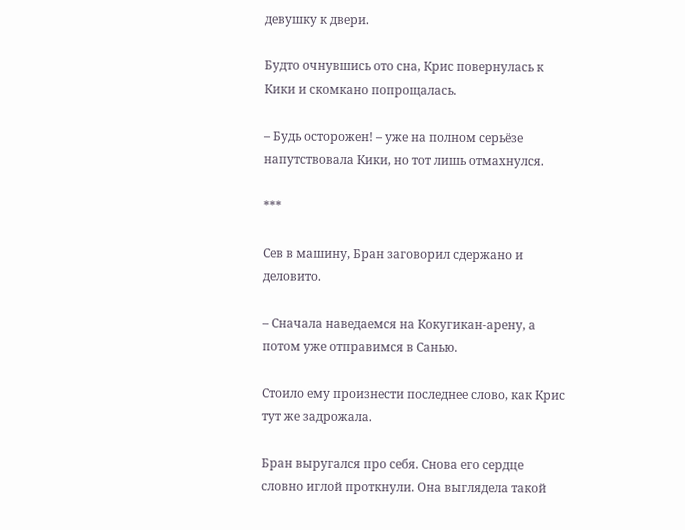девушку к двери.

Будто очнувшись ото сна, Крис повернулась к Кики и скомкано попрощалась.

– Будь осторожен! – уже на полном серьёзе напутствовала Кики, но тот лишь отмахнулся.

***

Сев в машину, Бран заговорил сдержано и деловито.

– Сначала наведаемся на Кокугикан-арену, а потом уже отправимся в Санью.

Стоило ему произнести последнее слово, как Крис тут же задрожала.

Бран выругался про себя. Снова его сердце словно иглой проткнули. Она выглядела такой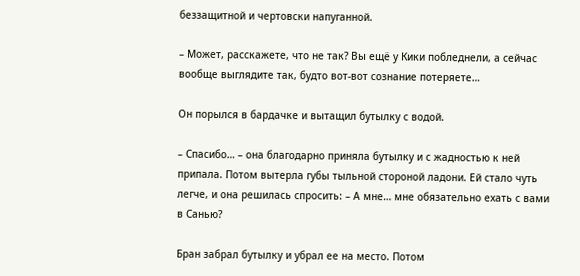беззащитной и чертовски напуганной.

– Может, расскажете, что не так? Вы ещё у Кики побледнели, а сейчас вообще выглядите так, будто вот-вот сознание потеряете…

Он порылся в бардачке и вытащил бутылку с водой.

– Спасибо… – она благодарно приняла бутылку и с жадностью к ней припала. Потом вытерла губы тыльной стороной ладони. Ей стало чуть легче, и она решилась спросить: – А мне… мне обязательно ехать с вами в Санью?

Бран забрал бутылку и убрал ее на место. Потом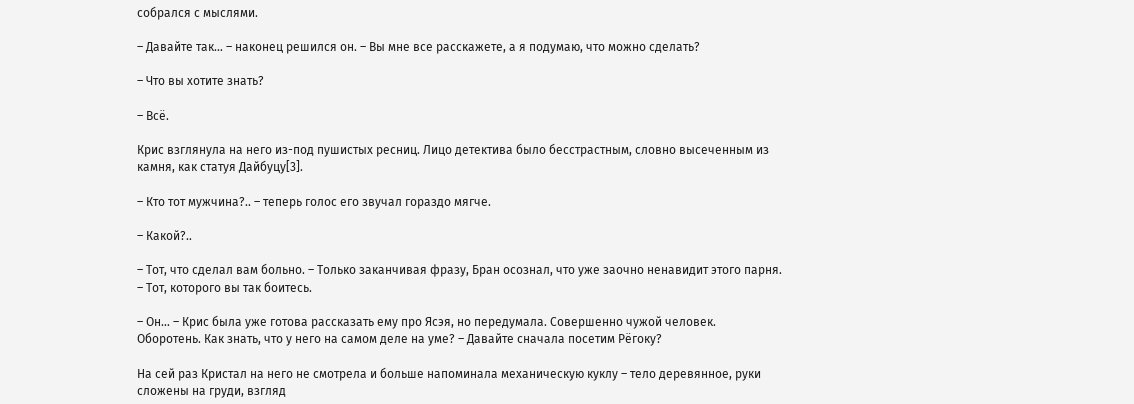собрался с мыслями.

– Давайте так… – наконец решился он. – Вы мне все расскажете, а я подумаю, что можно сделать?

– Что вы хотите знать?

– Всё.

Крис взглянула на него из-под пушистых ресниц. Лицо детектива было бесстрастным, словно высеченным из камня, как статуя Дайбуцу[3].

– Кто тот мужчина?.. – теперь голос его звучал гораздо мягче.

– Какой?..

– Тот, что сделал вам больно. – Только заканчивая фразу, Бран осознал, что уже заочно ненавидит этого парня. – Тот, которого вы так боитесь.

– Он… – Крис была уже готова рассказать ему про Ясэя, но передумала. Совершенно чужой человек. Оборотень. Как знать, что у него на самом деле на уме? – Давайте сначала посетим Рёгоку?

На сей раз Кристал на него не смотрела и больше напоминала механическую куклу – тело деревянное, руки сложены на груди, взгляд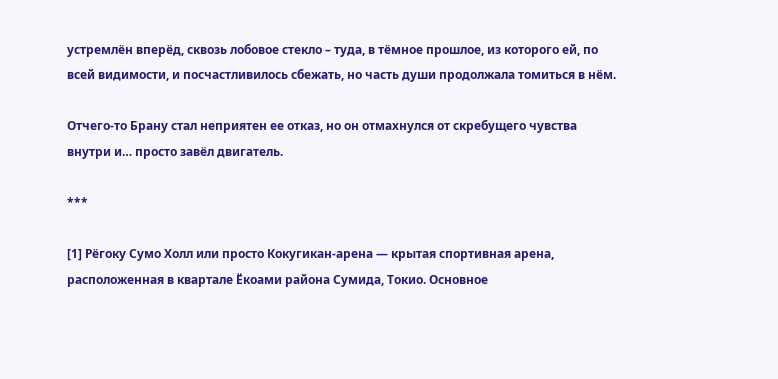устремлён вперёд, сквозь лобовое стекло – туда, в тёмное прошлое, из которого ей, по всей видимости, и посчастливилось сбежать, но часть души продолжала томиться в нём.

Отчего-то Брану стал неприятен ее отказ, но он отмахнулся от скребущего чувства внутри и… просто завёл двигатель.

***

[1] Рёгоку Сумо Холл или просто Кокугикан-арена — крытая спортивная арена, расположенная в квартале Ёкоами района Сумида, Токио. Основное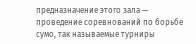предназначение этого зала — проведение соревнований по борьбе сумо, так называемые турниры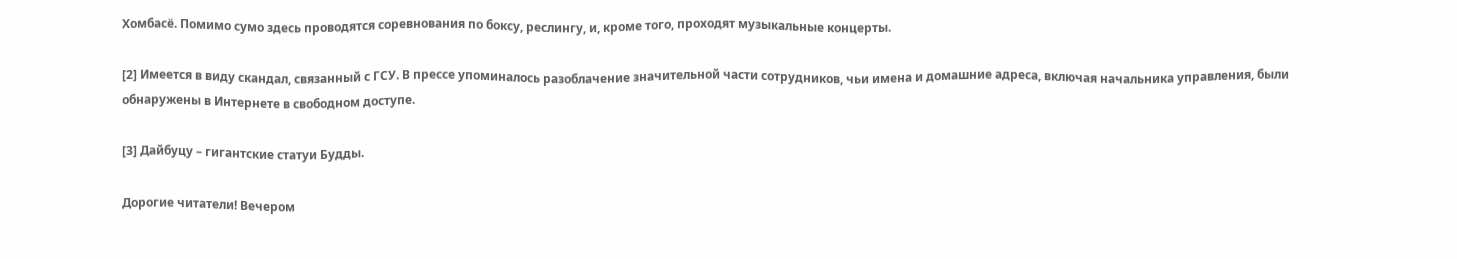Хомбасё. Помимо сумо здесь проводятся соревнования по боксу, реслингу, и, кроме того, проходят музыкальные концерты.

[2] Имеется в виду скандал, связанный с ГСУ. В прессе упоминалось разоблачение значительной части сотрудников, чьи имена и домашние адреса, включая начальника управления, были обнаружены в Интернете в свободном доступе.

[3] Дайбуцу – гигантские статуи Будды.

Дорогие читатели! Вечером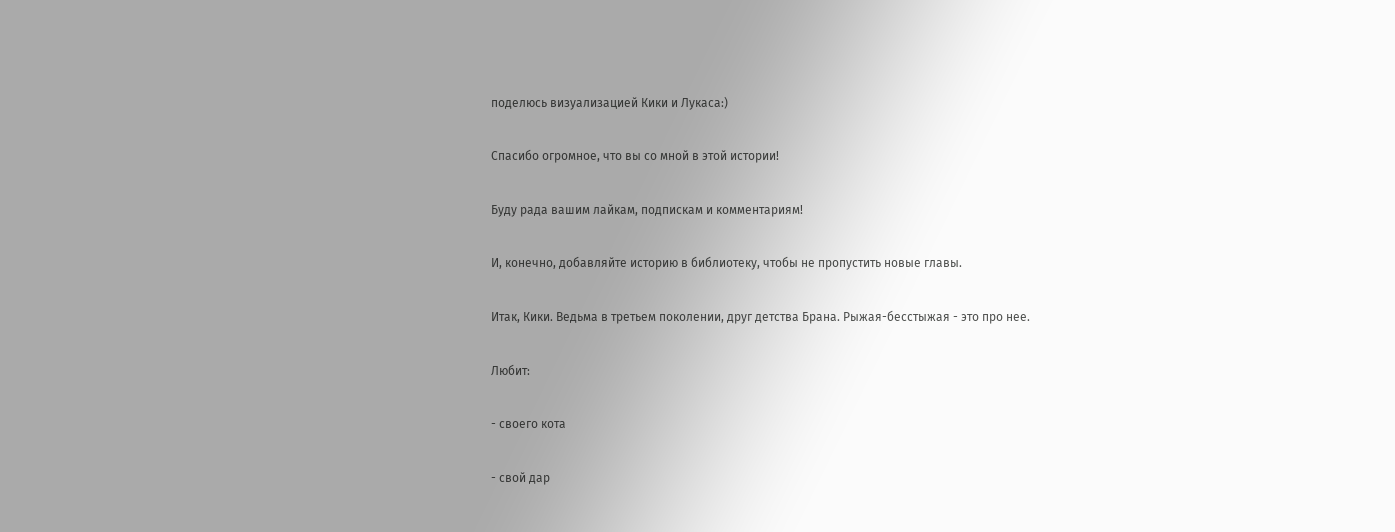поделюсь визуализацией Кики и Лукаса:)

Спасибо огромное, что вы со мной в этой истории!

Буду рада вашим лайкам, подпискам и комментариям!

И, конечно, добавляйте историю в библиотеку, чтобы не пропустить новые главы.

Итак, Кики. Ведьма в третьем поколении, друг детства Брана. Рыжая-бесстыжая - это про нее.

Любит:

- своего кота

- свой дар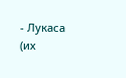- Лукаса (их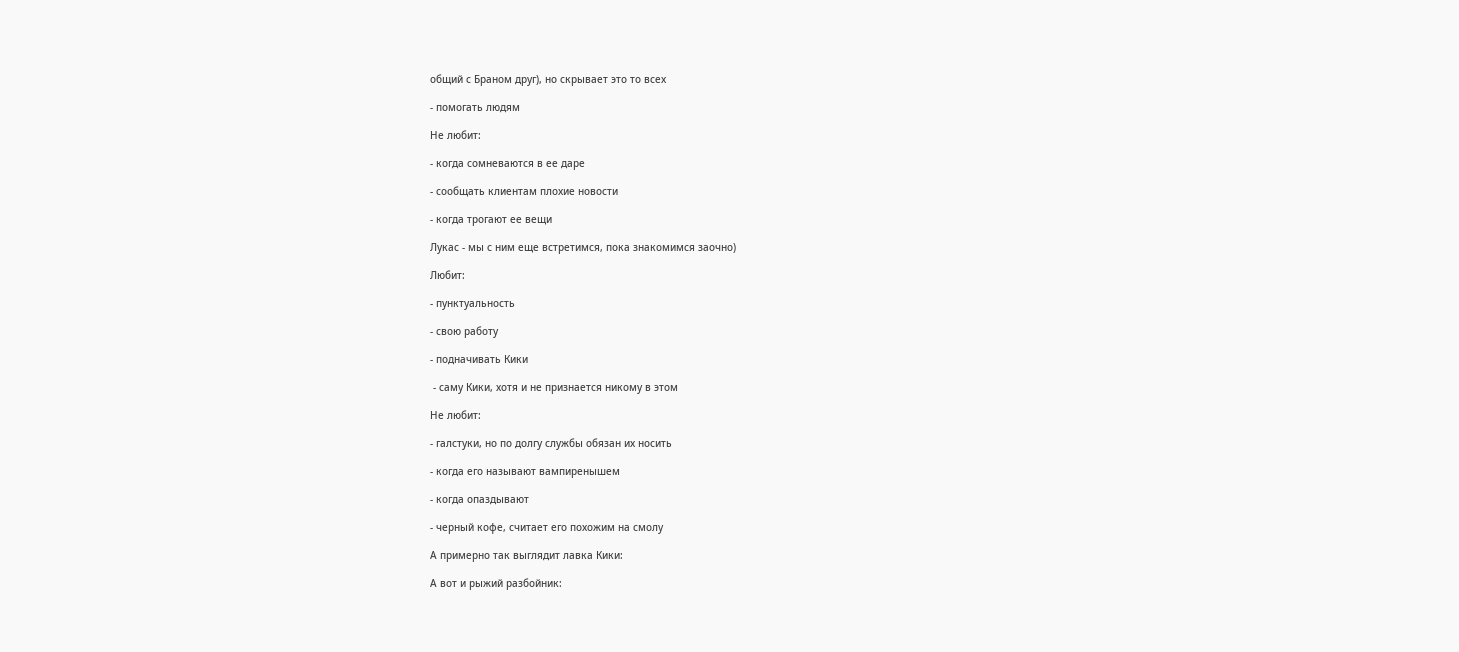общий с Браном друг), но скрывает это то всех

- помогать людям

Не любит:

- когда сомневаются в ее даре

- сообщать клиентам плохие новости

- когда трогают ее вещи

Лукас - мы с ним еще встретимся, пока знакомимся заочно)

Любит:

- пунктуальность

- свою работу

- подначивать Кики

 - саму Кики, хотя и не признается никому в этом

Не любит:

- галстуки, но по долгу службы обязан их носить

- когда его называют вампиренышем

- когда опаздывают

- черный кофе, считает его похожим на смолу

А примерно так выглядит лавка Кики:

А вот и рыжий разбойник: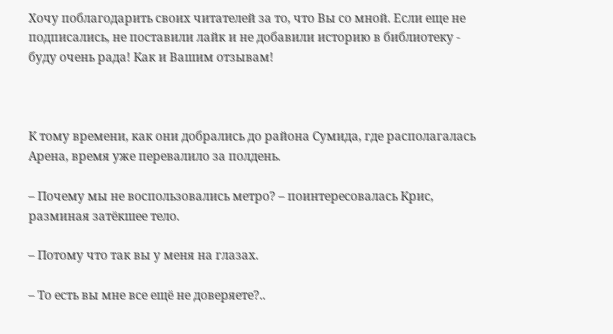Хочу поблагодарить своих читателей за то, что Вы со мной. Если еще не подписались, не поставили лайк и не добавили историю в библиотеку - буду очень рада! Как и Вашим отзывам!



К тому времени, как они добрались до района Сумида, где располагалась Арена, время уже перевалило за полдень.

– Почему мы не воспользовались метро? – поинтересовалась Крис, разминая затёкшее тело.

– Потому что так вы у меня на глазах.

– То есть вы мне все ещё не доверяете?..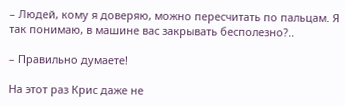– Людей, кому я доверяю, можно пересчитать по пальцам. Я так понимаю, в машине вас закрывать бесполезно?..

– Правильно думаете!

На этот раз Крис даже не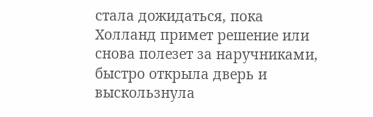стала дожидаться, пока Холланд примет решение или снова полезет за наручниками, быстро открыла дверь и выскользнула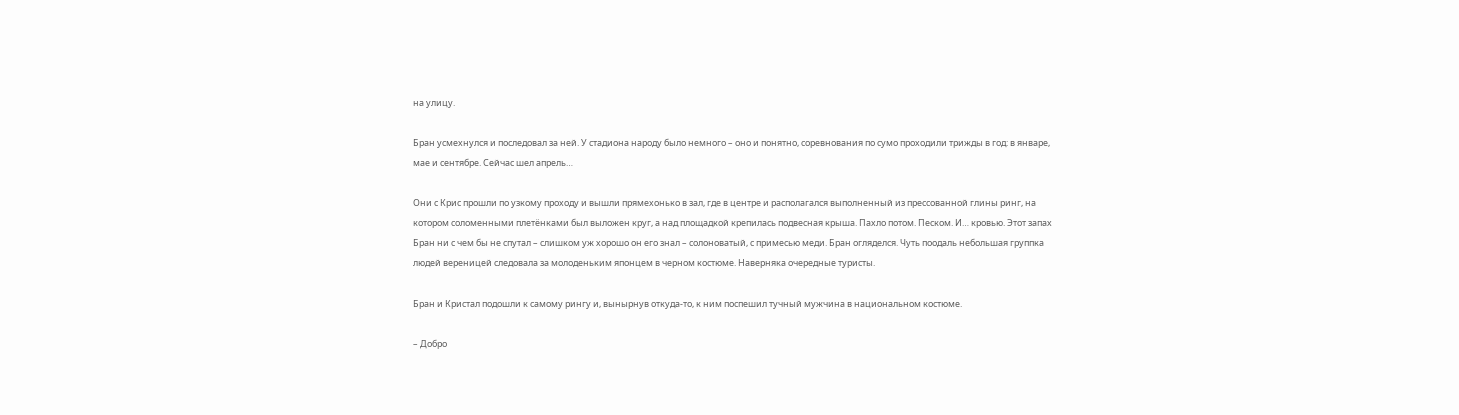на улицу.

Бран усмехнулся и последовал за ней. У стадиона народу было немного – оно и понятно, соревнования по сумо проходили трижды в год: в январе, мае и сентябре. Сейчас шел апрель…

Они с Крис прошли по узкому проходу и вышли прямехонько в зал, где в центре и располагался выполненный из прессованной глины ринг, на котором соломенными плетёнками был выложен круг, а над площадкой крепилась подвесная крыша. Пахло потом. Песком. И… кровью. Этот запах Бран ни с чем бы не спутал – слишком уж хорошо он его знал – солоноватый, с примесью меди. Бран огляделся. Чуть поодаль небольшая группка людей вереницей следовала за молоденьким японцем в черном костюме. Наверняка очередные туристы.

Бран и Кристал подошли к самому рингу и, вынырнув откуда-то, к ним поспешил тучный мужчина в национальном костюме.

– Добро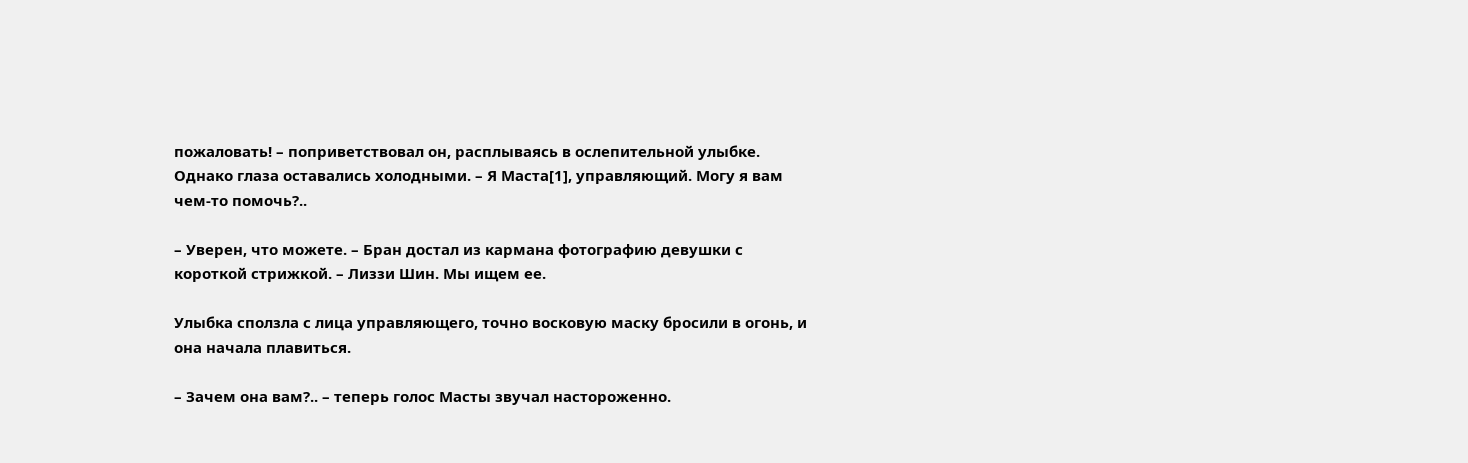пожаловать! – поприветствовал он, расплываясь в ослепительной улыбке. Однако глаза оставались холодными. – Я Маста[1], управляющий. Могу я вам чем-то помочь?..

– Уверен, что можете. – Бран достал из кармана фотографию девушки с короткой стрижкой. – Лиззи Шин. Мы ищем ее.

Улыбка сползла с лица управляющего, точно восковую маску бросили в огонь, и она начала плавиться.

– Зачем она вам?.. – теперь голос Масты звучал настороженно.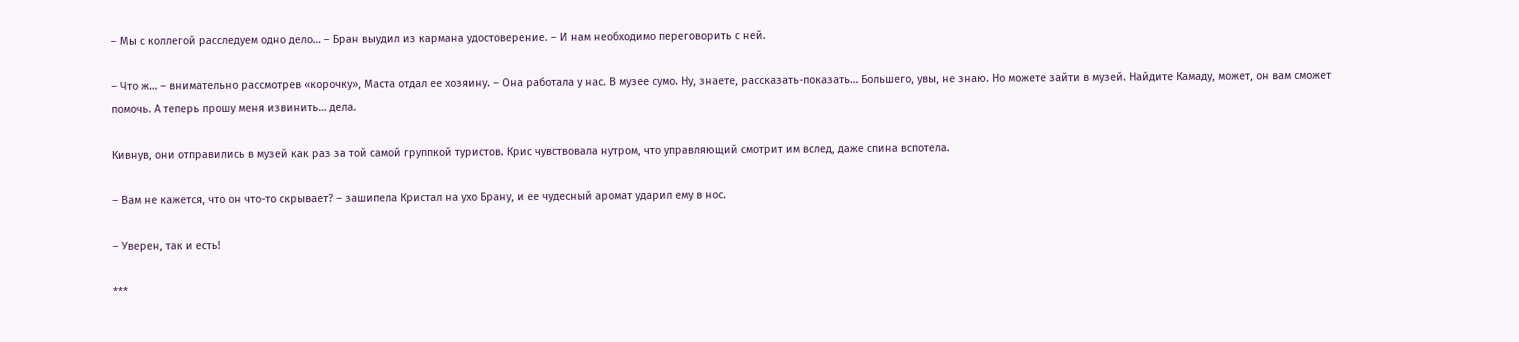– Мы с коллегой расследуем одно дело… – Бран выудил из кармана удостоверение. – И нам необходимо переговорить с ней.

– Что ж… – внимательно рассмотрев «корочку», Маста отдал ее хозяину. – Она работала у нас. В музее сумо. Ну, знаете, рассказать-показать… Большего, увы, не знаю. Но можете зайти в музей. Найдите Камаду, может, он вам сможет помочь. А теперь прошу меня извинить… дела.

Кивнув, они отправились в музей как раз за той самой группкой туристов. Крис чувствовала нутром, что управляющий смотрит им вслед, даже спина вспотела.

– Вам не кажется, что он что-то скрывает? – зашипела Кристал на ухо Брану, и ее чудесный аромат ударил ему в нос.

– Уверен, так и есть!

***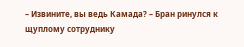– Извините, вы ведь Камада? – Бран ринулся к щуплому сотруднику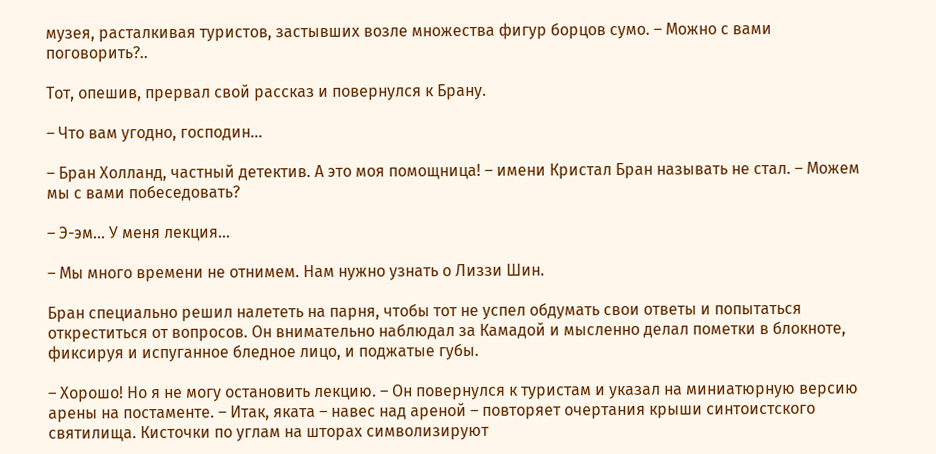музея, расталкивая туристов, застывших возле множества фигур борцов сумо. – Можно с вами поговорить?..

Тот, опешив, прервал свой рассказ и повернулся к Брану.

– Что вам угодно, господин…

– Бран Холланд, частный детектив. А это моя помощница! – имени Кристал Бран называть не стал. – Можем мы с вами побеседовать?

– Э-эм… У меня лекция…

– Мы много времени не отнимем. Нам нужно узнать о Лиззи Шин.

Бран специально решил налететь на парня, чтобы тот не успел обдумать свои ответы и попытаться откреститься от вопросов. Он внимательно наблюдал за Камадой и мысленно делал пометки в блокноте, фиксируя и испуганное бледное лицо, и поджатые губы.

– Хорошо! Но я не могу остановить лекцию. – Он повернулся к туристам и указал на миниатюрную версию арены на постаменте. – Итак, яката – навес над ареной – повторяет очертания крыши синтоистского святилища. Кисточки по углам на шторах символизируют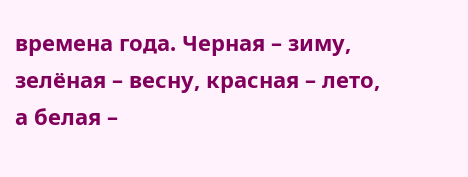времена года. Черная – зиму, зелёная – весну, красная – лето, а белая –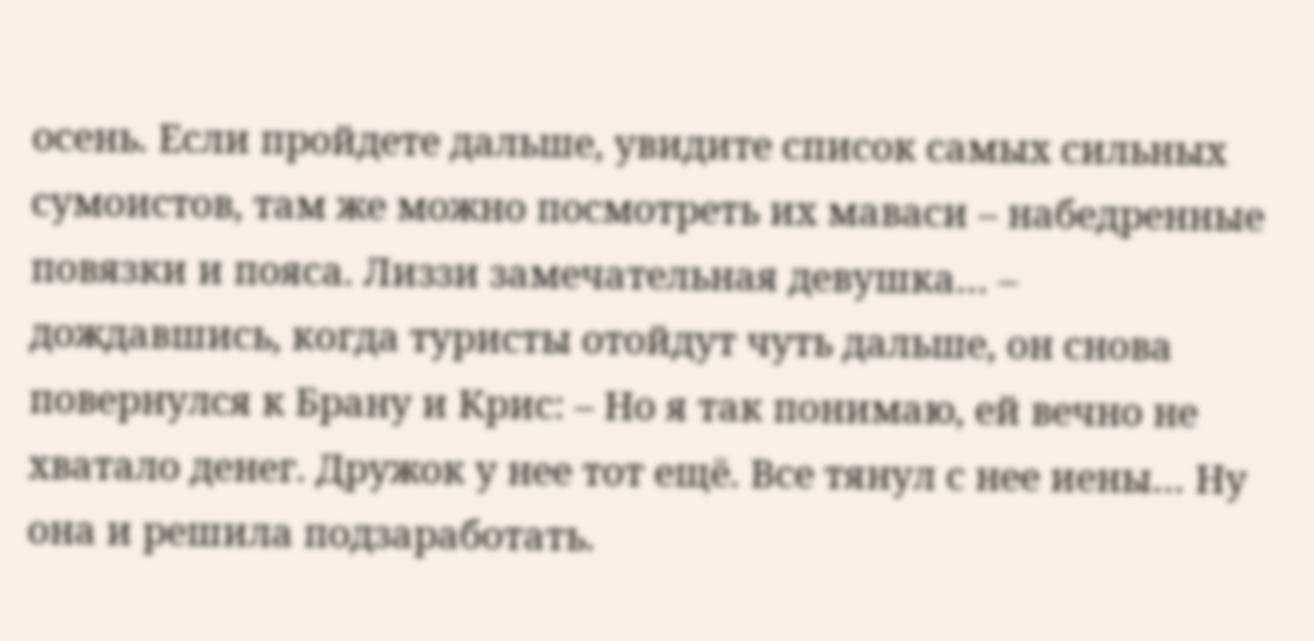осень. Если пройдете дальше, увидите список самых сильных сумоистов, там же можно посмотреть их маваси – набедренные повязки и пояса. Лиззи замечательная девушка… – дождавшись, когда туристы отойдут чуть дальше, он снова повернулся к Брану и Крис: – Но я так понимаю, ей вечно не хватало денег. Дружок у нее тот ещё. Все тянул с нее иены… Ну она и решила подзаработать.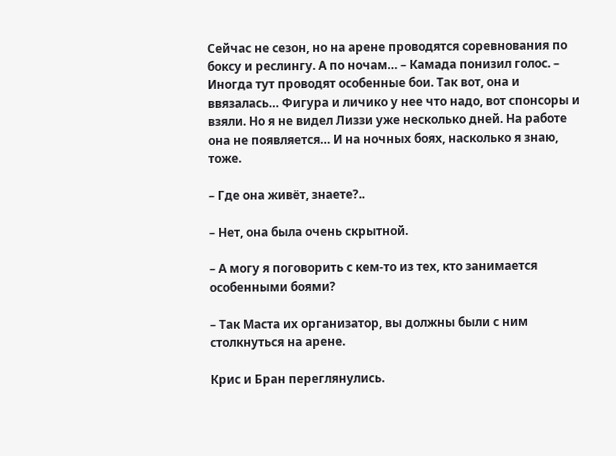Сейчас не сезон, но на арене проводятся соревнования по боксу и реслингу. А по ночам… – Камада понизил голос. – Иногда тут проводят особенные бои. Так вот, она и ввязалась… Фигура и личико у нее что надо, вот спонсоры и взяли. Но я не видел Лиззи уже несколько дней. На работе она не появляется… И на ночных боях, насколько я знаю, тоже.

– Где она живёт, знаете?..

– Нет, она была очень скрытной.

– А могу я поговорить с кем-то из тех, кто занимается особенными боями?

– Так Маста их организатор, вы должны были с ним столкнуться на арене.

Крис и Бран переглянулись.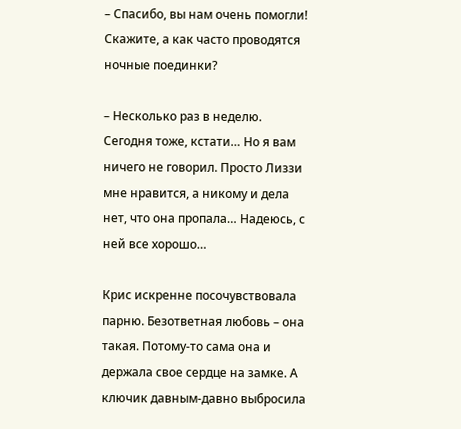– Спасибо, вы нам очень помогли! Скажите, а как часто проводятся ночные поединки?

– Несколько раз в неделю. Сегодня тоже, кстати… Но я вам ничего не говорил. Просто Лиззи мне нравится, а никому и дела нет, что она пропала… Надеюсь, с ней все хорошо…

Крис искренне посочувствовала парню. Безответная любовь – она такая. Потому-то сама она и держала свое сердце на замке. А ключик давным-давно выбросила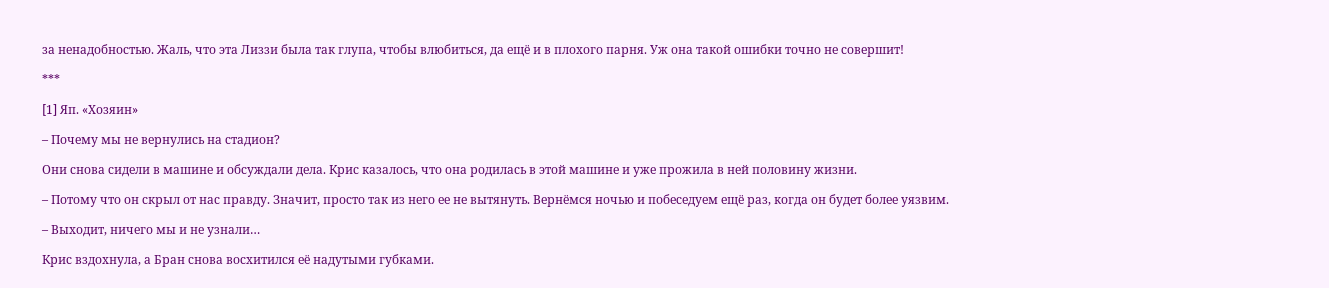за ненадобностью. Жаль, что эта Лиззи была так глупа, чтобы влюбиться, да ещё и в плохого парня. Уж она такой ошибки точно не совершит!

***

[1] Яп. «Хозяин»

– Почему мы не вернулись на стадион?

Они снова сидели в машине и обсуждали дела. Крис казалось, что она родилась в этой машине и уже прожила в ней половину жизни.

– Потому что он скрыл от нас правду. Значит, просто так из него ее не вытянуть. Вернёмся ночью и побеседуем ещё раз, когда он будет более уязвим.

– Выходит, ничего мы и не узнали…

Крис вздохнула, а Бран снова восхитился её надутыми губками.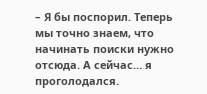– Я бы поспорил. Теперь мы точно знаем, что начинать поиски нужно отсюда. А сейчас… я проголодался.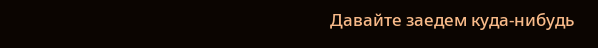Давайте заедем куда-нибудь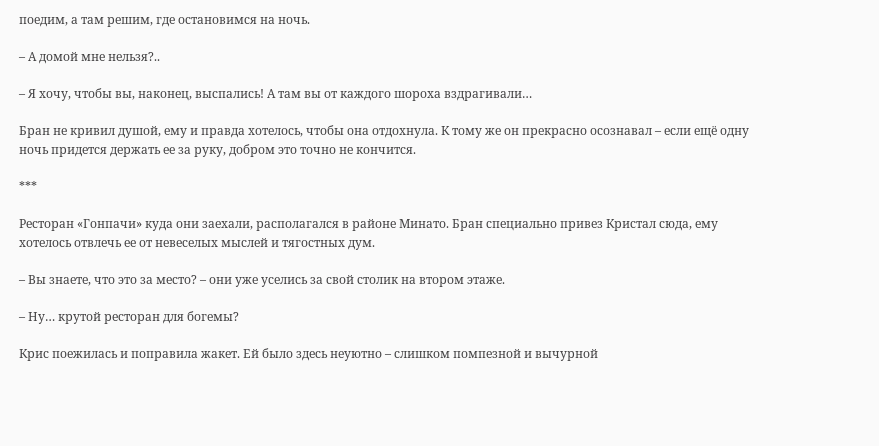поедим, а там решим, где остановимся на ночь.

– А домой мне нельзя?..

– Я хочу, чтобы вы, наконец, выспались! А там вы от каждого шороха вздрагивали…

Бран не кривил душой, ему и правда хотелось, чтобы она отдохнула. К тому же он прекрасно осознавал – если ещё одну ночь придется держать ее за руку, добром это точно не кончится.

***

Ресторан «Гонпачи» куда они заехали, располагался в районе Минато. Бран специально привез Кристал сюда, ему хотелось отвлечь ее от невеселых мыслей и тягостных дум.

– Вы знаете, что это за место? – они уже уселись за свой столик на втором этаже.

– Ну… крутой ресторан для богемы?

Крис поежилась и поправила жакет. Ей было здесь неуютно – слишком помпезной и вычурной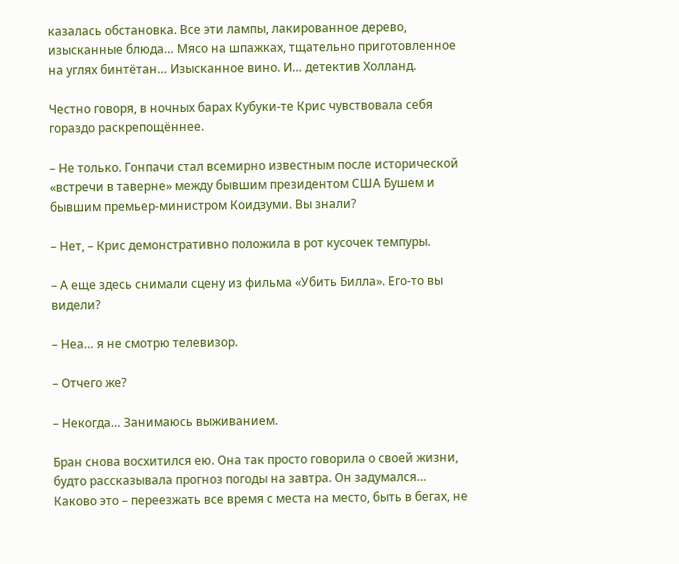казалась обстановка. Все эти лампы, лакированное дерево, изысканные блюда… Мясо на шпажках, тщательно приготовленное на углях бинтётан… Изысканное вино. И… детектив Холланд.

Честно говоря, в ночных барах Кубуки-те Крис чувствовала себя гораздо раскрепощённее.

– Не только. Гонпачи стал всемирно известным после исторической «встречи в таверне» между бывшим президентом США Бушем и бывшим премьер-министром Коидзуми. Вы знали?

– Нет, – Крис демонстративно положила в рот кусочек темпуры.

– А еще здесь снимали сцену из фильма «Убить Билла». Его-то вы видели?

– Неа… я не смотрю телевизор.

– Отчего же?

– Некогда… Занимаюсь выживанием.

Бран снова восхитился ею. Она так просто говорила о своей жизни, будто рассказывала прогноз погоды на завтра. Он задумался… Каково это – переезжать все время с места на место, быть в бегах, не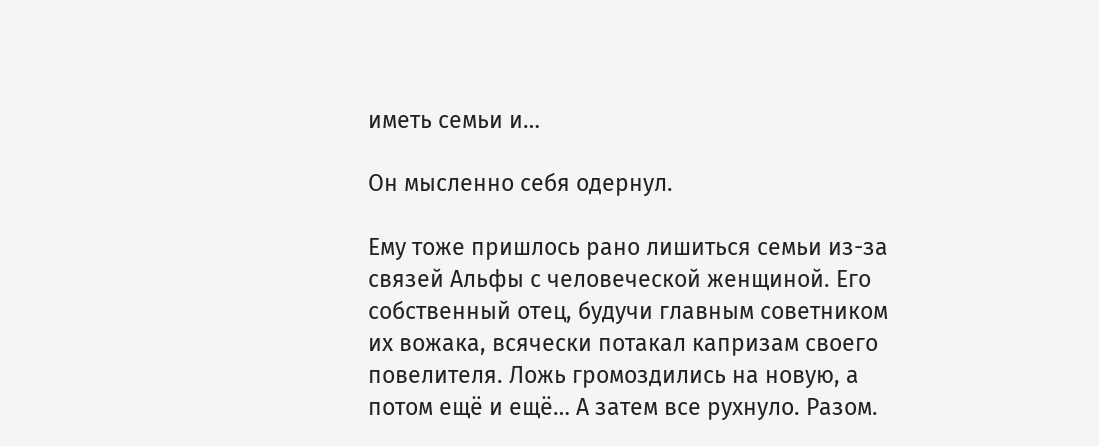иметь семьи и…

Он мысленно себя одернул.

Ему тоже пришлось рано лишиться семьи из-за связей Альфы с человеческой женщиной. Его собственный отец, будучи главным советником их вожака, всячески потакал капризам своего повелителя. Ложь громоздились на новую, а потом ещё и ещё… А затем все рухнуло. Разом.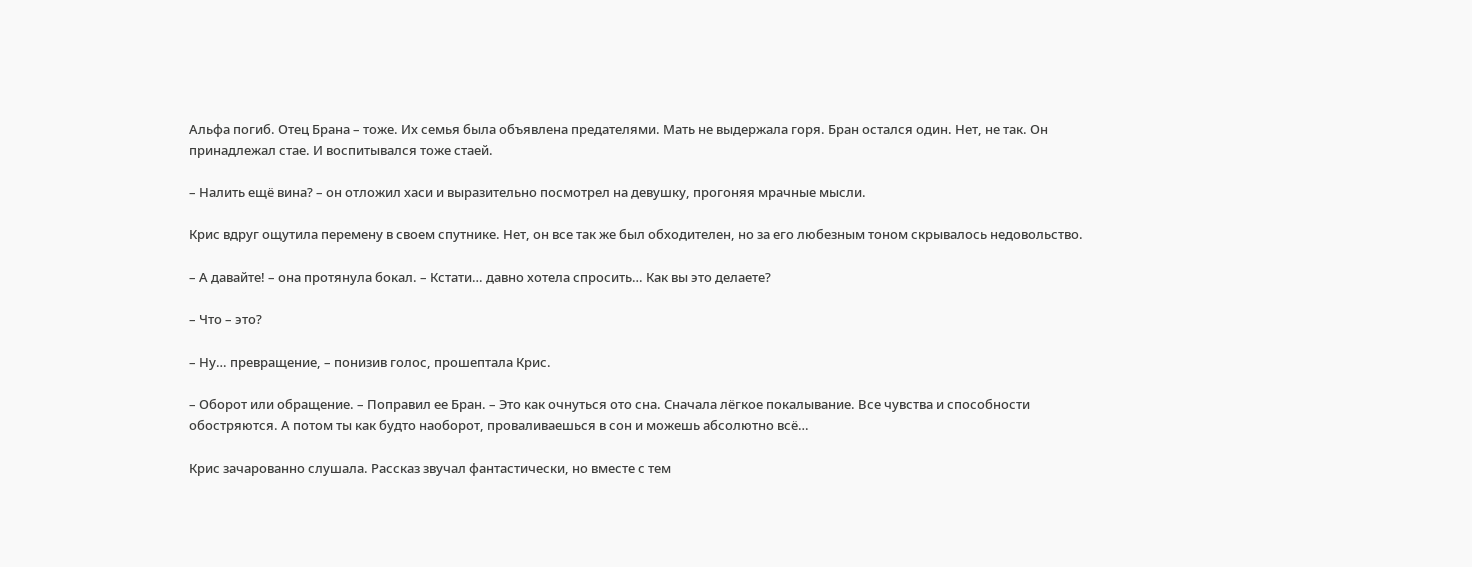Альфа погиб. Отец Брана – тоже. Их семья была объявлена предателями. Мать не выдержала горя. Бран остался один. Нет, не так. Он принадлежал стае. И воспитывался тоже стаей.

– Налить ещё вина? – он отложил хаси и выразительно посмотрел на девушку, прогоняя мрачные мысли.

Крис вдруг ощутила перемену в своем спутнике. Нет, он все так же был обходителен, но за его любезным тоном скрывалось недовольство.

– А давайте! – она протянула бокал. – Кстати… давно хотела спросить… Как вы это делаете?

– Что – это?

– Ну… превращение, – понизив голос, прошептала Крис.

– Оборот или обращение. – Поправил ее Бран. – Это как очнуться ото сна. Сначала лёгкое покалывание. Все чувства и способности обостряются. А потом ты как будто наоборот, проваливаешься в сон и можешь абсолютно всё…

Крис зачарованно слушала. Рассказ звучал фантастически, но вместе с тем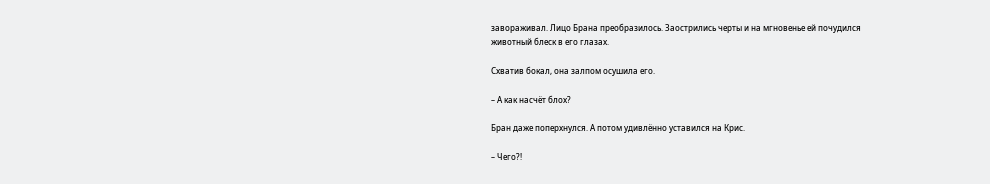завораживал. Лицо Брана преобразилось. Заострились черты и на мгновенье ей почудился животный блеск в его глазах.

Схватив бокал, она залпом осушила его.

– А как насчёт блох?

Бран даже поперхнулся. А потом удивлённо уставился на Крис.

– Чего?!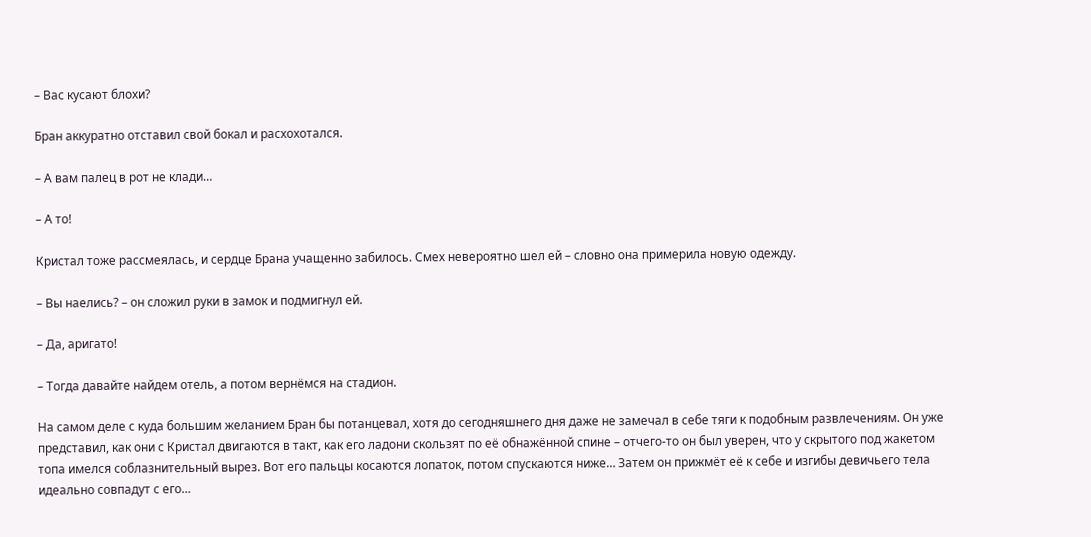– Вас кусают блохи?

Бран аккуратно отставил свой бокал и расхохотался.

– А вам палец в рот не клади…

– А то!

Кристал тоже рассмеялась, и сердце Брана учащенно забилось. Смех невероятно шел ей – словно она примерила новую одежду.

– Вы наелись? – он сложил руки в замок и подмигнул ей.

– Да, аригато!

– Тогда давайте найдем отель, а потом вернёмся на стадион.

На самом деле с куда большим желанием Бран бы потанцевал, хотя до сегодняшнего дня даже не замечал в себе тяги к подобным развлечениям. Он уже представил, как они с Кристал двигаются в такт, как его ладони скользят по её обнажённой спине – отчего-то он был уверен, что у скрытого под жакетом топа имелся соблазнительный вырез. Вот его пальцы косаются лопаток, потом спускаются ниже… Затем он прижмёт её к себе и изгибы девичьего тела идеально совпадут с его…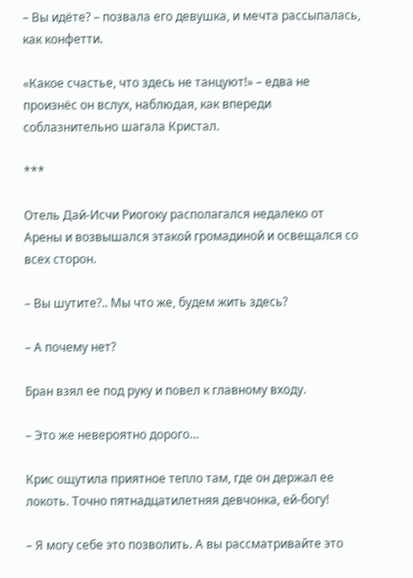– Вы идёте? – позвала его девушка, и мечта рассыпалась, как конфетти.

«Какое счастье, что здесь не танцуют!» – едва не произнёс он вслух, наблюдая, как впереди соблазнительно шагала Кристал.

***

Отель Дай-Исчи Риогоку располагался недалеко от Арены и возвышался этакой громадиной и освещался со всех сторон.

– Вы шутите?.. Мы что же, будем жить здесь?

– А почему нет?

Бран взял ее под руку и повел к главному входу.

– Это же невероятно дорого…

Крис ощутила приятное тепло там, где он держал ее локоть. Точно пятнадцатилетняя девчонка, ей-богу!

– Я могу себе это позволить. А вы рассматривайте это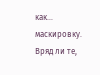как… маскировку. Вряд ли те,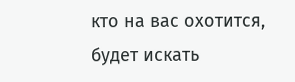кто на вас охотится, будет искать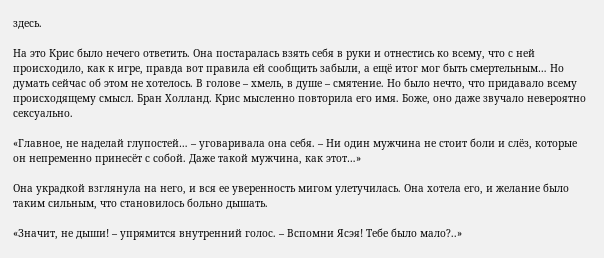здесь.

На это Крис было нечего ответить. Она постаралась взять себя в руки и отнестись ко всему, что с ней происходило, как к игре, правда вот правила ей сообщить забыли, а ещё итог мог быть смертельным… Но думать сейчас об этом не хотелось. В голове – хмель, в душе – смятение. Но было нечто, что придавало всему происходящему смысл. Бран Холланд. Крис мысленно повторила его имя. Боже, оно даже звучало невероятно сексуально.

«Главное, не наделай глупостей… – уговаривала она себя. – Ни один мужчина не стоит боли и слёз, которые он непременно принесёт с собой. Даже такой мужчина, как этот…»

Она украдкой взглянула на него, и вся ее уверенность мигом улетучилась. Она хотела его, и желание было таким сильным, что становилось больно дышать.

«Значит, не дыши! – упрямится внутренний голос. – Вспомни Ясэя! Тебе было мало?..»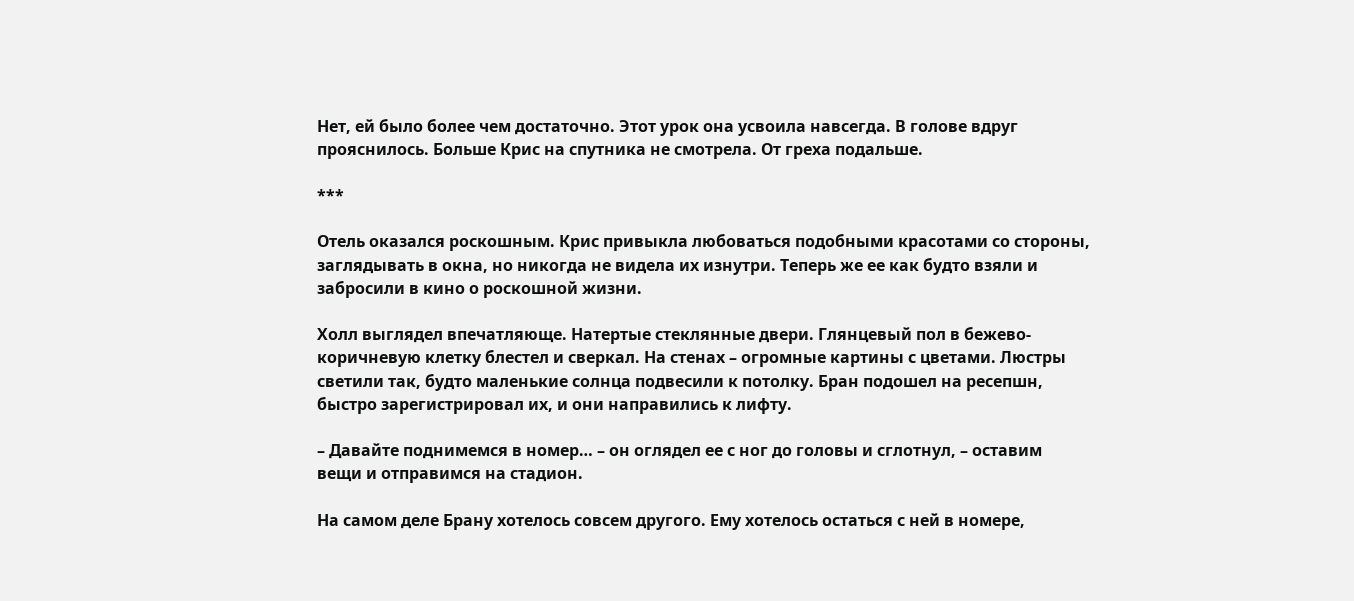Нет, ей было более чем достаточно. Этот урок она усвоила навсегда. В голове вдруг прояснилось. Больше Крис на спутника не смотрела. От греха подальше.

***

Отель оказался роскошным. Крис привыкла любоваться подобными красотами со стороны, заглядывать в окна, но никогда не видела их изнутри. Теперь же ее как будто взяли и забросили в кино о роскошной жизни.

Холл выглядел впечатляюще. Натертые стеклянные двери. Глянцевый пол в бежево-коричневую клетку блестел и сверкал. На стенах – огромные картины с цветами. Люстры светили так, будто маленькие солнца подвесили к потолку. Бран подошел на ресепшн, быстро зарегистрировал их, и они направились к лифту.

– Давайте поднимемся в номер… – он оглядел ее с ног до головы и сглотнул, – оставим вещи и отправимся на стадион.

На самом деле Брану хотелось совсем другого. Ему хотелось остаться с ней в номере,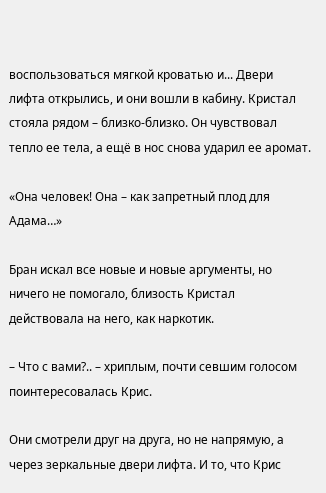воспользоваться мягкой кроватью и... Двери лифта открылись, и они вошли в кабину. Кристал стояла рядом – близко-близко. Он чувствовал тепло ее тела, а ещё в нос снова ударил ее аромат.

«Она человек! Она – как запретный плод для Адама…»

Бран искал все новые и новые аргументы, но ничего не помогало, близость Кристал действовала на него, как наркотик.

– Что с вами?.. – хриплым, почти севшим голосом поинтересовалась Крис.

Они смотрели друг на друга, но не напрямую, а через зеркальные двери лифта. И то, что Крис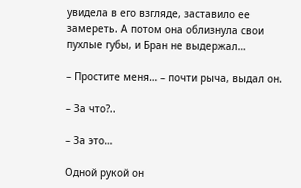увидела в его взгляде, заставило ее замереть. А потом она облизнула свои пухлые губы, и Бран не выдержал…

– Простите меня… – почти рыча, выдал он.

– За что?..

– За это…

Одной рукой он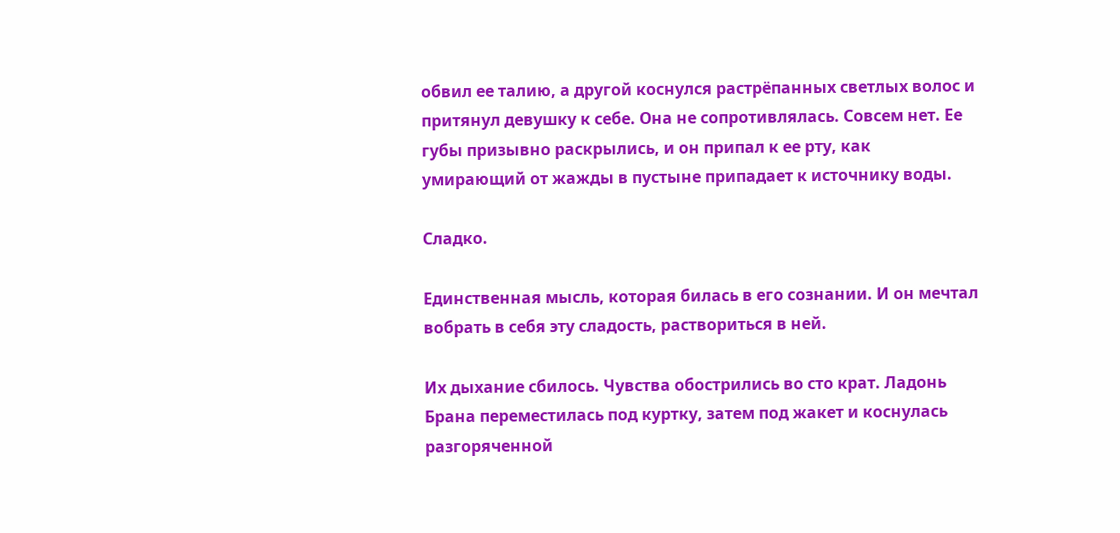обвил ее талию, а другой коснулся растрёпанных светлых волос и притянул девушку к себе. Она не сопротивлялась. Совсем нет. Ее губы призывно раскрылись, и он припал к ее рту, как умирающий от жажды в пустыне припадает к источнику воды.

Сладко.

Единственная мысль, которая билась в его сознании. И он мечтал вобрать в себя эту сладость, раствориться в ней.

Их дыхание сбилось. Чувства обострились во сто крат. Ладонь Брана переместилась под куртку, затем под жакет и коснулась разгоряченной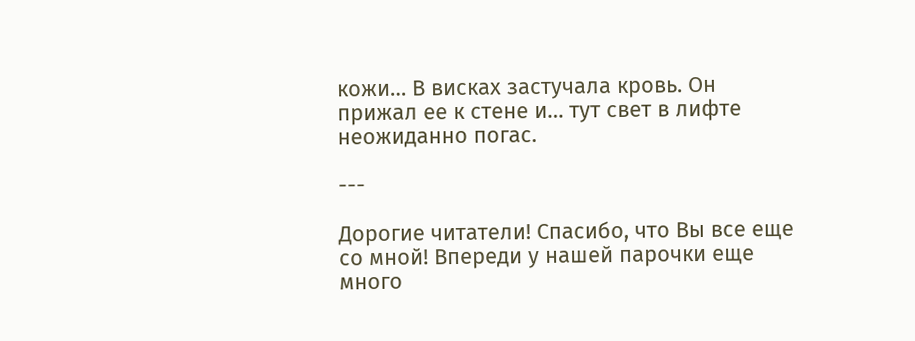кожи… В висках застучала кровь. Он прижал ее к стене и… тут свет в лифте неожиданно погас.

---

Дорогие читатели! Спасибо, что Вы все еще со мной! Впереди у нашей парочки еще много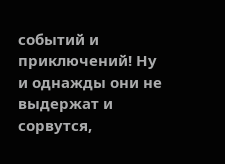событий и приключений! Ну и однажды они не выдержат и сорвутся,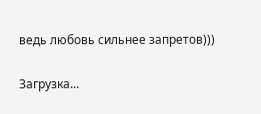ведь любовь сильнее запретов)))

Загрузка...